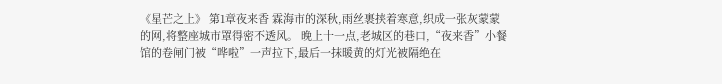《星芒之上》 第1章夜来香 霖海市的深秋,雨丝裹挟着寒意,织成一张灰蒙蒙的网,将整座城市罩得密不透风。 晚上十一点,老城区的巷口,“夜来香”小餐馆的卷闸门被“哗啦”一声拉下,最后一抹暖黄的灯光被隔绝在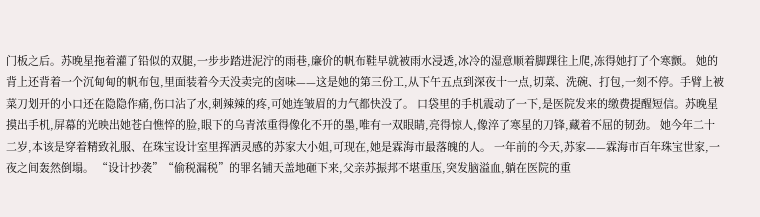门板之后。苏晚星拖着灌了铅似的双腿,一步步踏进泥泞的雨巷,廉价的帆布鞋早就被雨水浸透,冰冷的湿意顺着脚踝往上爬,冻得她打了个寒颤。 她的背上还背着一个沉甸甸的帆布包,里面装着今天没卖完的卤味——这是她的第三份工,从下午五点到深夜十一点,切菜、洗碗、打包,一刻不停。手臂上被菜刀划开的小口还在隐隐作痛,伤口沾了水,刺辣辣的疼,可她连皱眉的力气都快没了。 口袋里的手机震动了一下,是医院发来的缴费提醒短信。苏晚星摸出手机,屏幕的光映出她苍白憔悴的脸,眼下的乌青浓重得像化不开的墨,唯有一双眼睛,亮得惊人,像淬了寒星的刀锋,藏着不屈的韧劲。 她今年二十二岁,本该是穿着精致礼服、在珠宝设计室里挥洒灵感的苏家大小姐,可现在,她是霖海市最落魄的人。 一年前的今天,苏家——霖海市百年珠宝世家,一夜之间轰然倒塌。 “设计抄袭”“偷税漏税”的罪名铺天盖地砸下来,父亲苏振邦不堪重压,突发脑溢血,躺在医院的重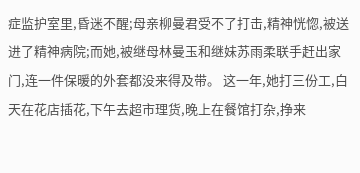症监护室里,昏迷不醒;母亲柳曼君受不了打击,精神恍惚,被送进了精神病院;而她,被继母林曼玉和继妹苏雨柔联手赶出家门,连一件保暖的外套都没来得及带。 这一年,她打三份工,白天在花店插花,下午去超市理货,晚上在餐馆打杂,挣来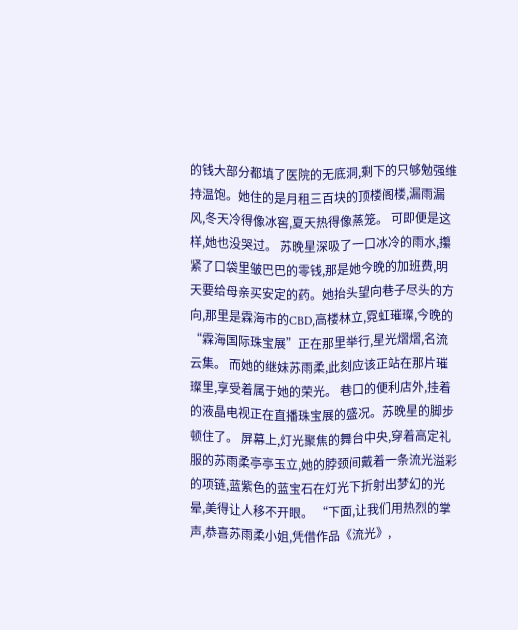的钱大部分都填了医院的无底洞,剩下的只够勉强维持温饱。她住的是月租三百块的顶楼阁楼,漏雨漏风,冬天冷得像冰窖,夏天热得像蒸笼。 可即便是这样,她也没哭过。 苏晚星深吸了一口冰冷的雨水,攥紧了口袋里皱巴巴的零钱,那是她今晚的加班费,明天要给母亲买安定的药。她抬头望向巷子尽头的方向,那里是霖海市的CBD,高楼林立,霓虹璀璨,今晚的“霖海国际珠宝展”正在那里举行,星光熠熠,名流云集。 而她的继妹苏雨柔,此刻应该正站在那片璀璨里,享受着属于她的荣光。 巷口的便利店外,挂着的液晶电视正在直播珠宝展的盛况。苏晚星的脚步顿住了。 屏幕上,灯光聚焦的舞台中央,穿着高定礼服的苏雨柔亭亭玉立,她的脖颈间戴着一条流光溢彩的项链,蓝紫色的蓝宝石在灯光下折射出梦幻的光晕,美得让人移不开眼。 “下面,让我们用热烈的掌声,恭喜苏雨柔小姐,凭借作品《流光》,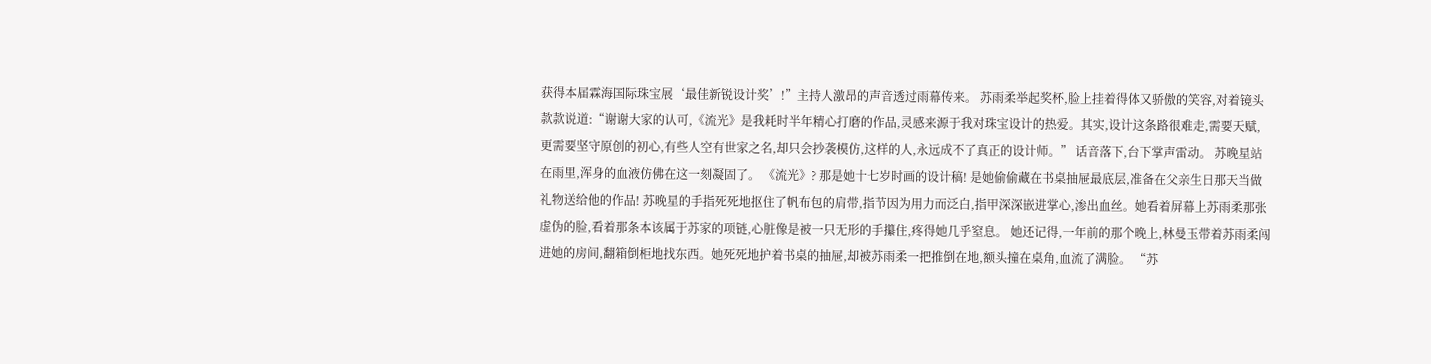获得本届霖海国际珠宝展‘最佳新锐设计奖’!”主持人激昂的声音透过雨幕传来。 苏雨柔举起奖杯,脸上挂着得体又骄傲的笑容,对着镜头款款说道:“谢谢大家的认可,《流光》是我耗时半年精心打磨的作品,灵感来源于我对珠宝设计的热爱。其实,设计这条路很难走,需要天赋,更需要坚守原创的初心,有些人空有世家之名,却只会抄袭模仿,这样的人,永远成不了真正的设计师。” 话音落下,台下掌声雷动。 苏晚星站在雨里,浑身的血液仿佛在这一刻凝固了。 《流光》? 那是她十七岁时画的设计稿! 是她偷偷藏在书桌抽屉最底层,准备在父亲生日那天当做礼物送给他的作品! 苏晚星的手指死死地抠住了帆布包的肩带,指节因为用力而泛白,指甲深深嵌进掌心,渗出血丝。她看着屏幕上苏雨柔那张虚伪的脸,看着那条本该属于苏家的项链,心脏像是被一只无形的手攥住,疼得她几乎窒息。 她还记得,一年前的那个晚上,林曼玉带着苏雨柔闯进她的房间,翻箱倒柜地找东西。她死死地护着书桌的抽屉,却被苏雨柔一把推倒在地,额头撞在桌角,血流了满脸。 “苏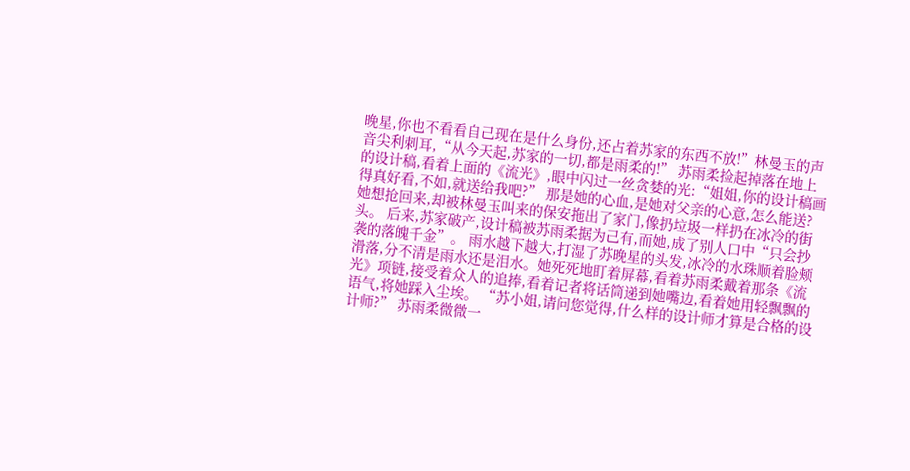晚星,你也不看看自己现在是什么身份,还占着苏家的东西不放!”林曼玉的声音尖利刺耳,“从今天起,苏家的一切,都是雨柔的!” 苏雨柔捡起掉落在地上的设计稿,看着上面的《流光》,眼中闪过一丝贪婪的光:“姐姐,你的设计稿画得真好看,不如,就送给我吧?” 那是她的心血,是她对父亲的心意,怎么能送? 她想抢回来,却被林曼玉叫来的保安拖出了家门,像扔垃圾一样扔在冰冷的街头。 后来,苏家破产,设计稿被苏雨柔据为己有,而她,成了别人口中“只会抄袭的落魄千金”。 雨水越下越大,打湿了苏晚星的头发,冰冷的水珠顺着脸颊滑落,分不清是雨水还是泪水。她死死地盯着屏幕,看着苏雨柔戴着那条《流光》项链,接受着众人的追捧,看着记者将话筒递到她嘴边,看着她用轻飘飘的语气,将她踩入尘埃。 “苏小姐,请问您觉得,什么样的设计师才算是合格的设计师?” 苏雨柔微微一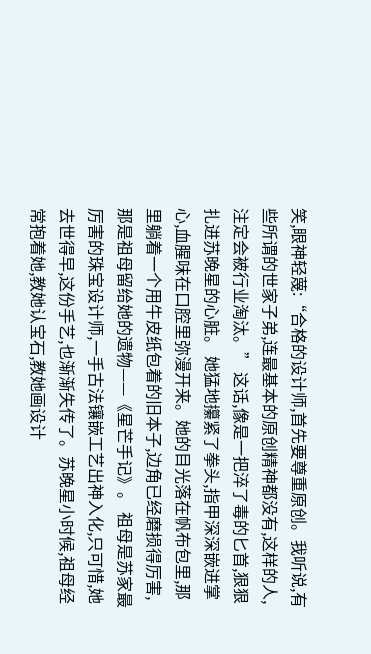笑,眼神轻蔑:“合格的设计师,首先要尊重原创。我听说,有些所谓的世家子弟,连最基本的原创精神都没有,这样的人,注定会被行业淘汰。” 这话,像是一把淬了毒的匕首,狠狠扎进苏晚星的心脏。 她猛地攥紧了拳头,指甲深深嵌进掌心,血腥味在口腔里弥漫开来。她的目光落在帆布包里,那里躺着一个用牛皮纸包着的旧本子,边角已经磨损得厉害,那是祖母留给她的遗物——《星芒手记》。 祖母是苏家最厉害的珠宝设计师,一手古法镶嵌工艺出神入化,只可惜,她去世得早,这份手艺,也渐渐失传了。苏晚星小时候,祖母经常抱着她,教她认宝石,教她画设计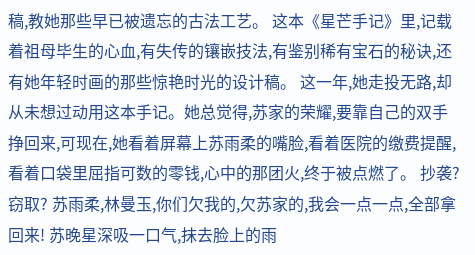稿,教她那些早已被遗忘的古法工艺。 这本《星芒手记》里,记载着祖母毕生的心血,有失传的镶嵌技法,有鉴别稀有宝石的秘诀,还有她年轻时画的那些惊艳时光的设计稿。 这一年,她走投无路,却从未想过动用这本手记。她总觉得,苏家的荣耀,要靠自己的双手挣回来,可现在,她看着屏幕上苏雨柔的嘴脸,看着医院的缴费提醒,看着口袋里屈指可数的零钱,心中的那团火,终于被点燃了。 抄袭? 窃取? 苏雨柔,林曼玉,你们欠我的,欠苏家的,我会一点一点,全部拿回来! 苏晚星深吸一口气,抹去脸上的雨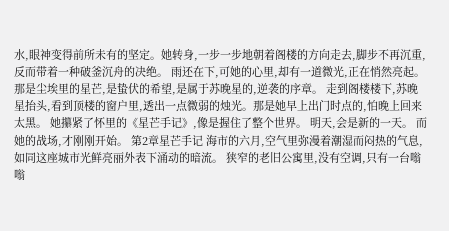水,眼神变得前所未有的坚定。她转身,一步一步地朝着阁楼的方向走去,脚步不再沉重,反而带着一种破釜沉舟的决绝。 雨还在下,可她的心里,却有一道微光,正在悄然亮起。 那是尘埃里的星芒,是蛰伏的希望,是属于苏晚星的,逆袭的序章。 走到阁楼楼下,苏晚星抬头,看到顶楼的窗户里,透出一点微弱的烛光。那是她早上出门时点的,怕晚上回来太黑。 她攥紧了怀里的《星芒手记》,像是握住了整个世界。 明天,会是新的一天。 而她的战场,才刚刚开始。 第2章星芒手记 海市的六月,空气里弥漫着潮湿而闷热的气息,如同这座城市光鲜亮丽外表下涌动的暗流。 狭窄的老旧公寓里,没有空调,只有一台嗡嗡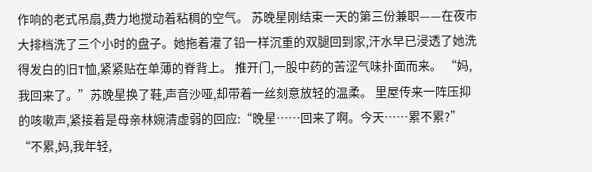作响的老式吊扇,费力地搅动着粘稠的空气。 苏晚星刚结束一天的第三份兼职——在夜市大排档洗了三个小时的盘子。她拖着灌了铅一样沉重的双腿回到家,汗水早已浸透了她洗得发白的旧T恤,紧紧贴在单薄的脊背上。 推开门,一股中药的苦涩气味扑面而来。 “妈,我回来了。”苏晚星换了鞋,声音沙哑,却带着一丝刻意放轻的温柔。 里屋传来一阵压抑的咳嗽声,紧接着是母亲林婉清虚弱的回应:“晚星……回来了啊。今天……累不累?” “不累,妈,我年轻,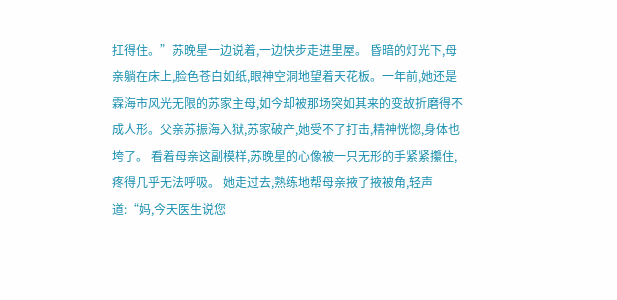扛得住。”苏晚星一边说着,一边快步走进里屋。 昏暗的灯光下,母亲躺在床上,脸色苍白如纸,眼神空洞地望着天花板。一年前,她还是霖海市风光无限的苏家主母,如今却被那场突如其来的变故折磨得不成人形。父亲苏振海入狱,苏家破产,她受不了打击,精神恍惚,身体也垮了。 看着母亲这副模样,苏晚星的心像被一只无形的手紧紧攥住,疼得几乎无法呼吸。 她走过去,熟练地帮母亲掖了掖被角,轻声道:“妈,今天医生说您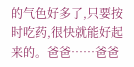的气色好多了,只要按时吃药,很快就能好起来的。爸爸……爸爸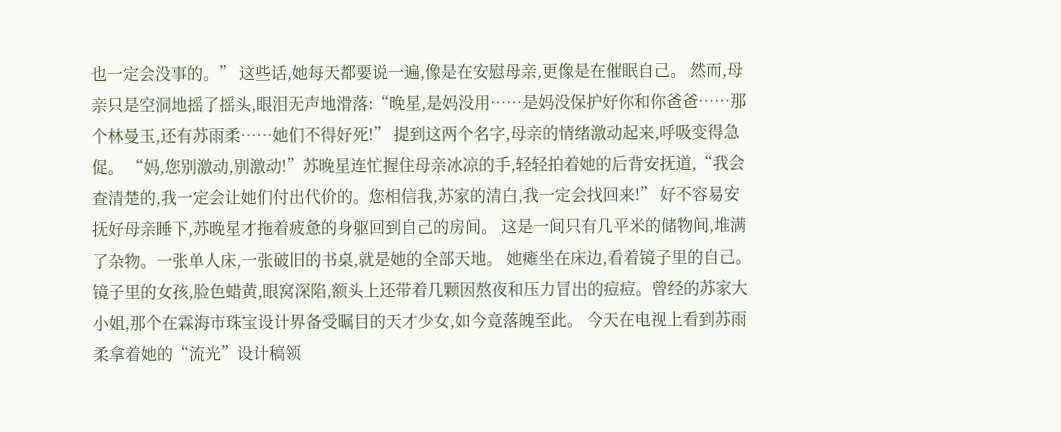也一定会没事的。” 这些话,她每天都要说一遍,像是在安慰母亲,更像是在催眠自己。 然而,母亲只是空洞地摇了摇头,眼泪无声地滑落:“晚星,是妈没用……是妈没保护好你和你爸爸……那个林曼玉,还有苏雨柔……她们不得好死!” 提到这两个名字,母亲的情绪激动起来,呼吸变得急促。 “妈,您别激动,别激动!”苏晚星连忙握住母亲冰凉的手,轻轻拍着她的后背安抚道,“我会查清楚的,我一定会让她们付出代价的。您相信我,苏家的清白,我一定会找回来!” 好不容易安抚好母亲睡下,苏晚星才拖着疲惫的身躯回到自己的房间。 这是一间只有几平米的储物间,堆满了杂物。一张单人床,一张破旧的书桌,就是她的全部天地。 她瘫坐在床边,看着镜子里的自己。 镜子里的女孩,脸色蜡黄,眼窝深陷,额头上还带着几颗因熬夜和压力冒出的痘痘。曾经的苏家大小姐,那个在霖海市珠宝设计界备受瞩目的天才少女,如今竟落魄至此。 今天在电视上看到苏雨柔拿着她的“流光”设计稿领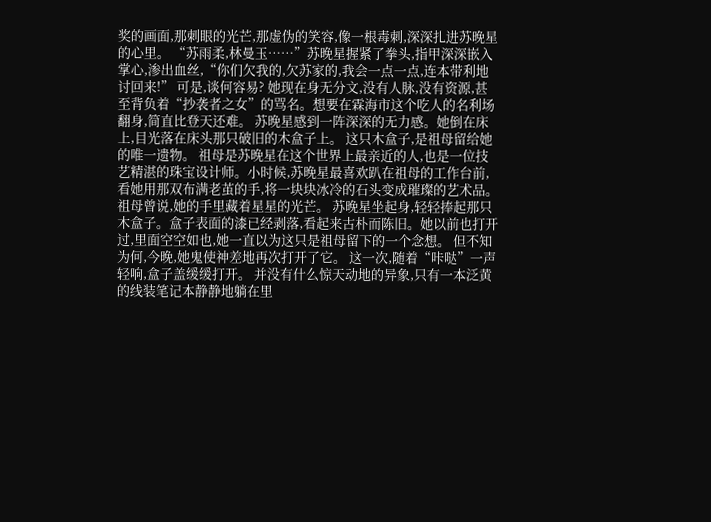奖的画面,那刺眼的光芒,那虚伪的笑容,像一根毒刺,深深扎进苏晚星的心里。 “苏雨柔,林曼玉……”苏晚星握紧了拳头,指甲深深嵌入掌心,渗出血丝,“你们欠我的,欠苏家的,我会一点一点,连本带利地讨回来!” 可是,谈何容易? 她现在身无分文,没有人脉,没有资源,甚至背负着“抄袭者之女”的骂名。想要在霖海市这个吃人的名利场翻身,简直比登天还难。 苏晚星感到一阵深深的无力感。她倒在床上,目光落在床头那只破旧的木盒子上。 这只木盒子,是祖母留给她的唯一遗物。 祖母是苏晚星在这个世界上最亲近的人,也是一位技艺精湛的珠宝设计师。小时候,苏晚星最喜欢趴在祖母的工作台前,看她用那双布满老茧的手,将一块块冰冷的石头变成璀璨的艺术品。 祖母曾说,她的手里藏着星星的光芒。 苏晚星坐起身,轻轻捧起那只木盒子。盒子表面的漆已经剥落,看起来古朴而陈旧。她以前也打开过,里面空空如也,她一直以为这只是祖母留下的一个念想。 但不知为何,今晚,她鬼使神差地再次打开了它。 这一次,随着“咔哒”一声轻响,盒子盖缓缓打开。 并没有什么惊天动地的异象,只有一本泛黄的线装笔记本静静地躺在里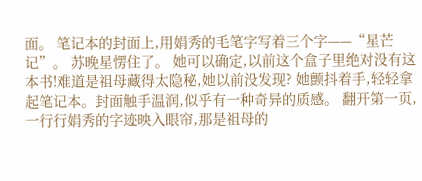面。 笔记本的封面上,用娟秀的毛笔字写着三个字——“星芒记”。 苏晚星愣住了。 她可以确定,以前这个盒子里绝对没有这本书!难道是祖母藏得太隐秘,她以前没发现? 她颤抖着手,轻轻拿起笔记本。封面触手温润,似乎有一种奇异的质感。 翻开第一页,一行行娟秀的字迹映入眼帘,那是祖母的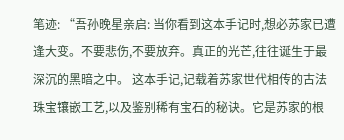笔迹: “吾孙晚星亲启: 当你看到这本手记时,想必苏家已遭逢大变。不要悲伤,不要放弃。真正的光芒,往往诞生于最深沉的黑暗之中。 这本手记,记载着苏家世代相传的古法珠宝镶嵌工艺,以及鉴别稀有宝石的秘诀。它是苏家的根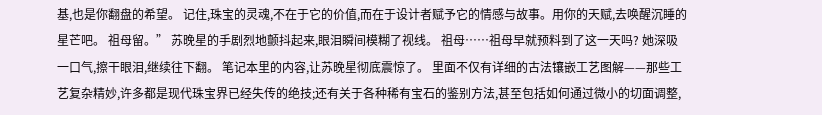基,也是你翻盘的希望。 记住,珠宝的灵魂,不在于它的价值,而在于设计者赋予它的情感与故事。用你的天赋,去唤醒沉睡的星芒吧。 祖母留。” 苏晚星的手剧烈地颤抖起来,眼泪瞬间模糊了视线。 祖母……祖母早就预料到了这一天吗? 她深吸一口气,擦干眼泪,继续往下翻。 笔记本里的内容,让苏晚星彻底震惊了。 里面不仅有详细的古法镶嵌工艺图解——那些工艺复杂精妙,许多都是现代珠宝界已经失传的绝技;还有关于各种稀有宝石的鉴别方法,甚至包括如何通过微小的切面调整,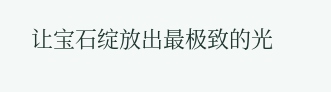让宝石绽放出最极致的光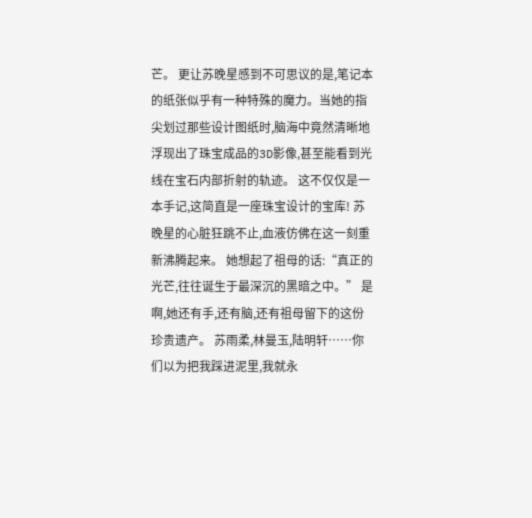芒。 更让苏晚星感到不可思议的是,笔记本的纸张似乎有一种特殊的魔力。当她的指尖划过那些设计图纸时,脑海中竟然清晰地浮现出了珠宝成品的3D影像,甚至能看到光线在宝石内部折射的轨迹。 这不仅仅是一本手记,这简直是一座珠宝设计的宝库! 苏晚星的心脏狂跳不止,血液仿佛在这一刻重新沸腾起来。 她想起了祖母的话:“真正的光芒,往往诞生于最深沉的黑暗之中。” 是啊,她还有手,还有脑,还有祖母留下的这份珍贵遗产。 苏雨柔,林曼玉,陆明轩……你们以为把我踩进泥里,我就永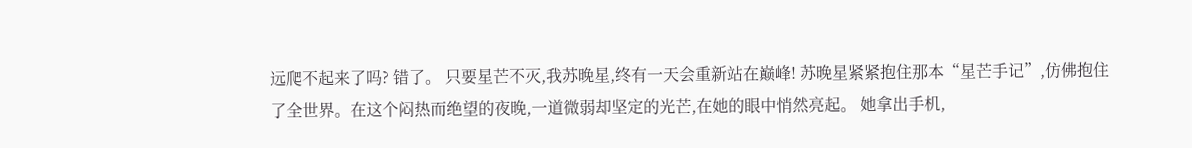远爬不起来了吗? 错了。 只要星芒不灭,我苏晚星,终有一天会重新站在巅峰! 苏晚星紧紧抱住那本“星芒手记”,仿佛抱住了全世界。在这个闷热而绝望的夜晚,一道微弱却坚定的光芒,在她的眼中悄然亮起。 她拿出手机,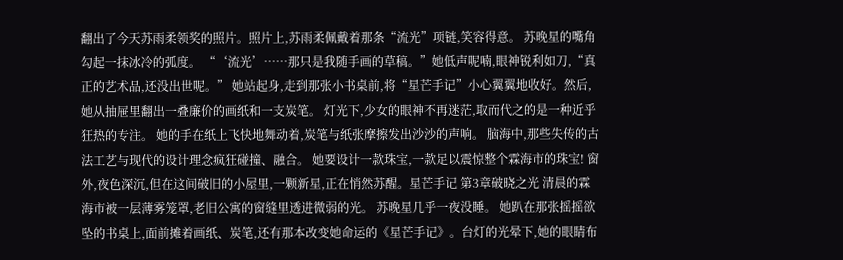翻出了今天苏雨柔领奖的照片。照片上,苏雨柔佩戴着那条“流光”项链,笑容得意。 苏晚星的嘴角勾起一抹冰冷的弧度。 “‘流光’……那只是我随手画的草稿。”她低声呢喃,眼神锐利如刀,“真正的艺术品,还没出世呢。” 她站起身,走到那张小书桌前,将“星芒手记”小心翼翼地收好。然后,她从抽屉里翻出一叠廉价的画纸和一支炭笔。 灯光下,少女的眼神不再迷茫,取而代之的是一种近乎狂热的专注。 她的手在纸上飞快地舞动着,炭笔与纸张摩擦发出沙沙的声响。 脑海中,那些失传的古法工艺与现代的设计理念疯狂碰撞、融合。 她要设计一款珠宝,一款足以震惊整个霖海市的珠宝! 窗外,夜色深沉,但在这间破旧的小屋里,一颗新星,正在悄然苏醒。星芒手记 第3章破晓之光 清晨的霖海市被一层薄雾笼罩,老旧公寓的窗缝里透进微弱的光。 苏晚星几乎一夜没睡。 她趴在那张摇摇欲坠的书桌上,面前摊着画纸、炭笔,还有那本改变她命运的《星芒手记》。台灯的光晕下,她的眼睛布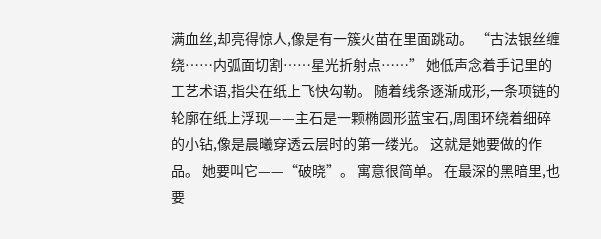满血丝,却亮得惊人,像是有一簇火苗在里面跳动。 “古法银丝缠绕……内弧面切割……星光折射点……” 她低声念着手记里的工艺术语,指尖在纸上飞快勾勒。 随着线条逐渐成形,一条项链的轮廓在纸上浮现——主石是一颗椭圆形蓝宝石,周围环绕着细碎的小钻,像是晨曦穿透云层时的第一缕光。 这就是她要做的作品。 她要叫它——“破晓”。 寓意很简单。 在最深的黑暗里,也要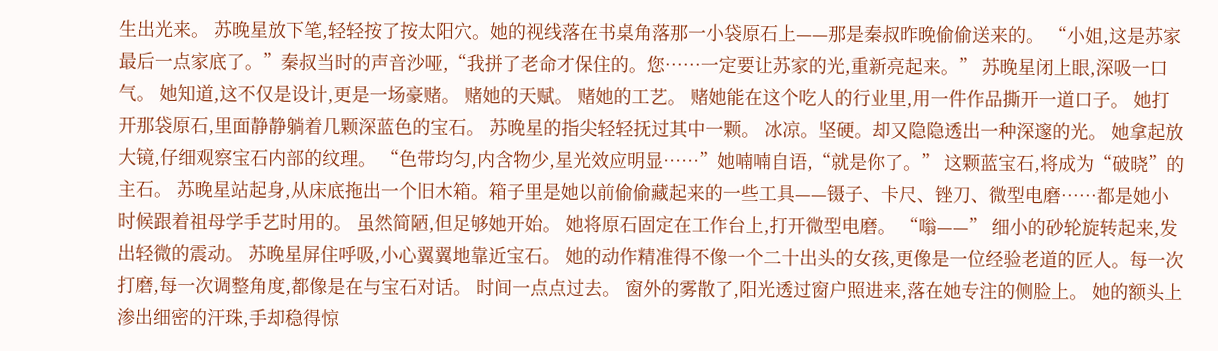生出光来。 苏晚星放下笔,轻轻按了按太阳穴。她的视线落在书桌角落那一小袋原石上——那是秦叔昨晚偷偷送来的。 “小姐,这是苏家最后一点家底了。”秦叔当时的声音沙哑,“我拼了老命才保住的。您……一定要让苏家的光,重新亮起来。” 苏晚星闭上眼,深吸一口气。 她知道,这不仅是设计,更是一场豪赌。 赌她的天赋。 赌她的工艺。 赌她能在这个吃人的行业里,用一件作品撕开一道口子。 她打开那袋原石,里面静静躺着几颗深蓝色的宝石。 苏晚星的指尖轻轻抚过其中一颗。 冰凉。坚硬。却又隐隐透出一种深邃的光。 她拿起放大镜,仔细观察宝石内部的纹理。 “色带均匀,内含物少,星光效应明显……”她喃喃自语,“就是你了。” 这颗蓝宝石,将成为“破晓”的主石。 苏晚星站起身,从床底拖出一个旧木箱。箱子里是她以前偷偷藏起来的一些工具——镊子、卡尺、锉刀、微型电磨……都是她小时候跟着祖母学手艺时用的。 虽然简陋,但足够她开始。 她将原石固定在工作台上,打开微型电磨。 “嗡——” 细小的砂轮旋转起来,发出轻微的震动。 苏晚星屏住呼吸,小心翼翼地靠近宝石。 她的动作精准得不像一个二十出头的女孩,更像是一位经验老道的匠人。每一次打磨,每一次调整角度,都像是在与宝石对话。 时间一点点过去。 窗外的雾散了,阳光透过窗户照进来,落在她专注的侧脸上。 她的额头上渗出细密的汗珠,手却稳得惊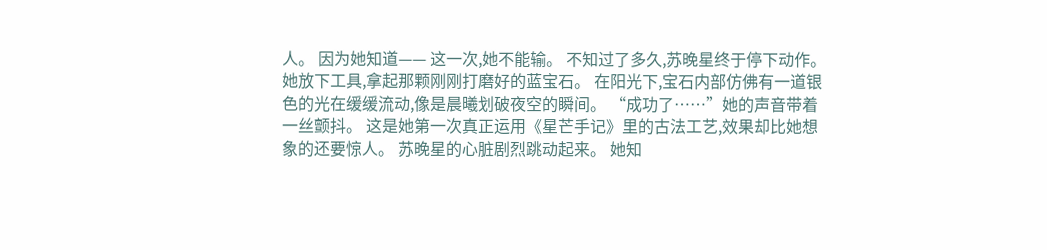人。 因为她知道—— 这一次,她不能输。 不知过了多久,苏晚星终于停下动作。 她放下工具,拿起那颗刚刚打磨好的蓝宝石。 在阳光下,宝石内部仿佛有一道银色的光在缓缓流动,像是晨曦划破夜空的瞬间。 “成功了……”她的声音带着一丝颤抖。 这是她第一次真正运用《星芒手记》里的古法工艺,效果却比她想象的还要惊人。 苏晚星的心脏剧烈跳动起来。 她知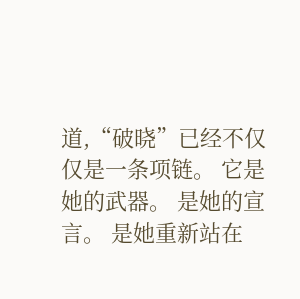道,“破晓”已经不仅仅是一条项链。 它是她的武器。 是她的宣言。 是她重新站在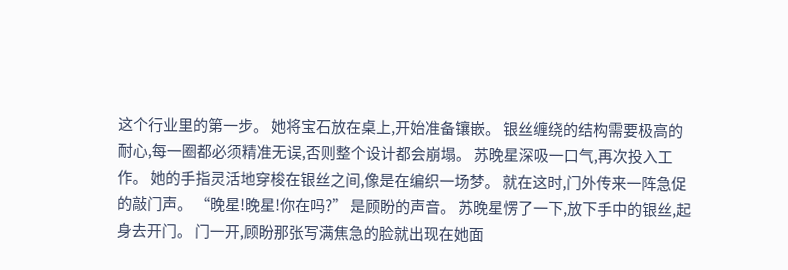这个行业里的第一步。 她将宝石放在桌上,开始准备镶嵌。 银丝缠绕的结构需要极高的耐心,每一圈都必须精准无误,否则整个设计都会崩塌。 苏晚星深吸一口气,再次投入工作。 她的手指灵活地穿梭在银丝之间,像是在编织一场梦。 就在这时,门外传来一阵急促的敲门声。 “晚星!晚星!你在吗?” 是顾盼的声音。 苏晚星愣了一下,放下手中的银丝,起身去开门。 门一开,顾盼那张写满焦急的脸就出现在她面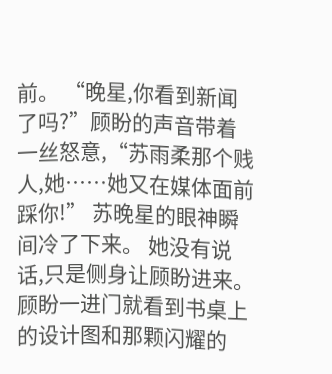前。 “晚星,你看到新闻了吗?”顾盼的声音带着一丝怒意,“苏雨柔那个贱人,她……她又在媒体面前踩你!” 苏晚星的眼神瞬间冷了下来。 她没有说话,只是侧身让顾盼进来。 顾盼一进门就看到书桌上的设计图和那颗闪耀的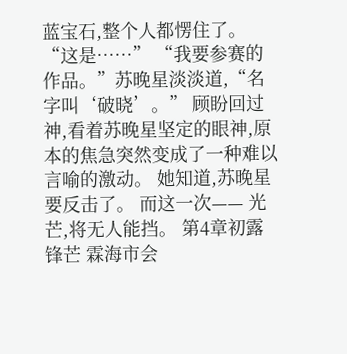蓝宝石,整个人都愣住了。 “这是……” “我要参赛的作品。”苏晚星淡淡道,“名字叫‘破晓’。” 顾盼回过神,看着苏晚星坚定的眼神,原本的焦急突然变成了一种难以言喻的激动。 她知道,苏晚星要反击了。 而这一次—— 光芒,将无人能挡。 第4章初露锋芒 霖海市会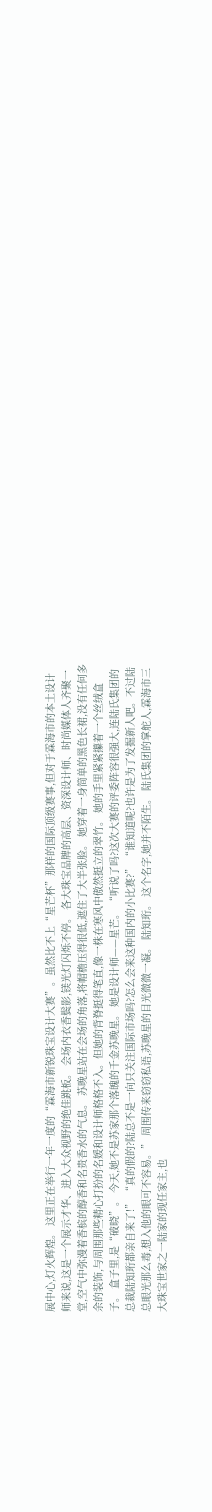展中心,灯火辉煌。 这里正在举行一年一度的“霖海市新锐珠宝设计大赛”。虽然比不上“星芒杯”那样的国际顶级赛事,但对于霖海市的本土设计师来说,这是一个展示才华、进入大众视野的绝佳跳板。 会场内衣香鬓影,镁光灯闪烁不停。 各大珠宝品牌的高层、资深设计师、时尚媒体人齐聚一堂,空气中弥漫着香槟的醇香和名贵香水的气息。 苏晚星站在会场的角落,将帽檐压得很低,遮住了大半张脸。 她穿着一身简单的黑色长裙,没有任何多余的装饰,与周围那些精心打扮的名媛和设计师格格不入。但她的背脊挺得笔直,像一株在寒风中傲然挺立的翠竹。 她的手里紧紧攥着一个丝绒盒子。 盒子里,是“破晓”。 今天,她不是苏家那个落魄的千金苏晚星。 她是设计师——星芒。 “听说了吗?这次大赛的评委阵容很强大,连陆氏集团的总裁陆知珩都亲自来了!” “真的假的?陆总不是一向只关注国际市场吗?怎么会来这种国内的小比赛?” “谁知道呢?也许是为了发掘新人吧。不过陆总眼光那么毒,想入他的眼可不容易。” 周围传来窃窃私语,苏晚星的目光微微一凝。 陆知珩。 这个名字,她并不陌生。 陆氏集团的掌舵人,霖海市三大珠宝世家之一陆家的现任家主,也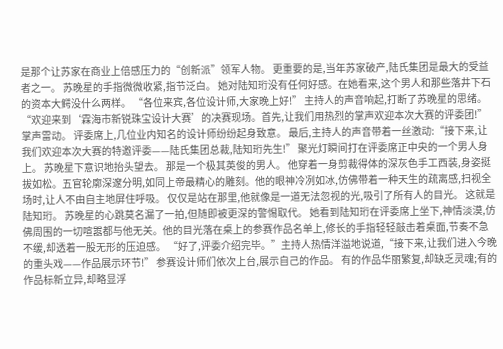是那个让苏家在商业上倍感压力的“创新派”领军人物。 更重要的是,当年苏家破产,陆氏集团是最大的受益者之一。 苏晚星的手指微微收紧,指节泛白。 她对陆知珩没有任何好感。在她看来,这个男人和那些落井下石的资本大鳄没什么两样。 “各位来宾,各位设计师,大家晚上好!” 主持人的声音响起,打断了苏晚星的思绪。 “欢迎来到‘霖海市新锐珠宝设计大赛’的决赛现场。首先,让我们用热烈的掌声欢迎本次大赛的评委团!” 掌声雷动。 评委席上,几位业内知名的设计师纷纷起身致意。 最后,主持人的声音带着一丝激动:“接下来,让我们欢迎本次大赛的特邀评委——陆氏集团总裁,陆知珩先生!” 聚光灯瞬间打在评委席正中央的一个男人身上。 苏晚星下意识地抬头望去。 那是一个极其英俊的男人。 他穿着一身剪裁得体的深灰色手工西装,身姿挺拔如松。五官轮廓深邃分明,如同上帝最精心的雕刻。他的眼神冷冽如冰,仿佛带着一种天生的疏离感,扫视全场时,让人不由自主地屏住呼吸。 仅仅是站在那里,他就像是一道无法忽视的光,吸引了所有人的目光。 这就是陆知珩。 苏晚星的心跳莫名漏了一拍,但随即被更深的警惕取代。 她看到陆知珩在评委席上坐下,神情淡漠,仿佛周围的一切喧嚣都与他无关。他的目光落在桌上的参赛作品名单上,修长的手指轻轻敲击着桌面,节奏不急不缓,却透着一股无形的压迫感。 “好了,评委介绍完毕。”主持人热情洋溢地说道,“接下来,让我们进入今晚的重头戏——作品展示环节!” 参赛设计师们依次上台,展示自己的作品。 有的作品华丽繁复,却缺乏灵魂;有的作品标新立异,却略显浮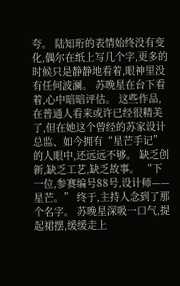夸。 陆知珩的表情始终没有变化,偶尔在纸上写几个字,更多的时候只是静静地看着,眼神里没有任何波澜。 苏晚星在台下看着,心中暗暗评估。 这些作品,在普通人看来或许已经很精美了,但在她这个曾经的苏家设计总监、如今拥有“星芒手记”的人眼中,还远远不够。 缺乏创新,缺乏工艺,缺乏故事。 “下一位,参赛编号88号,设计师——星芒。” 终于,主持人念到了那个名字。 苏晚星深吸一口气,提起裙摆,缓缓走上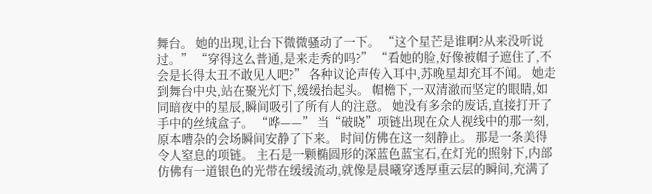舞台。 她的出现,让台下微微骚动了一下。 “这个星芒是谁啊?从来没听说过。” “穿得这么普通,是来走秀的吗?” “看她的脸,好像被帽子遮住了,不会是长得太丑不敢见人吧?” 各种议论声传入耳中,苏晚星却充耳不闻。 她走到舞台中央,站在聚光灯下,缓缓抬起头。 帽檐下,一双清澈而坚定的眼睛,如同暗夜中的星辰,瞬间吸引了所有人的注意。 她没有多余的废话,直接打开了手中的丝绒盒子。 “哗——” 当“破晓”项链出现在众人视线中的那一刻,原本嘈杂的会场瞬间安静了下来。 时间仿佛在这一刻静止。 那是一条美得令人窒息的项链。 主石是一颗椭圆形的深蓝色蓝宝石,在灯光的照射下,内部仿佛有一道银色的光带在缓缓流动,就像是晨曦穿透厚重云层的瞬间,充满了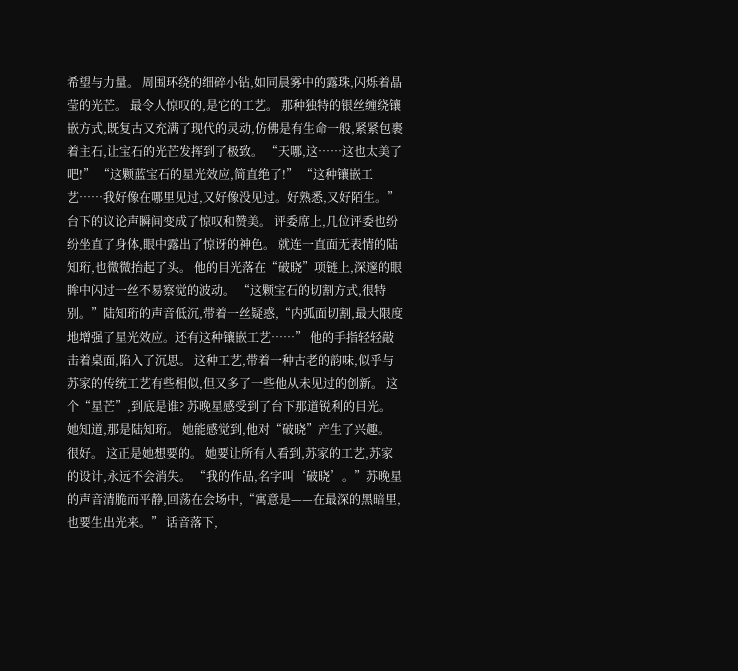希望与力量。 周围环绕的细碎小钻,如同晨雾中的露珠,闪烁着晶莹的光芒。 最令人惊叹的,是它的工艺。 那种独特的银丝缠绕镶嵌方式,既复古又充满了现代的灵动,仿佛是有生命一般,紧紧包裹着主石,让宝石的光芒发挥到了极致。 “天哪,这……这也太美了吧!” “这颗蓝宝石的星光效应,简直绝了!” “这种镶嵌工艺……我好像在哪里见过,又好像没见过。好熟悉,又好陌生。” 台下的议论声瞬间变成了惊叹和赞美。 评委席上,几位评委也纷纷坐直了身体,眼中露出了惊讶的神色。 就连一直面无表情的陆知珩,也微微抬起了头。 他的目光落在“破晓”项链上,深邃的眼眸中闪过一丝不易察觉的波动。 “这颗宝石的切割方式,很特别。”陆知珩的声音低沉,带着一丝疑惑,“内弧面切割,最大限度地增强了星光效应。还有这种镶嵌工艺……” 他的手指轻轻敲击着桌面,陷入了沉思。 这种工艺,带着一种古老的韵味,似乎与苏家的传统工艺有些相似,但又多了一些他从未见过的创新。 这个“星芒”,到底是谁? 苏晚星感受到了台下那道锐利的目光。 她知道,那是陆知珩。 她能感觉到,他对“破晓”产生了兴趣。 很好。 这正是她想要的。 她要让所有人看到,苏家的工艺,苏家的设计,永远不会消失。 “我的作品,名字叫‘破晓’。”苏晚星的声音清脆而平静,回荡在会场中,“寓意是——在最深的黑暗里,也要生出光来。” 话音落下,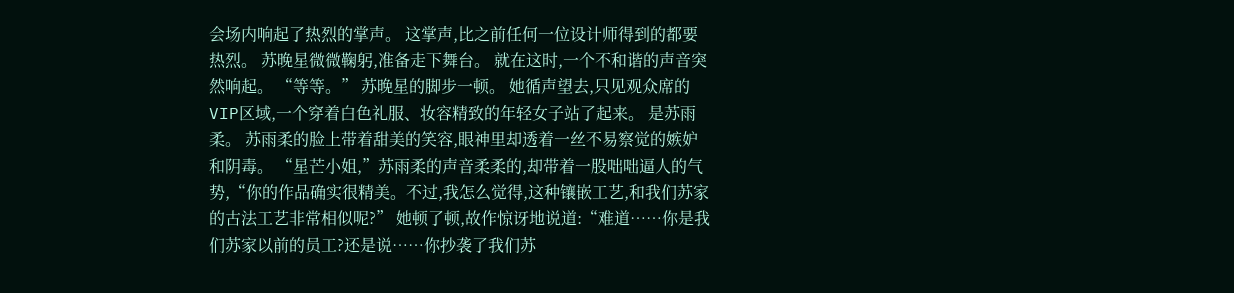会场内响起了热烈的掌声。 这掌声,比之前任何一位设计师得到的都要热烈。 苏晚星微微鞠躬,准备走下舞台。 就在这时,一个不和谐的声音突然响起。 “等等。” 苏晚星的脚步一顿。 她循声望去,只见观众席的VIP区域,一个穿着白色礼服、妆容精致的年轻女子站了起来。 是苏雨柔。 苏雨柔的脸上带着甜美的笑容,眼神里却透着一丝不易察觉的嫉妒和阴毒。 “星芒小姐,”苏雨柔的声音柔柔的,却带着一股咄咄逼人的气势,“你的作品确实很精美。不过,我怎么觉得,这种镶嵌工艺,和我们苏家的古法工艺非常相似呢?” 她顿了顿,故作惊讶地说道:“难道……你是我们苏家以前的员工?还是说……你抄袭了我们苏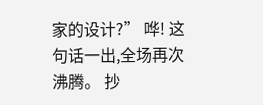家的设计?” 哗! 这句话一出,全场再次沸腾。 抄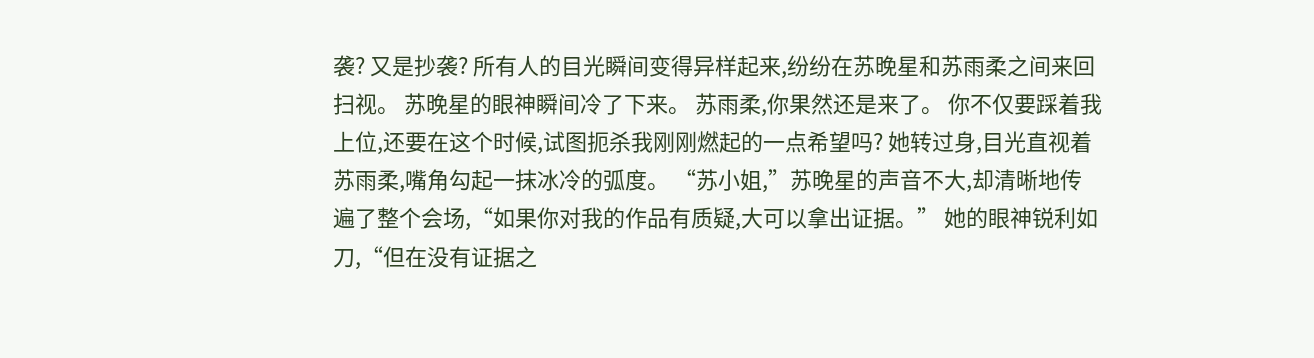袭? 又是抄袭? 所有人的目光瞬间变得异样起来,纷纷在苏晚星和苏雨柔之间来回扫视。 苏晚星的眼神瞬间冷了下来。 苏雨柔,你果然还是来了。 你不仅要踩着我上位,还要在这个时候,试图扼杀我刚刚燃起的一点希望吗? 她转过身,目光直视着苏雨柔,嘴角勾起一抹冰冷的弧度。 “苏小姐,”苏晚星的声音不大,却清晰地传遍了整个会场,“如果你对我的作品有质疑,大可以拿出证据。” 她的眼神锐利如刀,“但在没有证据之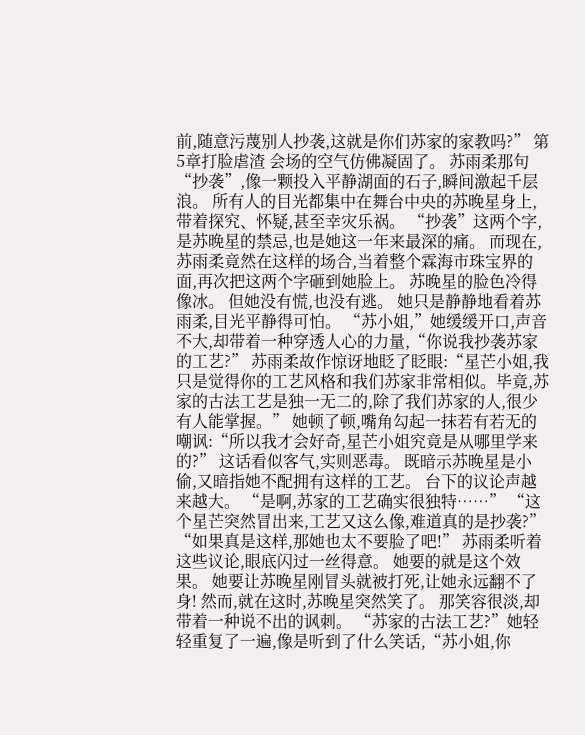前,随意污蔑别人抄袭,这就是你们苏家的家教吗?” 第5章打脸虐渣 会场的空气仿佛凝固了。 苏雨柔那句“抄袭”,像一颗投入平静湖面的石子,瞬间激起千层浪。 所有人的目光都集中在舞台中央的苏晚星身上,带着探究、怀疑,甚至幸灾乐祸。 “抄袭”这两个字,是苏晚星的禁忌,也是她这一年来最深的痛。 而现在,苏雨柔竟然在这样的场合,当着整个霖海市珠宝界的面,再次把这两个字砸到她脸上。 苏晚星的脸色冷得像冰。 但她没有慌,也没有逃。 她只是静静地看着苏雨柔,目光平静得可怕。 “苏小姐,”她缓缓开口,声音不大,却带着一种穿透人心的力量,“你说我抄袭苏家的工艺?” 苏雨柔故作惊讶地眨了眨眼:“星芒小姐,我只是觉得你的工艺风格和我们苏家非常相似。毕竟,苏家的古法工艺是独一无二的,除了我们苏家的人,很少有人能掌握。” 她顿了顿,嘴角勾起一抹若有若无的嘲讽:“所以我才会好奇,星芒小姐究竟是从哪里学来的?” 这话看似客气,实则恶毒。 既暗示苏晚星是小偷,又暗指她不配拥有这样的工艺。 台下的议论声越来越大。 “是啊,苏家的工艺确实很独特……” “这个星芒突然冒出来,工艺又这么像,难道真的是抄袭?” “如果真是这样,那她也太不要脸了吧!” 苏雨柔听着这些议论,眼底闪过一丝得意。 她要的就是这个效果。 她要让苏晚星刚冒头就被打死,让她永远翻不了身! 然而,就在这时,苏晚星突然笑了。 那笑容很淡,却带着一种说不出的讽刺。 “苏家的古法工艺?”她轻轻重复了一遍,像是听到了什么笑话,“苏小姐,你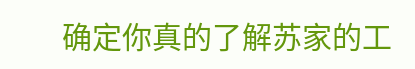确定你真的了解苏家的工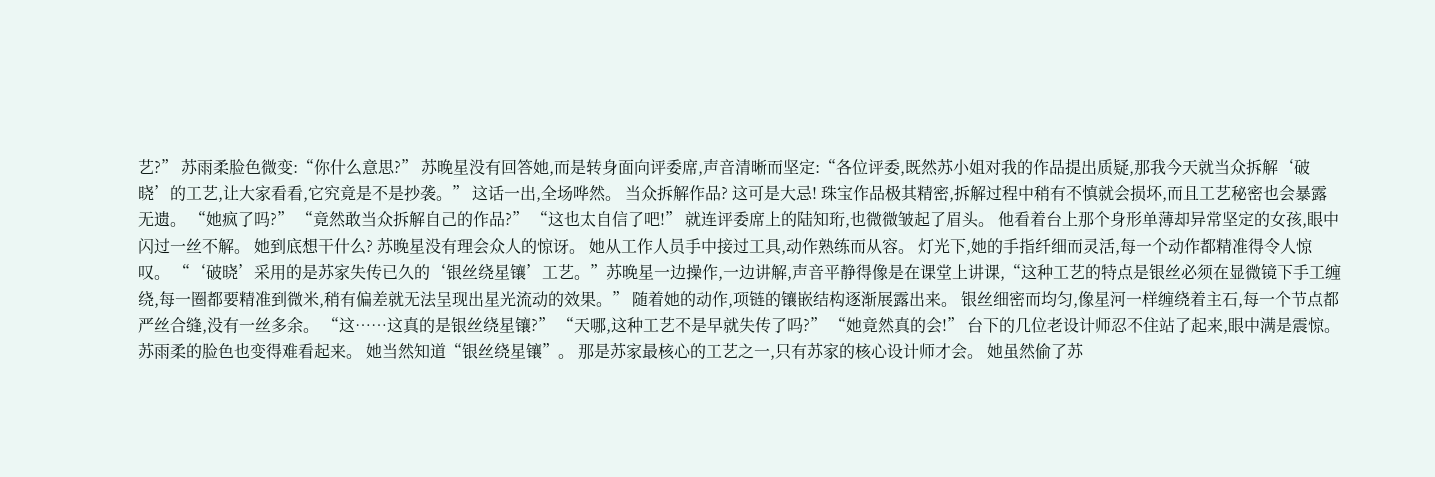艺?” 苏雨柔脸色微变:“你什么意思?” 苏晚星没有回答她,而是转身面向评委席,声音清晰而坚定:“各位评委,既然苏小姐对我的作品提出质疑,那我今天就当众拆解‘破晓’的工艺,让大家看看,它究竟是不是抄袭。” 这话一出,全场哗然。 当众拆解作品? 这可是大忌! 珠宝作品极其精密,拆解过程中稍有不慎就会损坏,而且工艺秘密也会暴露无遗。 “她疯了吗?” “竟然敢当众拆解自己的作品?” “这也太自信了吧!” 就连评委席上的陆知珩,也微微皱起了眉头。 他看着台上那个身形单薄却异常坚定的女孩,眼中闪过一丝不解。 她到底想干什么? 苏晚星没有理会众人的惊讶。 她从工作人员手中接过工具,动作熟练而从容。 灯光下,她的手指纤细而灵活,每一个动作都精准得令人惊叹。 “‘破晓’采用的是苏家失传已久的‘银丝绕星镶’工艺。”苏晚星一边操作,一边讲解,声音平静得像是在课堂上讲课,“这种工艺的特点是银丝必须在显微镜下手工缠绕,每一圈都要精准到微米,稍有偏差就无法呈现出星光流动的效果。” 随着她的动作,项链的镶嵌结构逐渐展露出来。 银丝细密而均匀,像星河一样缠绕着主石,每一个节点都严丝合缝,没有一丝多余。 “这……这真的是银丝绕星镶?” “天哪,这种工艺不是早就失传了吗?” “她竟然真的会!” 台下的几位老设计师忍不住站了起来,眼中满是震惊。 苏雨柔的脸色也变得难看起来。 她当然知道“银丝绕星镶”。 那是苏家最核心的工艺之一,只有苏家的核心设计师才会。 她虽然偷了苏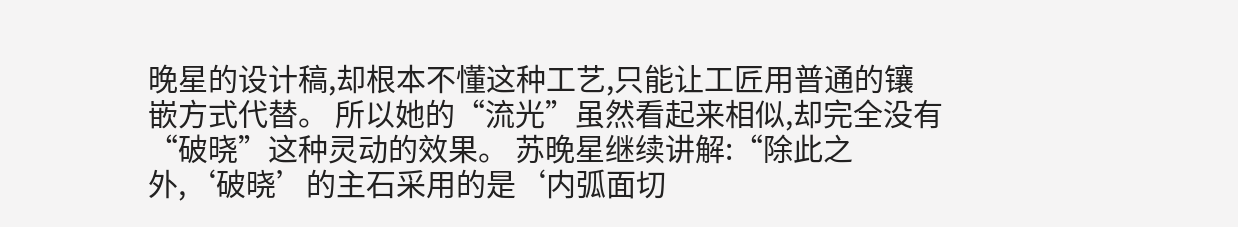晚星的设计稿,却根本不懂这种工艺,只能让工匠用普通的镶嵌方式代替。 所以她的“流光”虽然看起来相似,却完全没有“破晓”这种灵动的效果。 苏晚星继续讲解:“除此之外,‘破晓’的主石采用的是‘内弧面切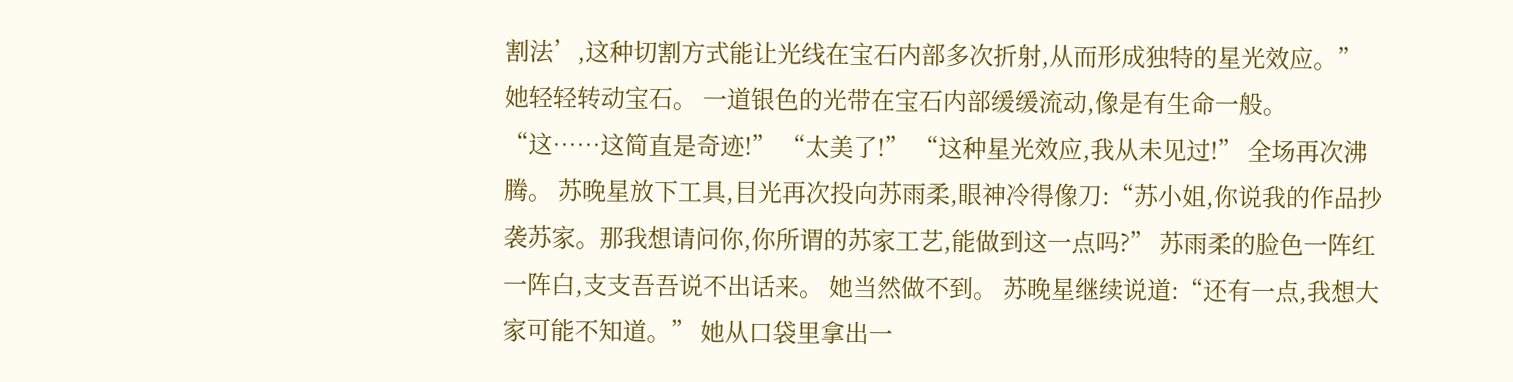割法’,这种切割方式能让光线在宝石内部多次折射,从而形成独特的星光效应。” 她轻轻转动宝石。 一道银色的光带在宝石内部缓缓流动,像是有生命一般。 “这……这简直是奇迹!” “太美了!” “这种星光效应,我从未见过!” 全场再次沸腾。 苏晚星放下工具,目光再次投向苏雨柔,眼神冷得像刀:“苏小姐,你说我的作品抄袭苏家。那我想请问你,你所谓的苏家工艺,能做到这一点吗?” 苏雨柔的脸色一阵红一阵白,支支吾吾说不出话来。 她当然做不到。 苏晚星继续说道:“还有一点,我想大家可能不知道。” 她从口袋里拿出一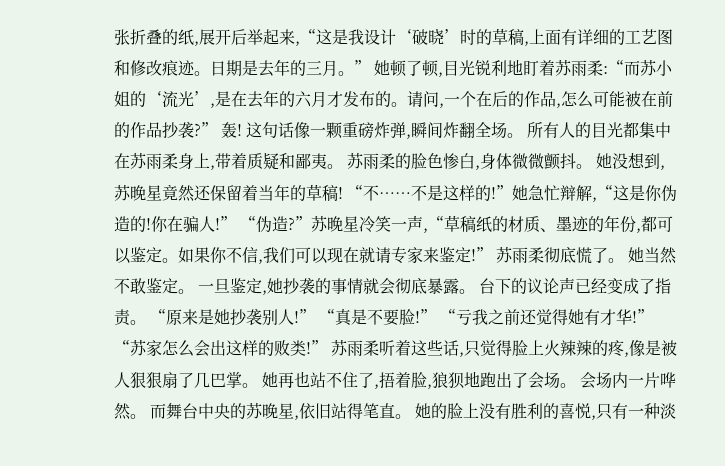张折叠的纸,展开后举起来,“这是我设计‘破晓’时的草稿,上面有详细的工艺图和修改痕迹。日期是去年的三月。” 她顿了顿,目光锐利地盯着苏雨柔:“而苏小姐的‘流光’,是在去年的六月才发布的。请问,一个在后的作品,怎么可能被在前的作品抄袭?” 轰! 这句话像一颗重磅炸弹,瞬间炸翻全场。 所有人的目光都集中在苏雨柔身上,带着质疑和鄙夷。 苏雨柔的脸色惨白,身体微微颤抖。 她没想到,苏晚星竟然还保留着当年的草稿! “不……不是这样的!”她急忙辩解,“这是你伪造的!你在骗人!” “伪造?”苏晚星冷笑一声,“草稿纸的材质、墨迹的年份,都可以鉴定。如果你不信,我们可以现在就请专家来鉴定!” 苏雨柔彻底慌了。 她当然不敢鉴定。 一旦鉴定,她抄袭的事情就会彻底暴露。 台下的议论声已经变成了指责。 “原来是她抄袭别人!” “真是不要脸!” “亏我之前还觉得她有才华!” “苏家怎么会出这样的败类!” 苏雨柔听着这些话,只觉得脸上火辣辣的疼,像是被人狠狠扇了几巴掌。 她再也站不住了,捂着脸,狼狈地跑出了会场。 会场内一片哗然。 而舞台中央的苏晚星,依旧站得笔直。 她的脸上没有胜利的喜悦,只有一种淡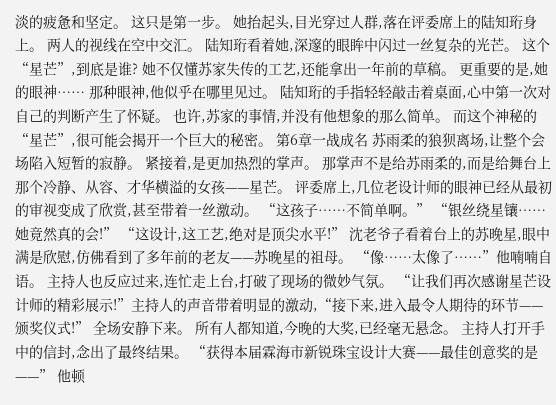淡的疲惫和坚定。 这只是第一步。 她抬起头,目光穿过人群,落在评委席上的陆知珩身上。 两人的视线在空中交汇。 陆知珩看着她,深邃的眼眸中闪过一丝复杂的光芒。 这个“星芒”,到底是谁? 她不仅懂苏家失传的工艺,还能拿出一年前的草稿。 更重要的是,她的眼神…… 那种眼神,他似乎在哪里见过。 陆知珩的手指轻轻敲击着桌面,心中第一次对自己的判断产生了怀疑。 也许,苏家的事情,并没有他想象的那么简单。 而这个神秘的“星芒”,很可能会揭开一个巨大的秘密。 第6章一战成名 苏雨柔的狼狈离场,让整个会场陷入短暂的寂静。 紧接着,是更加热烈的掌声。 那掌声不是给苏雨柔的,而是给舞台上那个冷静、从容、才华横溢的女孩——星芒。 评委席上,几位老设计师的眼神已经从最初的审视变成了欣赏,甚至带着一丝激动。 “这孩子……不简单啊。” “银丝绕星镶……她竟然真的会!” “这设计,这工艺,绝对是顶尖水平!” 沈老爷子看着台上的苏晚星,眼中满是欣慰,仿佛看到了多年前的老友——苏晚星的祖母。 “像……太像了……”他喃喃自语。 主持人也反应过来,连忙走上台,打破了现场的微妙气氛。 “让我们再次感谢星芒设计师的精彩展示!”主持人的声音带着明显的激动,“接下来,进入最令人期待的环节——颁奖仪式!” 全场安静下来。 所有人都知道,今晚的大奖,已经毫无悬念。 主持人打开手中的信封,念出了最终结果。 “获得本届霖海市新锐珠宝设计大赛——最佳创意奖的是——” 他顿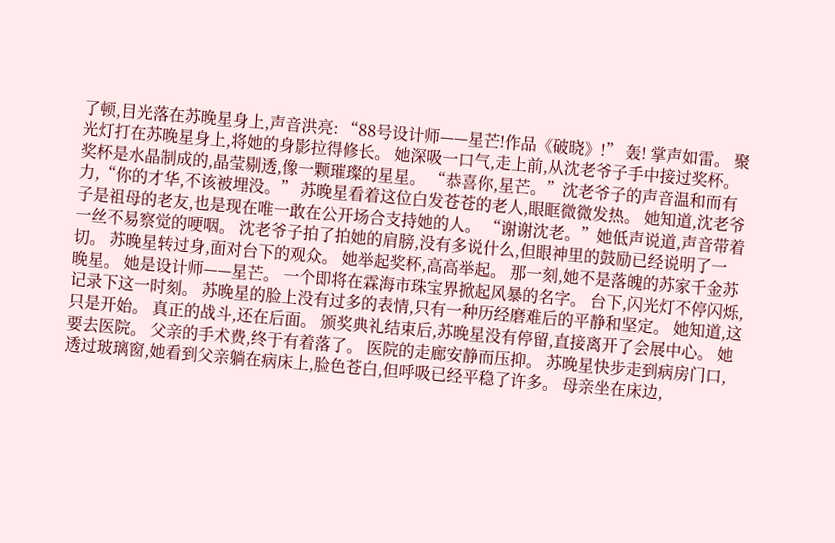了顿,目光落在苏晚星身上,声音洪亮: “88号设计师——星芒!作品《破晓》!” 轰! 掌声如雷。 聚光灯打在苏晚星身上,将她的身影拉得修长。 她深吸一口气,走上前,从沈老爷子手中接过奖杯。 奖杯是水晶制成的,晶莹剔透,像一颗璀璨的星星。 “恭喜你,星芒。”沈老爷子的声音温和而有力,“你的才华,不该被埋没。” 苏晚星看着这位白发苍苍的老人,眼眶微微发热。 她知道,沈老爷子是祖母的老友,也是现在唯一敢在公开场合支持她的人。 “谢谢沈老。”她低声说道,声音带着一丝不易察觉的哽咽。 沈老爷子拍了拍她的肩膀,没有多说什么,但眼神里的鼓励已经说明了一切。 苏晚星转过身,面对台下的观众。 她举起奖杯,高高举起。 那一刻,她不是落魄的苏家千金苏晚星。 她是设计师——星芒。 一个即将在霖海市珠宝界掀起风暴的名字。 台下,闪光灯不停闪烁,记录下这一时刻。 苏晚星的脸上没有过多的表情,只有一种历经磨难后的平静和坚定。 她知道,这只是开始。 真正的战斗,还在后面。 颁奖典礼结束后,苏晚星没有停留,直接离开了会展中心。 她要去医院。 父亲的手术费,终于有着落了。 医院的走廊安静而压抑。 苏晚星快步走到病房门口,透过玻璃窗,她看到父亲躺在病床上,脸色苍白,但呼吸已经平稳了许多。 母亲坐在床边,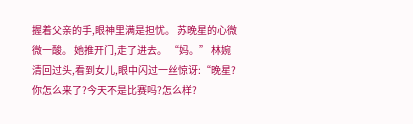握着父亲的手,眼神里满是担忧。 苏晚星的心微微一酸。 她推开门,走了进去。 “妈。” 林婉清回过头,看到女儿,眼中闪过一丝惊讶:“晚星?你怎么来了?今天不是比赛吗?怎么样?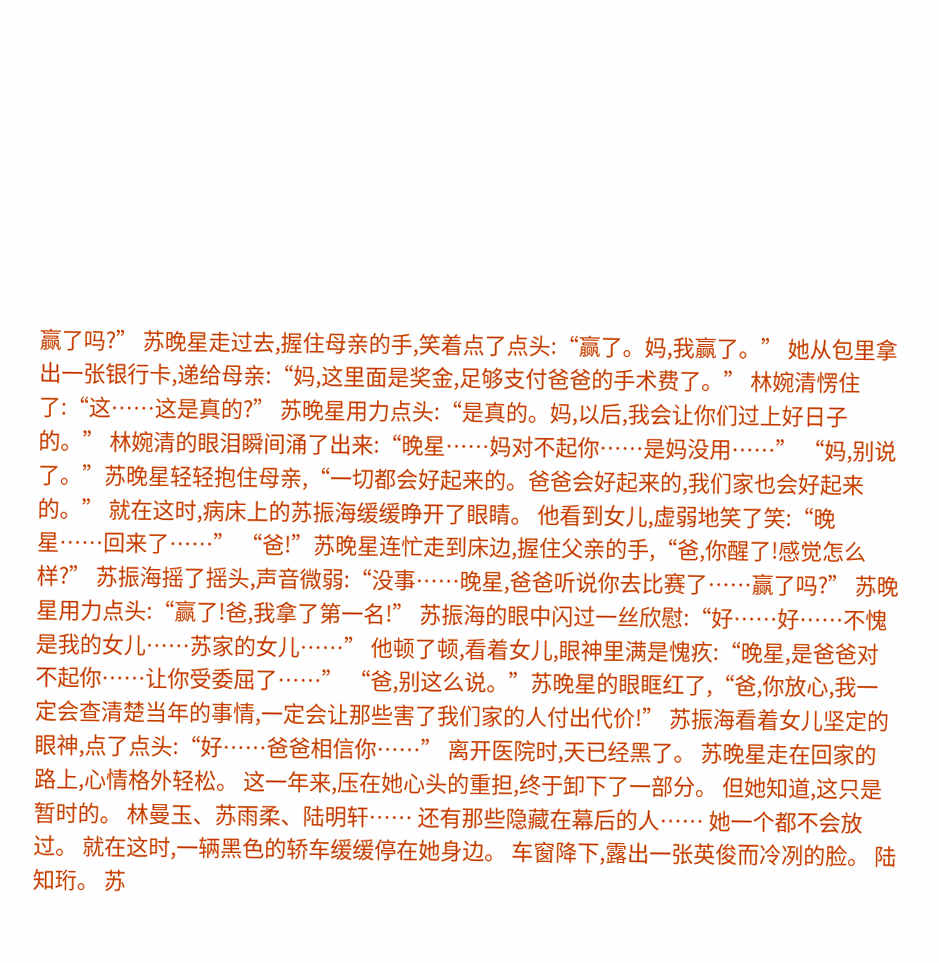赢了吗?” 苏晚星走过去,握住母亲的手,笑着点了点头:“赢了。妈,我赢了。” 她从包里拿出一张银行卡,递给母亲:“妈,这里面是奖金,足够支付爸爸的手术费了。” 林婉清愣住了:“这……这是真的?” 苏晚星用力点头:“是真的。妈,以后,我会让你们过上好日子的。” 林婉清的眼泪瞬间涌了出来:“晚星……妈对不起你……是妈没用……” “妈,别说了。”苏晚星轻轻抱住母亲,“一切都会好起来的。爸爸会好起来的,我们家也会好起来的。” 就在这时,病床上的苏振海缓缓睁开了眼睛。 他看到女儿,虚弱地笑了笑:“晚星……回来了……” “爸!”苏晚星连忙走到床边,握住父亲的手,“爸,你醒了!感觉怎么样?” 苏振海摇了摇头,声音微弱:“没事……晚星,爸爸听说你去比赛了……赢了吗?” 苏晚星用力点头:“赢了!爸,我拿了第一名!” 苏振海的眼中闪过一丝欣慰:“好……好……不愧是我的女儿……苏家的女儿……” 他顿了顿,看着女儿,眼神里满是愧疚:“晚星,是爸爸对不起你……让你受委屈了……” “爸,别这么说。”苏晚星的眼眶红了,“爸,你放心,我一定会查清楚当年的事情,一定会让那些害了我们家的人付出代价!” 苏振海看着女儿坚定的眼神,点了点头:“好……爸爸相信你……” 离开医院时,天已经黑了。 苏晚星走在回家的路上,心情格外轻松。 这一年来,压在她心头的重担,终于卸下了一部分。 但她知道,这只是暂时的。 林曼玉、苏雨柔、陆明轩…… 还有那些隐藏在幕后的人…… 她一个都不会放过。 就在这时,一辆黑色的轿车缓缓停在她身边。 车窗降下,露出一张英俊而冷冽的脸。 陆知珩。 苏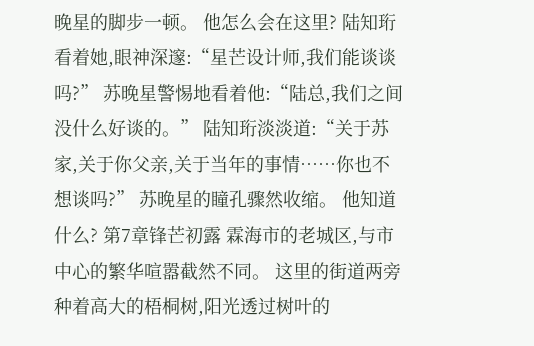晚星的脚步一顿。 他怎么会在这里? 陆知珩看着她,眼神深邃:“星芒设计师,我们能谈谈吗?” 苏晚星警惕地看着他:“陆总,我们之间没什么好谈的。” 陆知珩淡淡道:“关于苏家,关于你父亲,关于当年的事情……你也不想谈吗?” 苏晚星的瞳孔骤然收缩。 他知道什么? 第7章锋芒初露 霖海市的老城区,与市中心的繁华喧嚣截然不同。 这里的街道两旁种着高大的梧桐树,阳光透过树叶的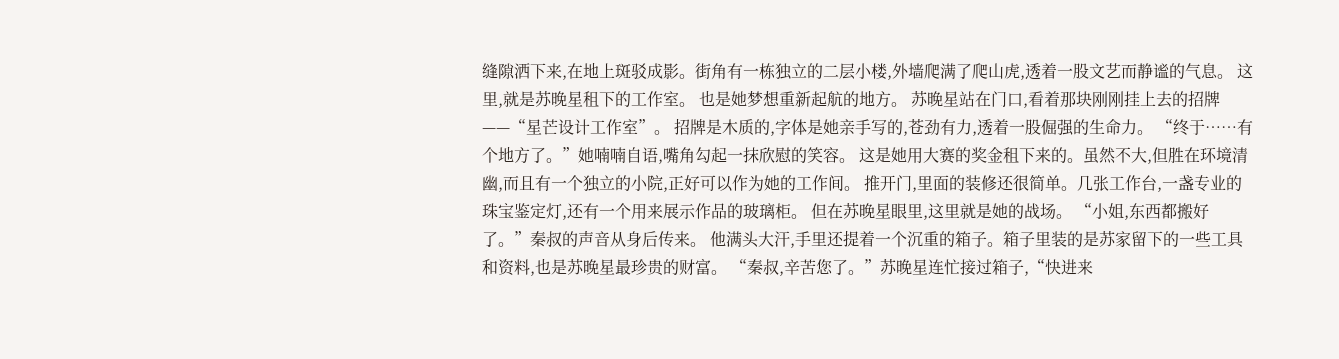缝隙洒下来,在地上斑驳成影。街角有一栋独立的二层小楼,外墙爬满了爬山虎,透着一股文艺而静谧的气息。 这里,就是苏晚星租下的工作室。 也是她梦想重新起航的地方。 苏晚星站在门口,看着那块刚刚挂上去的招牌——“星芒设计工作室”。 招牌是木质的,字体是她亲手写的,苍劲有力,透着一股倔强的生命力。 “终于……有个地方了。”她喃喃自语,嘴角勾起一抹欣慰的笑容。 这是她用大赛的奖金租下来的。虽然不大,但胜在环境清幽,而且有一个独立的小院,正好可以作为她的工作间。 推开门,里面的装修还很简单。几张工作台,一盏专业的珠宝鉴定灯,还有一个用来展示作品的玻璃柜。 但在苏晚星眼里,这里就是她的战场。 “小姐,东西都搬好了。”秦叔的声音从身后传来。 他满头大汗,手里还提着一个沉重的箱子。箱子里装的是苏家留下的一些工具和资料,也是苏晚星最珍贵的财富。 “秦叔,辛苦您了。”苏晚星连忙接过箱子,“快进来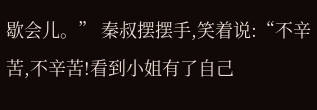歇会儿。” 秦叔摆摆手,笑着说:“不辛苦,不辛苦!看到小姐有了自己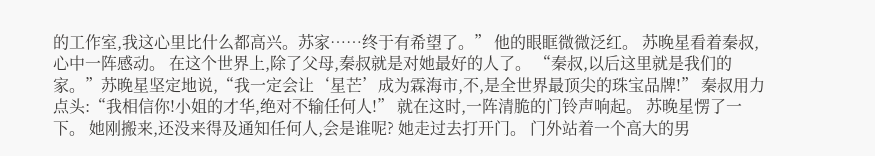的工作室,我这心里比什么都高兴。苏家……终于有希望了。” 他的眼眶微微泛红。 苏晚星看着秦叔,心中一阵感动。 在这个世界上,除了父母,秦叔就是对她最好的人了。 “秦叔,以后这里就是我们的家。”苏晚星坚定地说,“我一定会让‘星芒’成为霖海市,不,是全世界最顶尖的珠宝品牌!” 秦叔用力点头:“我相信你!小姐的才华,绝对不输任何人!” 就在这时,一阵清脆的门铃声响起。 苏晚星愣了一下。 她刚搬来,还没来得及通知任何人,会是谁呢? 她走过去打开门。 门外站着一个高大的男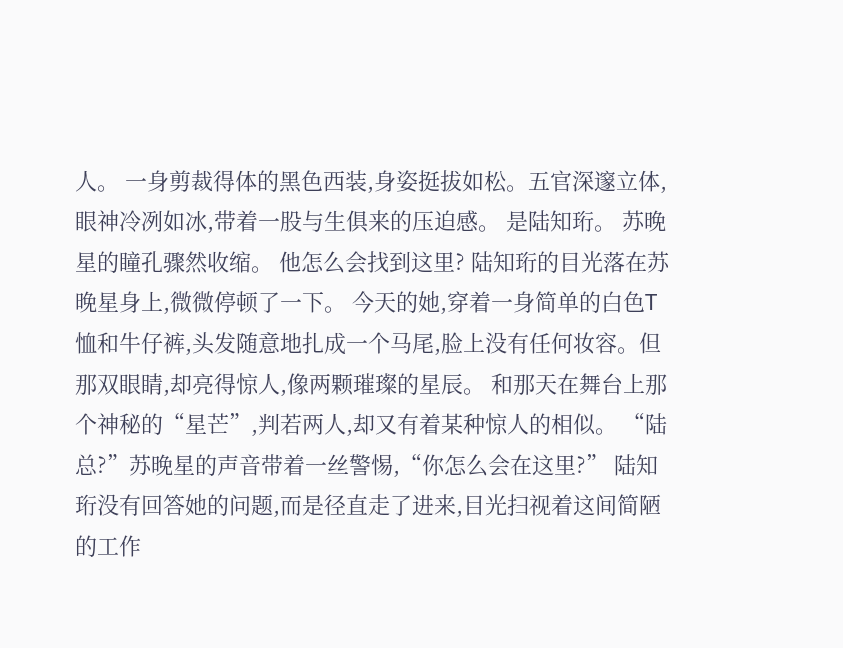人。 一身剪裁得体的黑色西装,身姿挺拔如松。五官深邃立体,眼神冷冽如冰,带着一股与生俱来的压迫感。 是陆知珩。 苏晚星的瞳孔骤然收缩。 他怎么会找到这里? 陆知珩的目光落在苏晚星身上,微微停顿了一下。 今天的她,穿着一身简单的白色T恤和牛仔裤,头发随意地扎成一个马尾,脸上没有任何妆容。但那双眼睛,却亮得惊人,像两颗璀璨的星辰。 和那天在舞台上那个神秘的“星芒”,判若两人,却又有着某种惊人的相似。 “陆总?”苏晚星的声音带着一丝警惕,“你怎么会在这里?” 陆知珩没有回答她的问题,而是径直走了进来,目光扫视着这间简陋的工作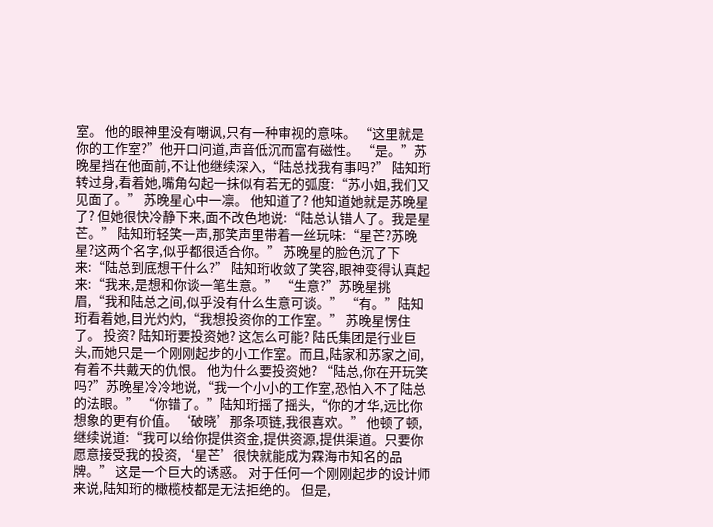室。 他的眼神里没有嘲讽,只有一种审视的意味。 “这里就是你的工作室?”他开口问道,声音低沉而富有磁性。 “是。”苏晚星挡在他面前,不让他继续深入,“陆总找我有事吗?” 陆知珩转过身,看着她,嘴角勾起一抹似有若无的弧度:“苏小姐,我们又见面了。” 苏晚星心中一凛。 他知道了? 他知道她就是苏晚星了? 但她很快冷静下来,面不改色地说:“陆总认错人了。我是星芒。” 陆知珩轻笑一声,那笑声里带着一丝玩味:“星芒?苏晚星?这两个名字,似乎都很适合你。” 苏晚星的脸色沉了下来:“陆总到底想干什么?” 陆知珩收敛了笑容,眼神变得认真起来:“我来,是想和你谈一笔生意。” “生意?”苏晚星挑眉,“我和陆总之间,似乎没有什么生意可谈。” “有。”陆知珩看着她,目光灼灼,“我想投资你的工作室。” 苏晚星愣住了。 投资? 陆知珩要投资她? 这怎么可能? 陆氏集团是行业巨头,而她只是一个刚刚起步的小工作室。而且,陆家和苏家之间,有着不共戴天的仇恨。 他为什么要投资她? “陆总,你在开玩笑吗?”苏晚星冷冷地说,“我一个小小的工作室,恐怕入不了陆总的法眼。” “你错了。”陆知珩摇了摇头,“你的才华,远比你想象的更有价值。‘破晓’那条项链,我很喜欢。” 他顿了顿,继续说道:“我可以给你提供资金,提供资源,提供渠道。只要你愿意接受我的投资,‘星芒’很快就能成为霖海市知名的品牌。” 这是一个巨大的诱惑。 对于任何一个刚刚起步的设计师来说,陆知珩的橄榄枝都是无法拒绝的。 但是,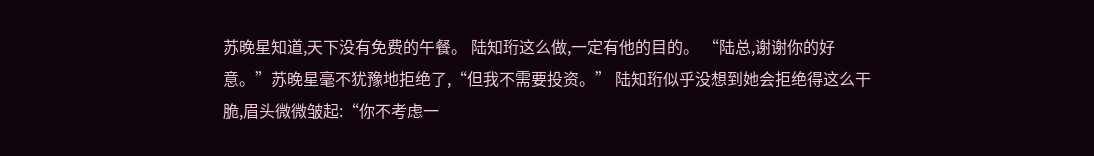苏晚星知道,天下没有免费的午餐。 陆知珩这么做,一定有他的目的。 “陆总,谢谢你的好意。”苏晚星毫不犹豫地拒绝了,“但我不需要投资。” 陆知珩似乎没想到她会拒绝得这么干脆,眉头微微皱起:“你不考虑一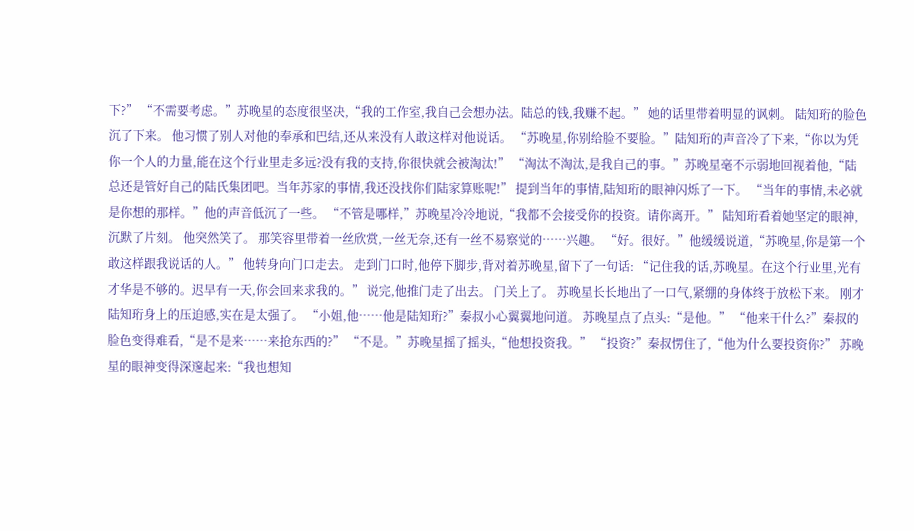下?” “不需要考虑。”苏晚星的态度很坚决,“我的工作室,我自己会想办法。陆总的钱,我赚不起。” 她的话里带着明显的讽刺。 陆知珩的脸色沉了下来。 他习惯了别人对他的奉承和巴结,还从来没有人敢这样对他说话。 “苏晚星,你别给脸不要脸。”陆知珩的声音冷了下来,“你以为凭你一个人的力量,能在这个行业里走多远?没有我的支持,你很快就会被淘汰!” “淘汰不淘汰,是我自己的事。”苏晚星毫不示弱地回视着他,“陆总还是管好自己的陆氏集团吧。当年苏家的事情,我还没找你们陆家算账呢!” 提到当年的事情,陆知珩的眼神闪烁了一下。 “当年的事情,未必就是你想的那样。”他的声音低沉了一些。 “不管是哪样,”苏晚星冷冷地说,“我都不会接受你的投资。请你离开。” 陆知珩看着她坚定的眼神,沉默了片刻。 他突然笑了。 那笑容里带着一丝欣赏,一丝无奈,还有一丝不易察觉的……兴趣。 “好。很好。”他缓缓说道,“苏晚星,你是第一个敢这样跟我说话的人。” 他转身向门口走去。 走到门口时,他停下脚步,背对着苏晚星,留下了一句话: “记住我的话,苏晚星。在这个行业里,光有才华是不够的。迟早有一天,你会回来求我的。” 说完,他推门走了出去。 门关上了。 苏晚星长长地出了一口气,紧绷的身体终于放松下来。 刚才陆知珩身上的压迫感,实在是太强了。 “小姐,他……他是陆知珩?”秦叔小心翼翼地问道。 苏晚星点了点头:“是他。” “他来干什么?”秦叔的脸色变得难看,“是不是来……来抢东西的?” “不是。”苏晚星摇了摇头,“他想投资我。” “投资?”秦叔愣住了,“他为什么要投资你?” 苏晚星的眼神变得深邃起来:“我也想知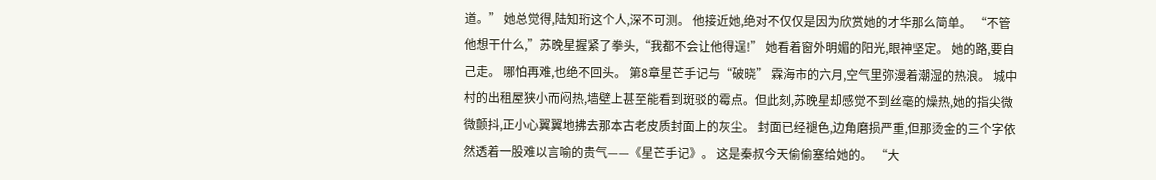道。” 她总觉得,陆知珩这个人,深不可测。 他接近她,绝对不仅仅是因为欣赏她的才华那么简单。 “不管他想干什么,”苏晚星握紧了拳头,“我都不会让他得逞!” 她看着窗外明媚的阳光,眼神坚定。 她的路,要自己走。 哪怕再难,也绝不回头。 第8章星芒手记与“破晓” 霖海市的六月,空气里弥漫着潮湿的热浪。 城中村的出租屋狭小而闷热,墙壁上甚至能看到斑驳的霉点。但此刻,苏晚星却感觉不到丝毫的燥热,她的指尖微微颤抖,正小心翼翼地拂去那本古老皮质封面上的灰尘。 封面已经褪色,边角磨损严重,但那烫金的三个字依然透着一股难以言喻的贵气——《星芒手记》。 这是秦叔今天偷偷塞给她的。 “大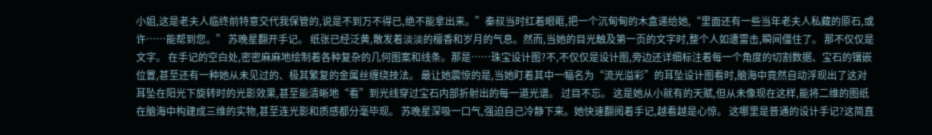小姐,这是老夫人临终前特意交代我保管的,说是不到万不得已,绝不能拿出来。”秦叔当时红着眼眶,把一个沉甸甸的木盒递给她,“里面还有一些当年老夫人私藏的原石,或许……能帮到您。” 苏晚星翻开手记。 纸张已经泛黄,散发着淡淡的檀香和岁月的气息。然而,当她的目光触及第一页的文字时,整个人如遭雷击,瞬间僵住了。 那不仅仅是文字。 在手记的空白处,密密麻麻地绘制着各种复杂的几何图案和线条。那是……珠宝设计图?不,不仅仅是设计图,旁边还详细标注着每一个角度的切割数据、宝石的镶嵌位置,甚至还有一种她从未见过的、极其繁复的金属丝缠绕技法。 最让她震惊的是,当她盯着其中一幅名为“流光溢彩”的耳坠设计图看时,脑海中竟然自动浮现出了这对耳坠在阳光下旋转时的光影效果,甚至能清晰地“看”到光线穿过宝石内部折射出的每一道光谱。 过目不忘。 这是她从小就有的天赋,但从未像现在这样,能将二维的图纸在脑海中构建成三维的实物,甚至连光影和质感都分毫毕现。 苏晚星深吸一口气,强迫自己冷静下来。她快速翻阅着手记,越看越是心惊。 这哪里是普通的设计手记?这简直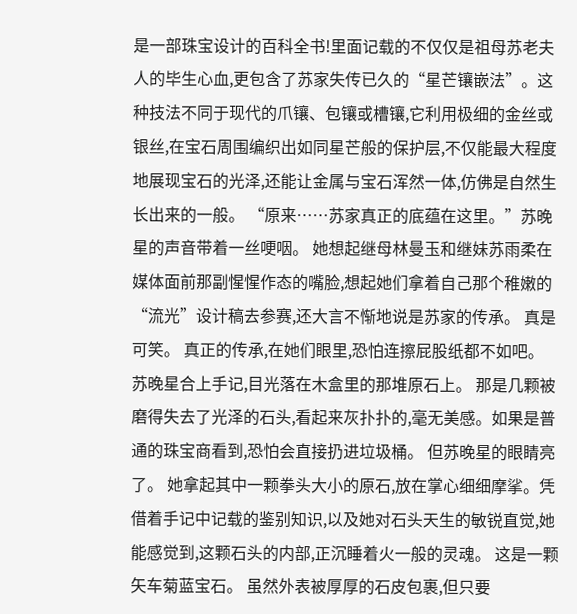是一部珠宝设计的百科全书!里面记载的不仅仅是祖母苏老夫人的毕生心血,更包含了苏家失传已久的“星芒镶嵌法”。这种技法不同于现代的爪镶、包镶或槽镶,它利用极细的金丝或银丝,在宝石周围编织出如同星芒般的保护层,不仅能最大程度地展现宝石的光泽,还能让金属与宝石浑然一体,仿佛是自然生长出来的一般。 “原来……苏家真正的底蕴在这里。”苏晚星的声音带着一丝哽咽。 她想起继母林曼玉和继妹苏雨柔在媒体面前那副惺惺作态的嘴脸,想起她们拿着自己那个稚嫩的“流光”设计稿去参赛,还大言不惭地说是苏家的传承。 真是可笑。 真正的传承,在她们眼里,恐怕连擦屁股纸都不如吧。 苏晚星合上手记,目光落在木盒里的那堆原石上。 那是几颗被磨得失去了光泽的石头,看起来灰扑扑的,毫无美感。如果是普通的珠宝商看到,恐怕会直接扔进垃圾桶。 但苏晚星的眼睛亮了。 她拿起其中一颗拳头大小的原石,放在掌心细细摩挲。凭借着手记中记载的鉴别知识,以及她对石头天生的敏锐直觉,她能感觉到,这颗石头的内部,正沉睡着火一般的灵魂。 这是一颗矢车菊蓝宝石。 虽然外表被厚厚的石皮包裹,但只要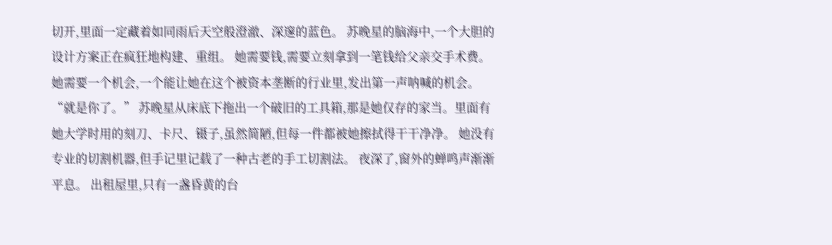切开,里面一定藏着如同雨后天空般澄澈、深邃的蓝色。 苏晚星的脑海中,一个大胆的设计方案正在疯狂地构建、重组。 她需要钱,需要立刻拿到一笔钱给父亲交手术费。 她需要一个机会,一个能让她在这个被资本垄断的行业里,发出第一声呐喊的机会。 “就是你了。” 苏晚星从床底下拖出一个破旧的工具箱,那是她仅存的家当。里面有她大学时用的刻刀、卡尺、镊子,虽然简陋,但每一件都被她擦拭得干干净净。 她没有专业的切割机器,但手记里记载了一种古老的手工切割法。 夜深了,窗外的蝉鸣声渐渐平息。 出租屋里,只有一盏昏黄的台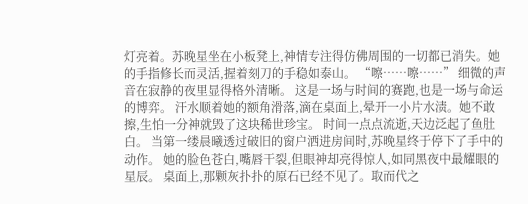灯亮着。苏晚星坐在小板凳上,神情专注得仿佛周围的一切都已消失。她的手指修长而灵活,握着刻刀的手稳如泰山。 “嚓……嚓……” 细微的声音在寂静的夜里显得格外清晰。 这是一场与时间的赛跑,也是一场与命运的博弈。 汗水顺着她的额角滑落,滴在桌面上,晕开一小片水渍。她不敢擦,生怕一分神就毁了这块稀世珍宝。 时间一点点流逝,天边泛起了鱼肚白。 当第一缕晨曦透过破旧的窗户洒进房间时,苏晚星终于停下了手中的动作。 她的脸色苍白,嘴唇干裂,但眼神却亮得惊人,如同黑夜中最耀眼的星辰。 桌面上,那颗灰扑扑的原石已经不见了。取而代之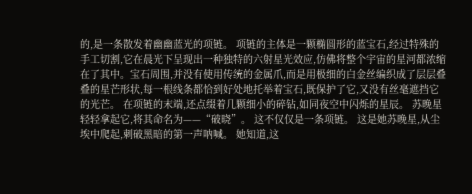的,是一条散发着幽幽蓝光的项链。 项链的主体是一颗椭圆形的蓝宝石,经过特殊的手工切割,它在晨光下呈现出一种独特的六射星光效应,仿佛将整个宇宙的星河都浓缩在了其中。宝石周围,并没有使用传统的金属爪,而是用极细的白金丝编织成了层层叠叠的星芒形状,每一根线条都恰到好处地托举着宝石,既保护了它,又没有丝毫遮挡它的光芒。 在项链的末端,还点缀着几颗细小的碎钻,如同夜空中闪烁的星辰。 苏晚星轻轻拿起它,将其命名为——“破晓”。 这不仅仅是一条项链。 这是她苏晚星,从尘埃中爬起,刺破黑暗的第一声呐喊。 她知道,这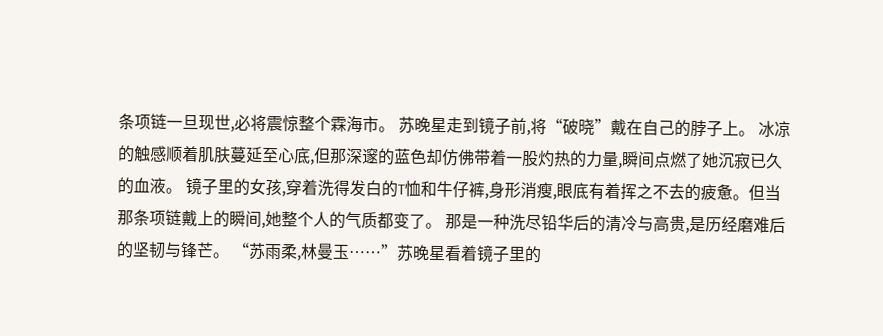条项链一旦现世,必将震惊整个霖海市。 苏晚星走到镜子前,将“破晓”戴在自己的脖子上。 冰凉的触感顺着肌肤蔓延至心底,但那深邃的蓝色却仿佛带着一股灼热的力量,瞬间点燃了她沉寂已久的血液。 镜子里的女孩,穿着洗得发白的T恤和牛仔裤,身形消瘦,眼底有着挥之不去的疲惫。但当那条项链戴上的瞬间,她整个人的气质都变了。 那是一种洗尽铅华后的清冷与高贵,是历经磨难后的坚韧与锋芒。 “苏雨柔,林曼玉……”苏晚星看着镜子里的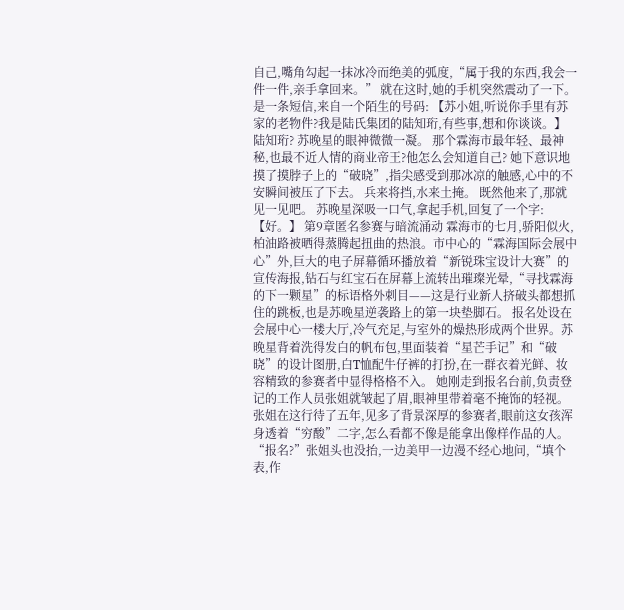自己,嘴角勾起一抹冰冷而绝美的弧度,“属于我的东西,我会一件一件,亲手拿回来。” 就在这时,她的手机突然震动了一下。 是一条短信,来自一个陌生的号码: 【苏小姐,听说你手里有苏家的老物件?我是陆氏集团的陆知珩,有些事,想和你谈谈。】 陆知珩? 苏晚星的眼神微微一凝。 那个霖海市最年轻、最神秘,也最不近人情的商业帝王?他怎么会知道自己? 她下意识地摸了摸脖子上的“破晓”,指尖感受到那冰凉的触感,心中的不安瞬间被压了下去。 兵来将挡,水来土掩。 既然他来了,那就见一见吧。 苏晚星深吸一口气,拿起手机,回复了一个字: 【好。】 第9章匿名参赛与暗流涌动 霖海市的七月,骄阳似火,柏油路被晒得蒸腾起扭曲的热浪。市中心的“霖海国际会展中心”外,巨大的电子屏幕循环播放着“新锐珠宝设计大赛”的宣传海报,钻石与红宝石在屏幕上流转出璀璨光晕,“寻找霖海的下一颗星”的标语格外刺目——这是行业新人挤破头都想抓住的跳板,也是苏晚星逆袭路上的第一块垫脚石。 报名处设在会展中心一楼大厅,冷气充足,与室外的燥热形成两个世界。苏晚星背着洗得发白的帆布包,里面装着“星芒手记”和“破晓”的设计图册,白T恤配牛仔裤的打扮,在一群衣着光鲜、妆容精致的参赛者中显得格格不入。 她刚走到报名台前,负责登记的工作人员张姐就皱起了眉,眼神里带着毫不掩饰的轻视。张姐在这行待了五年,见多了背景深厚的参赛者,眼前这女孩浑身透着“穷酸”二字,怎么看都不像是能拿出像样作品的人。 “报名?”张姐头也没抬,一边美甲一边漫不经心地问,“填个表,作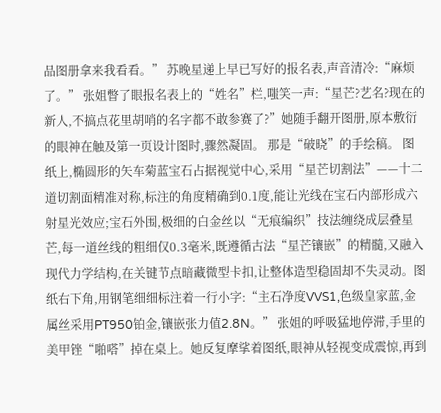品图册拿来我看看。” 苏晚星递上早已写好的报名表,声音清冷:“麻烦了。” 张姐瞥了眼报名表上的“姓名”栏,嗤笑一声:“星芒?艺名?现在的新人,不搞点花里胡哨的名字都不敢参赛了?”她随手翻开图册,原本敷衍的眼神在触及第一页设计图时,骤然凝固。 那是“破晓”的手绘稿。 图纸上,椭圆形的矢车菊蓝宝石占据视觉中心,采用“星芒切割法”——十二道切割面精准对称,标注的角度精确到0.1度,能让光线在宝石内部形成六射星光效应;宝石外围,极细的白金丝以“无痕编织”技法缠绕成层叠星芒,每一道丝线的粗细仅0.3毫米,既遵循古法“星芒镶嵌”的精髓,又融入现代力学结构,在关键节点暗藏微型卡扣,让整体造型稳固却不失灵动。图纸右下角,用钢笔细细标注着一行小字:“主石净度VVS1,色级皇家蓝,金属丝采用PT950铂金,镶嵌张力值2.8N。” 张姐的呼吸猛地停滞,手里的美甲锉“啪嗒”掉在桌上。她反复摩挲着图纸,眼神从轻视变成震惊,再到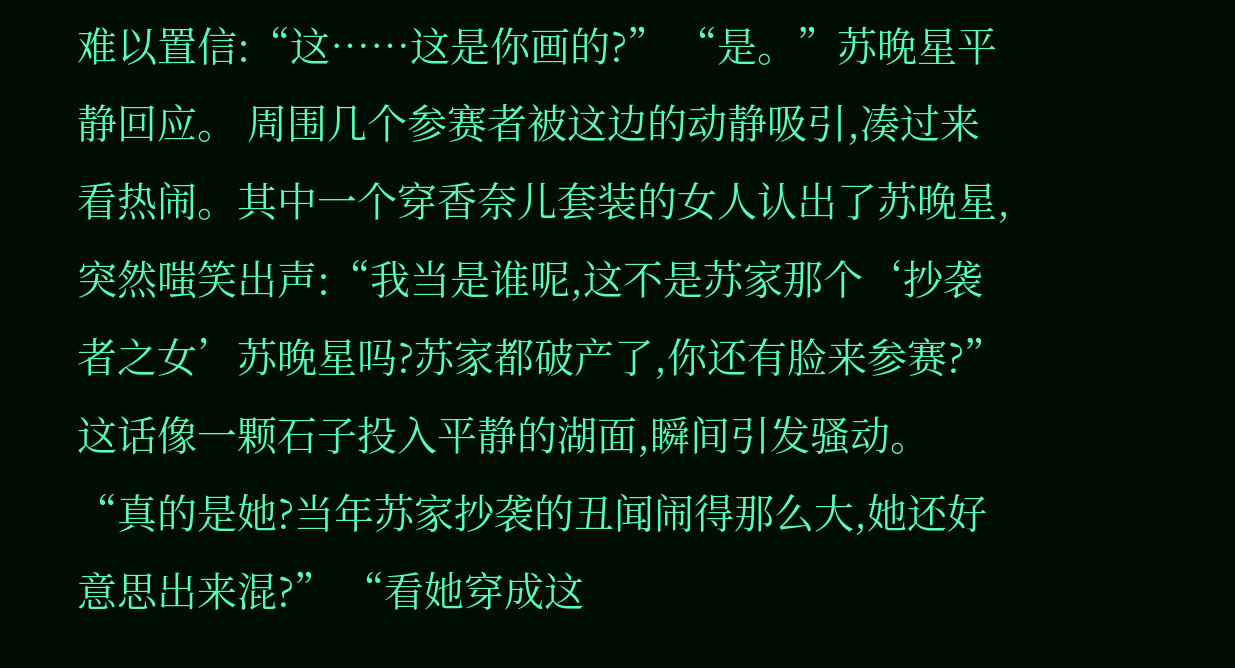难以置信:“这……这是你画的?” “是。”苏晚星平静回应。 周围几个参赛者被这边的动静吸引,凑过来看热闹。其中一个穿香奈儿套装的女人认出了苏晚星,突然嗤笑出声:“我当是谁呢,这不是苏家那个‘抄袭者之女’苏晚星吗?苏家都破产了,你还有脸来参赛?” 这话像一颗石子投入平静的湖面,瞬间引发骚动。 “真的是她?当年苏家抄袭的丑闻闹得那么大,她还好意思出来混?” “看她穿成这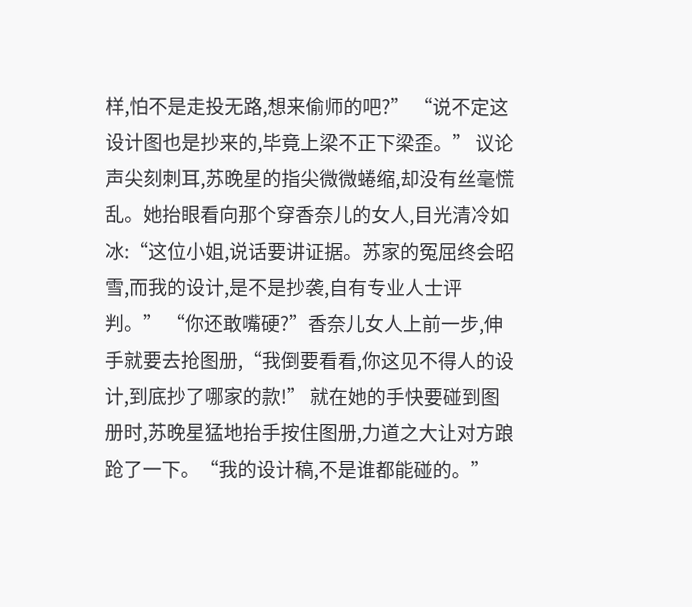样,怕不是走投无路,想来偷师的吧?” “说不定这设计图也是抄来的,毕竟上梁不正下梁歪。” 议论声尖刻刺耳,苏晚星的指尖微微蜷缩,却没有丝毫慌乱。她抬眼看向那个穿香奈儿的女人,目光清冷如冰:“这位小姐,说话要讲证据。苏家的冤屈终会昭雪,而我的设计,是不是抄袭,自有专业人士评判。” “你还敢嘴硬?”香奈儿女人上前一步,伸手就要去抢图册,“我倒要看看,你这见不得人的设计,到底抄了哪家的款!” 就在她的手快要碰到图册时,苏晚星猛地抬手按住图册,力道之大让对方踉跄了一下。“我的设计稿,不是谁都能碰的。”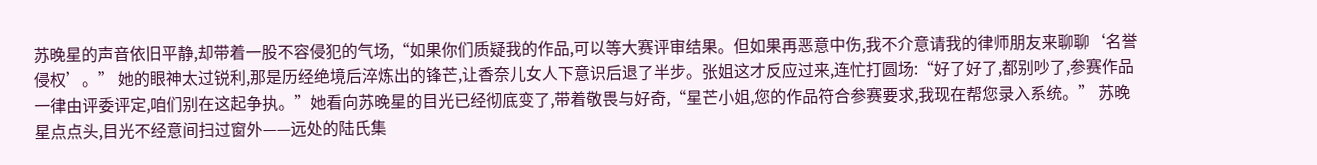苏晚星的声音依旧平静,却带着一股不容侵犯的气场,“如果你们质疑我的作品,可以等大赛评审结果。但如果再恶意中伤,我不介意请我的律师朋友来聊聊‘名誉侵权’。” 她的眼神太过锐利,那是历经绝境后淬炼出的锋芒,让香奈儿女人下意识后退了半步。张姐这才反应过来,连忙打圆场:“好了好了,都别吵了,参赛作品一律由评委评定,咱们别在这起争执。”她看向苏晚星的目光已经彻底变了,带着敬畏与好奇,“星芒小姐,您的作品符合参赛要求,我现在帮您录入系统。” 苏晚星点点头,目光不经意间扫过窗外——远处的陆氏集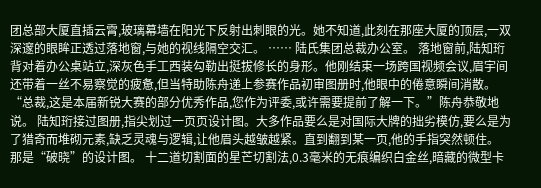团总部大厦直插云霄,玻璃幕墙在阳光下反射出刺眼的光。她不知道,此刻在那座大厦的顶层,一双深邃的眼眸正透过落地窗,与她的视线隔空交汇。 …… 陆氏集团总裁办公室。 落地窗前,陆知珩背对着办公桌站立,深灰色手工西装勾勒出挺拔修长的身形。他刚结束一场跨国视频会议,眉宇间还带着一丝不易察觉的疲惫,但当特助陈舟递上参赛作品初审图册时,他眼中的倦意瞬间消散。 “总裁,这是本届新锐大赛的部分优秀作品,您作为评委,或许需要提前了解一下。”陈舟恭敬地说。 陆知珩接过图册,指尖划过一页页设计图。大多作品要么是对国际大牌的拙劣模仿,要么是为了猎奇而堆砌元素,缺乏灵魂与逻辑,让他眉头越皱越紧。直到翻到某一页,他的手指突然顿住。 那是“破晓”的设计图。 十二道切割面的星芒切割法,0.3毫米的无痕编织白金丝,暗藏的微型卡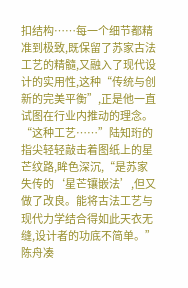扣结构……每一个细节都精准到极致,既保留了苏家古法工艺的精髓,又融入了现代设计的实用性,这种“传统与创新的完美平衡”,正是他一直试图在行业内推动的理念。 “这种工艺……”陆知珩的指尖轻轻敲击着图纸上的星芒纹路,眸色深沉,“是苏家失传的‘星芒镶嵌法’,但又做了改良。能将古法工艺与现代力学结合得如此天衣无缝,设计者的功底不简单。” 陈舟凑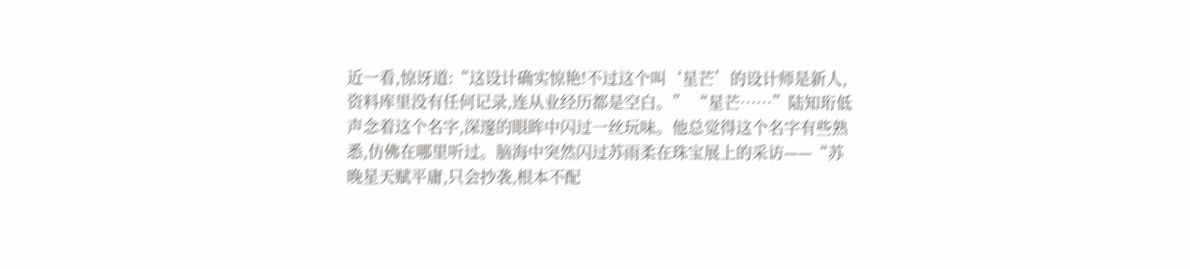近一看,惊讶道:“这设计确实惊艳!不过这个叫‘星芒’的设计师是新人,资料库里没有任何记录,连从业经历都是空白。” “星芒……”陆知珩低声念着这个名字,深邃的眼眸中闪过一丝玩味。他总觉得这个名字有些熟悉,仿佛在哪里听过。脑海中突然闪过苏雨柔在珠宝展上的采访——“苏晚星天赋平庸,只会抄袭,根本不配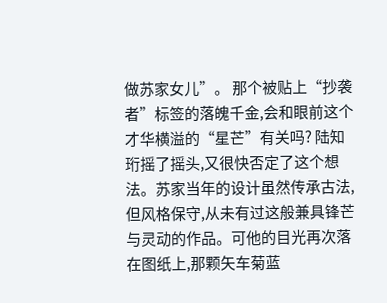做苏家女儿”。 那个被贴上“抄袭者”标签的落魄千金,会和眼前这个才华横溢的“星芒”有关吗? 陆知珩摇了摇头,又很快否定了这个想法。苏家当年的设计虽然传承古法,但风格保守,从未有过这般兼具锋芒与灵动的作品。可他的目光再次落在图纸上,那颗矢车菊蓝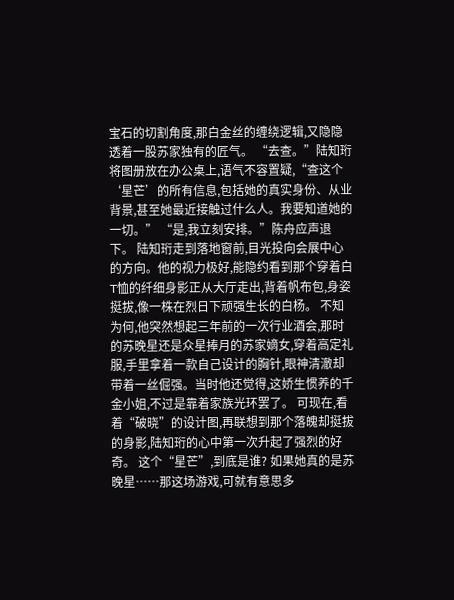宝石的切割角度,那白金丝的缠绕逻辑,又隐隐透着一股苏家独有的匠气。 “去查。”陆知珩将图册放在办公桌上,语气不容置疑,“查这个‘星芒’的所有信息,包括她的真实身份、从业背景,甚至她最近接触过什么人。我要知道她的一切。” “是,我立刻安排。”陈舟应声退下。 陆知珩走到落地窗前,目光投向会展中心的方向。他的视力极好,能隐约看到那个穿着白T恤的纤细身影正从大厅走出,背着帆布包,身姿挺拔,像一株在烈日下顽强生长的白杨。 不知为何,他突然想起三年前的一次行业酒会,那时的苏晚星还是众星捧月的苏家嫡女,穿着高定礼服,手里拿着一款自己设计的胸针,眼神清澈却带着一丝倔强。当时他还觉得,这娇生惯养的千金小姐,不过是靠着家族光环罢了。 可现在,看着“破晓”的设计图,再联想到那个落魄却挺拔的身影,陆知珩的心中第一次升起了强烈的好奇。 这个“星芒”,到底是谁? 如果她真的是苏晚星……那这场游戏,可就有意思多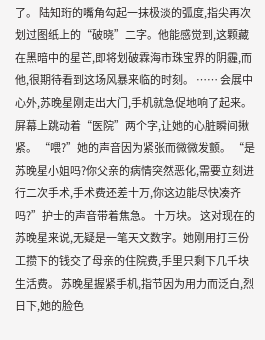了。 陆知珩的嘴角勾起一抹极淡的弧度,指尖再次划过图纸上的“破晓”二字。他能感觉到,这颗藏在黑暗中的星芒,即将划破霖海市珠宝界的阴霾,而他,很期待看到这场风暴来临的时刻。 …… 会展中心外,苏晚星刚走出大门,手机就急促地响了起来。屏幕上跳动着“医院”两个字,让她的心脏瞬间揪紧。 “喂?”她的声音因为紧张而微微发颤。 “是苏晚星小姐吗?你父亲的病情突然恶化,需要立刻进行二次手术,手术费还差十万,你这边能尽快凑齐吗?”护士的声音带着焦急。 十万块。 这对现在的苏晚星来说,无疑是一笔天文数字。她刚用打三份工攒下的钱交了母亲的住院费,手里只剩下几千块生活费。 苏晚星握紧手机,指节因为用力而泛白,烈日下,她的脸色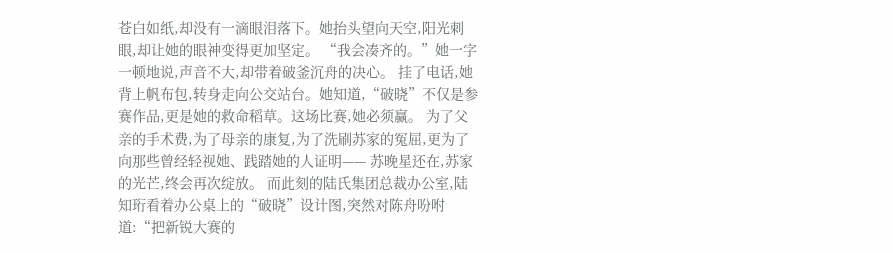苍白如纸,却没有一滴眼泪落下。她抬头望向天空,阳光刺眼,却让她的眼神变得更加坚定。 “我会凑齐的。”她一字一顿地说,声音不大,却带着破釜沉舟的决心。 挂了电话,她背上帆布包,转身走向公交站台。她知道,“破晓”不仅是参赛作品,更是她的救命稻草。这场比赛,她必须赢。 为了父亲的手术费,为了母亲的康复,为了洗刷苏家的冤屈,更为了向那些曾经轻视她、践踏她的人证明—— 苏晚星还在,苏家的光芒,终会再次绽放。 而此刻的陆氏集团总裁办公室,陆知珩看着办公桌上的“破晓”设计图,突然对陈舟吩咐道:“把新锐大赛的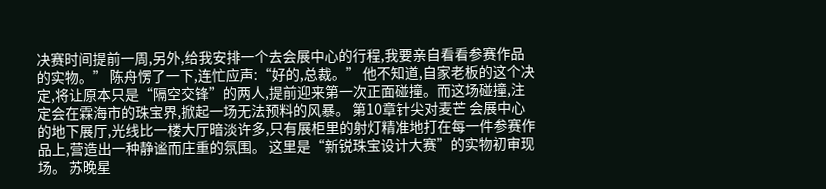决赛时间提前一周,另外,给我安排一个去会展中心的行程,我要亲自看看参赛作品的实物。” 陈舟愣了一下,连忙应声:“好的,总裁。” 他不知道,自家老板的这个决定,将让原本只是“隔空交锋”的两人,提前迎来第一次正面碰撞。而这场碰撞,注定会在霖海市的珠宝界,掀起一场无法预料的风暴。 第10章针尖对麦芒 会展中心的地下展厅,光线比一楼大厅暗淡许多,只有展柜里的射灯精准地打在每一件参赛作品上,营造出一种静谧而庄重的氛围。 这里是“新锐珠宝设计大赛”的实物初审现场。 苏晚星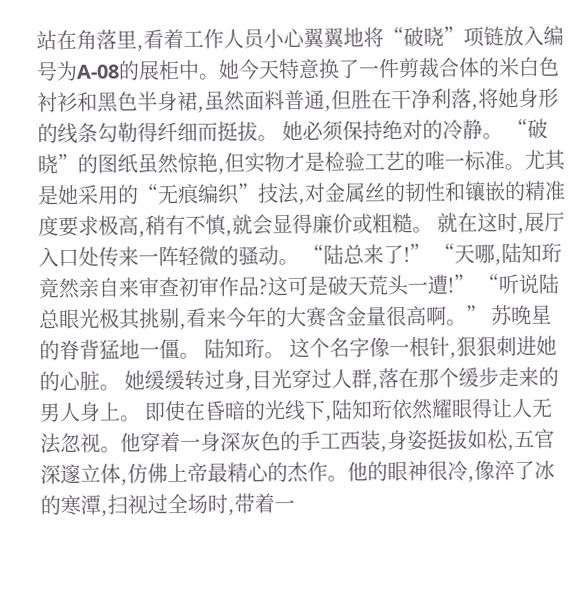站在角落里,看着工作人员小心翼翼地将“破晓”项链放入编号为A-08的展柜中。她今天特意换了一件剪裁合体的米白色衬衫和黑色半身裙,虽然面料普通,但胜在干净利落,将她身形的线条勾勒得纤细而挺拔。 她必须保持绝对的冷静。 “破晓”的图纸虽然惊艳,但实物才是检验工艺的唯一标准。尤其是她采用的“无痕编织”技法,对金属丝的韧性和镶嵌的精准度要求极高,稍有不慎,就会显得廉价或粗糙。 就在这时,展厅入口处传来一阵轻微的骚动。 “陆总来了!” “天哪,陆知珩竟然亲自来审查初审作品?这可是破天荒头一遭!” “听说陆总眼光极其挑剔,看来今年的大赛含金量很高啊。” 苏晚星的脊背猛地一僵。 陆知珩。 这个名字像一根针,狠狠刺进她的心脏。 她缓缓转过身,目光穿过人群,落在那个缓步走来的男人身上。 即使在昏暗的光线下,陆知珩依然耀眼得让人无法忽视。他穿着一身深灰色的手工西装,身姿挺拔如松,五官深邃立体,仿佛上帝最精心的杰作。他的眼神很冷,像淬了冰的寒潭,扫视过全场时,带着一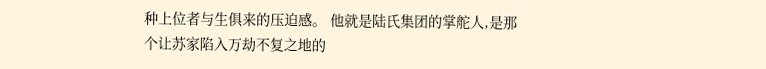种上位者与生俱来的压迫感。 他就是陆氏集团的掌舵人,是那个让苏家陷入万劫不复之地的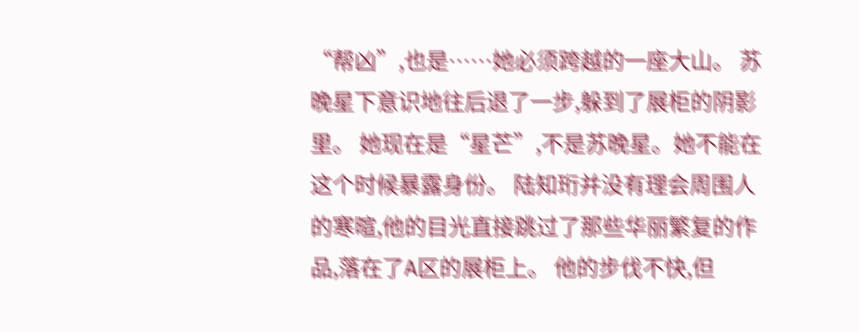“帮凶”,也是……她必须跨越的一座大山。 苏晚星下意识地往后退了一步,躲到了展柜的阴影里。 她现在是“星芒”,不是苏晚星。她不能在这个时候暴露身份。 陆知珩并没有理会周围人的寒暄,他的目光直接跳过了那些华丽繁复的作品,落在了A区的展柜上。 他的步伐不快,但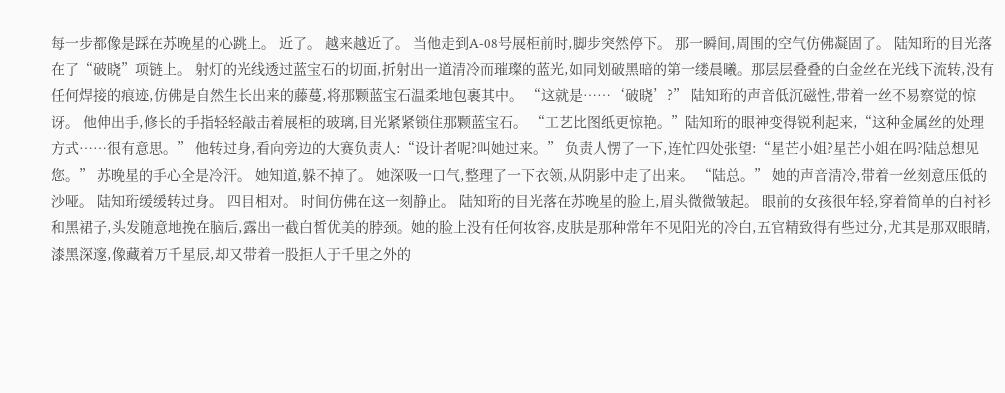每一步都像是踩在苏晚星的心跳上。 近了。 越来越近了。 当他走到A-08号展柜前时,脚步突然停下。 那一瞬间,周围的空气仿佛凝固了。 陆知珩的目光落在了“破晓”项链上。 射灯的光线透过蓝宝石的切面,折射出一道清冷而璀璨的蓝光,如同划破黑暗的第一缕晨曦。那层层叠叠的白金丝在光线下流转,没有任何焊接的痕迹,仿佛是自然生长出来的藤蔓,将那颗蓝宝石温柔地包裹其中。 “这就是……‘破晓’?” 陆知珩的声音低沉磁性,带着一丝不易察觉的惊讶。 他伸出手,修长的手指轻轻敲击着展柜的玻璃,目光紧紧锁住那颗蓝宝石。 “工艺比图纸更惊艳。”陆知珩的眼神变得锐利起来,“这种金属丝的处理方式……很有意思。” 他转过身,看向旁边的大赛负责人:“设计者呢?叫她过来。” 负责人愣了一下,连忙四处张望:“星芒小姐?星芒小姐在吗?陆总想见您。” 苏晚星的手心全是冷汗。 她知道,躲不掉了。 她深吸一口气,整理了一下衣领,从阴影中走了出来。 “陆总。” 她的声音清冷,带着一丝刻意压低的沙哑。 陆知珩缓缓转过身。 四目相对。 时间仿佛在这一刻静止。 陆知珩的目光落在苏晚星的脸上,眉头微微皱起。 眼前的女孩很年轻,穿着简单的白衬衫和黑裙子,头发随意地挽在脑后,露出一截白皙优美的脖颈。她的脸上没有任何妆容,皮肤是那种常年不见阳光的冷白,五官精致得有些过分,尤其是那双眼睛,漆黑深邃,像藏着万千星辰,却又带着一股拒人于千里之外的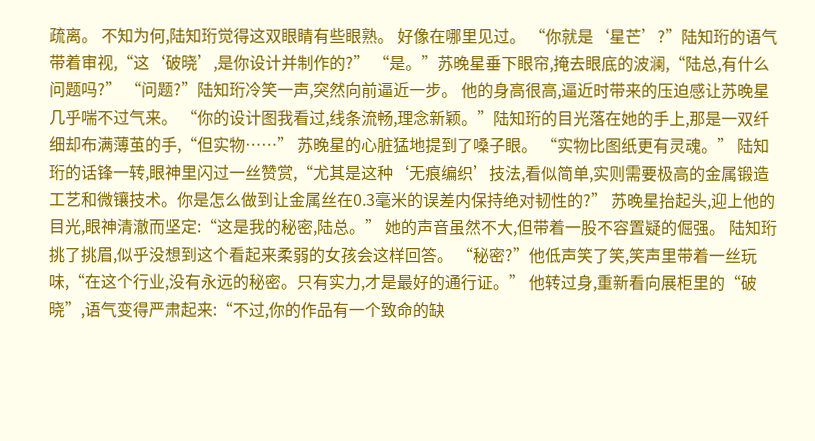疏离。 不知为何,陆知珩觉得这双眼睛有些眼熟。 好像在哪里见过。 “你就是‘星芒’?”陆知珩的语气带着审视,“这‘破晓’,是你设计并制作的?” “是。”苏晚星垂下眼帘,掩去眼底的波澜,“陆总,有什么问题吗?” “问题?”陆知珩冷笑一声,突然向前逼近一步。 他的身高很高,逼近时带来的压迫感让苏晚星几乎喘不过气来。 “你的设计图我看过,线条流畅,理念新颖。”陆知珩的目光落在她的手上,那是一双纤细却布满薄茧的手,“但实物……” 苏晚星的心脏猛地提到了嗓子眼。 “实物比图纸更有灵魂。” 陆知珩的话锋一转,眼神里闪过一丝赞赏,“尤其是这种‘无痕编织’技法,看似简单,实则需要极高的金属锻造工艺和微镶技术。你是怎么做到让金属丝在0.3毫米的误差内保持绝对韧性的?” 苏晚星抬起头,迎上他的目光,眼神清澈而坚定:“这是我的秘密,陆总。” 她的声音虽然不大,但带着一股不容置疑的倔强。 陆知珩挑了挑眉,似乎没想到这个看起来柔弱的女孩会这样回答。 “秘密?”他低声笑了笑,笑声里带着一丝玩味,“在这个行业,没有永远的秘密。只有实力,才是最好的通行证。” 他转过身,重新看向展柜里的“破晓”,语气变得严肃起来:“不过,你的作品有一个致命的缺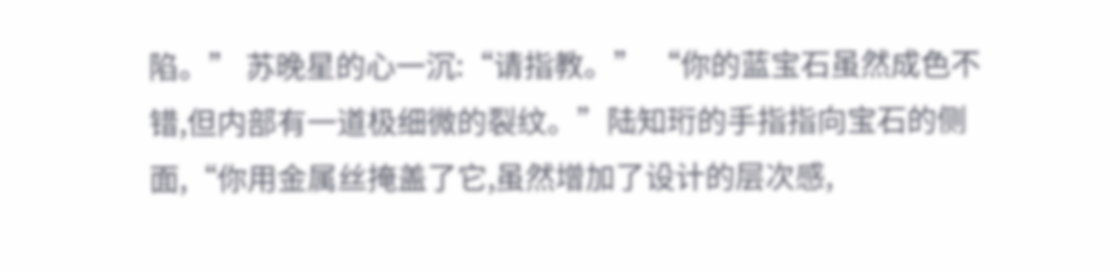陷。” 苏晚星的心一沉:“请指教。” “你的蓝宝石虽然成色不错,但内部有一道极细微的裂纹。”陆知珩的手指指向宝石的侧面,“你用金属丝掩盖了它,虽然增加了设计的层次感,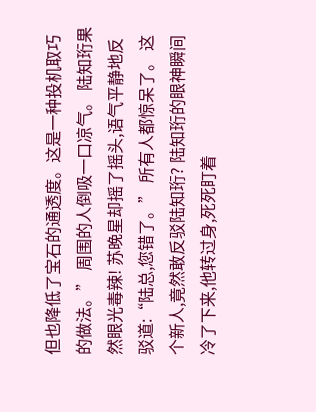但也降低了宝石的通透度。这是一种投机取巧的做法。” 周围的人倒吸一口凉气。 陆知珩果然眼光毒辣! 苏晚星却摇了摇头,语气平静地反驳道:“陆总,您错了。” 所有人都惊呆了。 这个新人,竟然敢反驳陆知珩? 陆知珩的眼神瞬间冷了下来,他转过身,死死盯着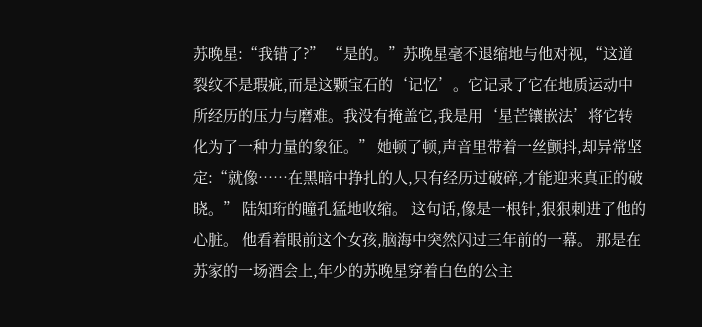苏晚星:“我错了?” “是的。”苏晚星毫不退缩地与他对视,“这道裂纹不是瑕疵,而是这颗宝石的‘记忆’。它记录了它在地质运动中所经历的压力与磨难。我没有掩盖它,我是用‘星芒镶嵌法’将它转化为了一种力量的象征。” 她顿了顿,声音里带着一丝颤抖,却异常坚定:“就像……在黑暗中挣扎的人,只有经历过破碎,才能迎来真正的破晓。” 陆知珩的瞳孔猛地收缩。 这句话,像是一根针,狠狠刺进了他的心脏。 他看着眼前这个女孩,脑海中突然闪过三年前的一幕。 那是在苏家的一场酒会上,年少的苏晚星穿着白色的公主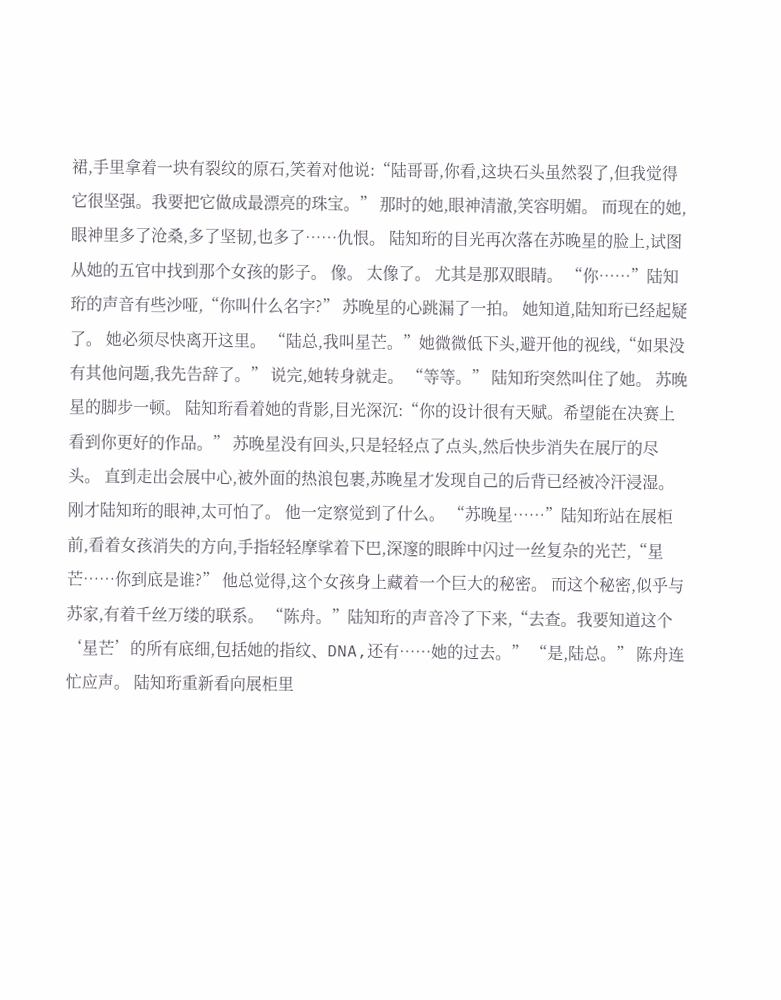裙,手里拿着一块有裂纹的原石,笑着对他说:“陆哥哥,你看,这块石头虽然裂了,但我觉得它很坚强。我要把它做成最漂亮的珠宝。” 那时的她,眼神清澈,笑容明媚。 而现在的她,眼神里多了沧桑,多了坚韧,也多了……仇恨。 陆知珩的目光再次落在苏晚星的脸上,试图从她的五官中找到那个女孩的影子。 像。 太像了。 尤其是那双眼睛。 “你……”陆知珩的声音有些沙哑,“你叫什么名字?” 苏晚星的心跳漏了一拍。 她知道,陆知珩已经起疑了。 她必须尽快离开这里。 “陆总,我叫星芒。”她微微低下头,避开他的视线,“如果没有其他问题,我先告辞了。” 说完,她转身就走。 “等等。” 陆知珩突然叫住了她。 苏晚星的脚步一顿。 陆知珩看着她的背影,目光深沉:“你的设计很有天赋。希望能在决赛上看到你更好的作品。” 苏晚星没有回头,只是轻轻点了点头,然后快步消失在展厅的尽头。 直到走出会展中心,被外面的热浪包裹,苏晚星才发现自己的后背已经被冷汗浸湿。 刚才陆知珩的眼神,太可怕了。 他一定察觉到了什么。 “苏晚星……”陆知珩站在展柜前,看着女孩消失的方向,手指轻轻摩挲着下巴,深邃的眼眸中闪过一丝复杂的光芒,“星芒……你到底是谁?” 他总觉得,这个女孩身上藏着一个巨大的秘密。 而这个秘密,似乎与苏家,有着千丝万缕的联系。 “陈舟。”陆知珩的声音冷了下来,“去查。我要知道这个‘星芒’的所有底细,包括她的指纹、DNA,还有……她的过去。” “是,陆总。” 陈舟连忙应声。 陆知珩重新看向展柜里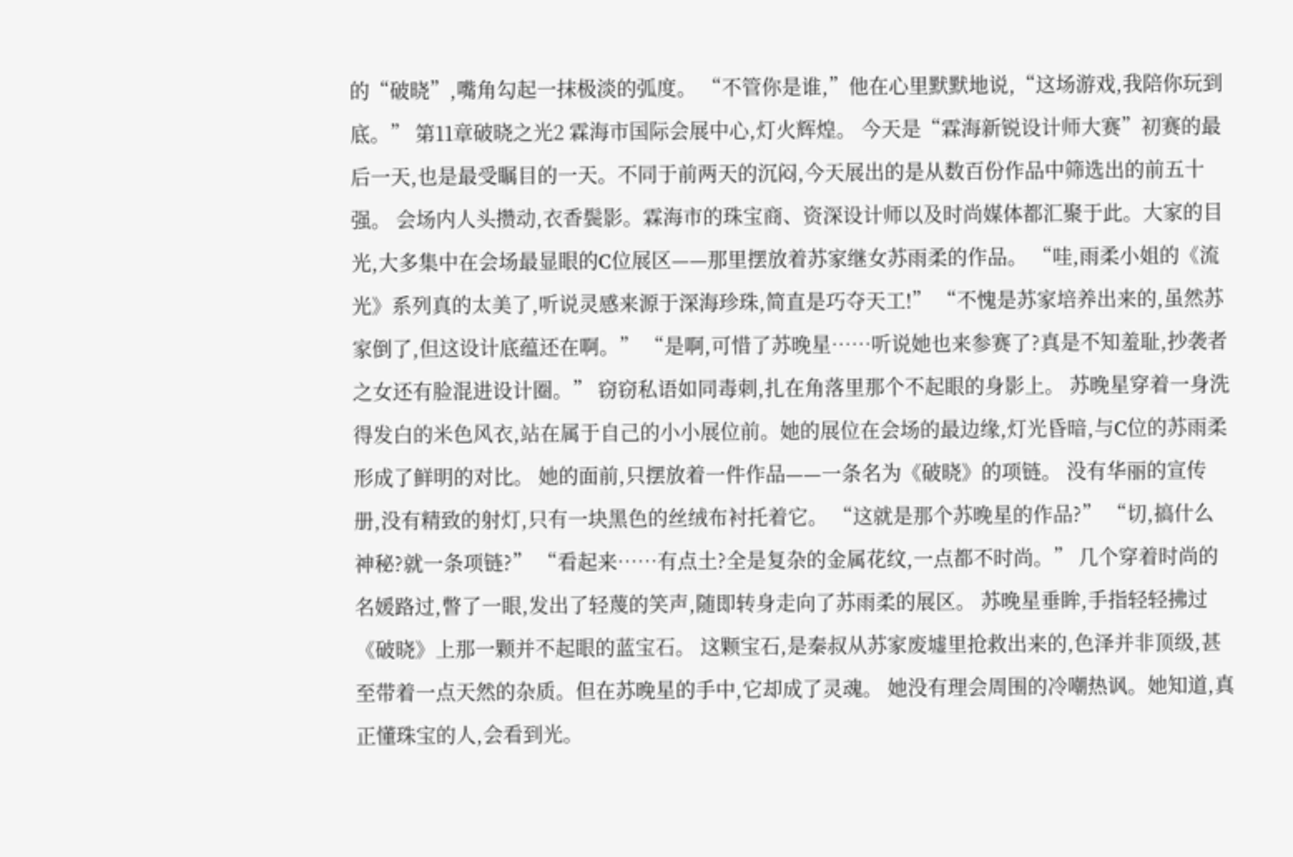的“破晓”,嘴角勾起一抹极淡的弧度。 “不管你是谁,”他在心里默默地说,“这场游戏,我陪你玩到底。” 第11章破晓之光2 霖海市国际会展中心,灯火辉煌。 今天是“霖海新锐设计师大赛”初赛的最后一天,也是最受瞩目的一天。不同于前两天的沉闷,今天展出的是从数百份作品中筛选出的前五十强。 会场内人头攒动,衣香鬓影。霖海市的珠宝商、资深设计师以及时尚媒体都汇聚于此。大家的目光,大多集中在会场最显眼的C位展区——那里摆放着苏家继女苏雨柔的作品。 “哇,雨柔小姐的《流光》系列真的太美了,听说灵感来源于深海珍珠,简直是巧夺天工!” “不愧是苏家培养出来的,虽然苏家倒了,但这设计底蕴还在啊。” “是啊,可惜了苏晚星……听说她也来参赛了?真是不知羞耻,抄袭者之女还有脸混进设计圈。” 窃窃私语如同毒刺,扎在角落里那个不起眼的身影上。 苏晚星穿着一身洗得发白的米色风衣,站在属于自己的小小展位前。她的展位在会场的最边缘,灯光昏暗,与C位的苏雨柔形成了鲜明的对比。 她的面前,只摆放着一件作品——一条名为《破晓》的项链。 没有华丽的宣传册,没有精致的射灯,只有一块黑色的丝绒布衬托着它。 “这就是那个苏晚星的作品?” “切,搞什么神秘?就一条项链?” “看起来……有点土?全是复杂的金属花纹,一点都不时尚。” 几个穿着时尚的名媛路过,瞥了一眼,发出了轻蔑的笑声,随即转身走向了苏雨柔的展区。 苏晚星垂眸,手指轻轻拂过《破晓》上那一颗并不起眼的蓝宝石。 这颗宝石,是秦叔从苏家废墟里抢救出来的,色泽并非顶级,甚至带着一点天然的杂质。但在苏晚星的手中,它却成了灵魂。 她没有理会周围的冷嘲热讽。她知道,真正懂珠宝的人,会看到光。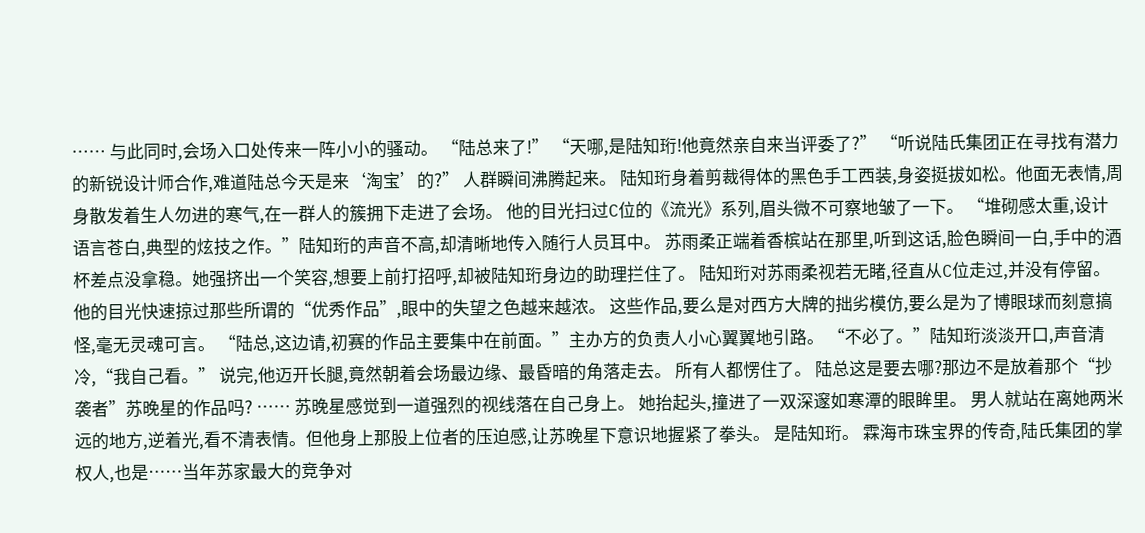…… 与此同时,会场入口处传来一阵小小的骚动。 “陆总来了!” “天哪,是陆知珩!他竟然亲自来当评委了?” “听说陆氏集团正在寻找有潜力的新锐设计师合作,难道陆总今天是来‘淘宝’的?” 人群瞬间沸腾起来。 陆知珩身着剪裁得体的黑色手工西装,身姿挺拔如松。他面无表情,周身散发着生人勿进的寒气,在一群人的簇拥下走进了会场。 他的目光扫过C位的《流光》系列,眉头微不可察地皱了一下。 “堆砌感太重,设计语言苍白,典型的炫技之作。”陆知珩的声音不高,却清晰地传入随行人员耳中。 苏雨柔正端着香槟站在那里,听到这话,脸色瞬间一白,手中的酒杯差点没拿稳。她强挤出一个笑容,想要上前打招呼,却被陆知珩身边的助理拦住了。 陆知珩对苏雨柔视若无睹,径直从C位走过,并没有停留。他的目光快速掠过那些所谓的“优秀作品”,眼中的失望之色越来越浓。 这些作品,要么是对西方大牌的拙劣模仿,要么是为了博眼球而刻意搞怪,毫无灵魂可言。 “陆总,这边请,初赛的作品主要集中在前面。”主办方的负责人小心翼翼地引路。 “不必了。”陆知珩淡淡开口,声音清冷,“我自己看。” 说完,他迈开长腿,竟然朝着会场最边缘、最昏暗的角落走去。 所有人都愣住了。 陆总这是要去哪?那边不是放着那个“抄袭者”苏晚星的作品吗? …… 苏晚星感觉到一道强烈的视线落在自己身上。 她抬起头,撞进了一双深邃如寒潭的眼眸里。 男人就站在离她两米远的地方,逆着光,看不清表情。但他身上那股上位者的压迫感,让苏晚星下意识地握紧了拳头。 是陆知珩。 霖海市珠宝界的传奇,陆氏集团的掌权人,也是……当年苏家最大的竞争对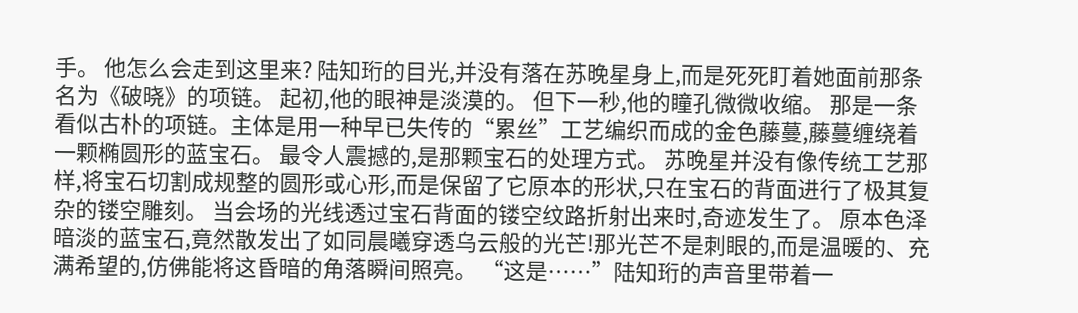手。 他怎么会走到这里来? 陆知珩的目光,并没有落在苏晚星身上,而是死死盯着她面前那条名为《破晓》的项链。 起初,他的眼神是淡漠的。 但下一秒,他的瞳孔微微收缩。 那是一条看似古朴的项链。主体是用一种早已失传的“累丝”工艺编织而成的金色藤蔓,藤蔓缠绕着一颗椭圆形的蓝宝石。 最令人震撼的,是那颗宝石的处理方式。 苏晚星并没有像传统工艺那样,将宝石切割成规整的圆形或心形,而是保留了它原本的形状,只在宝石的背面进行了极其复杂的镂空雕刻。 当会场的光线透过宝石背面的镂空纹路折射出来时,奇迹发生了。 原本色泽暗淡的蓝宝石,竟然散发出了如同晨曦穿透乌云般的光芒!那光芒不是刺眼的,而是温暖的、充满希望的,仿佛能将这昏暗的角落瞬间照亮。 “这是……”陆知珩的声音里带着一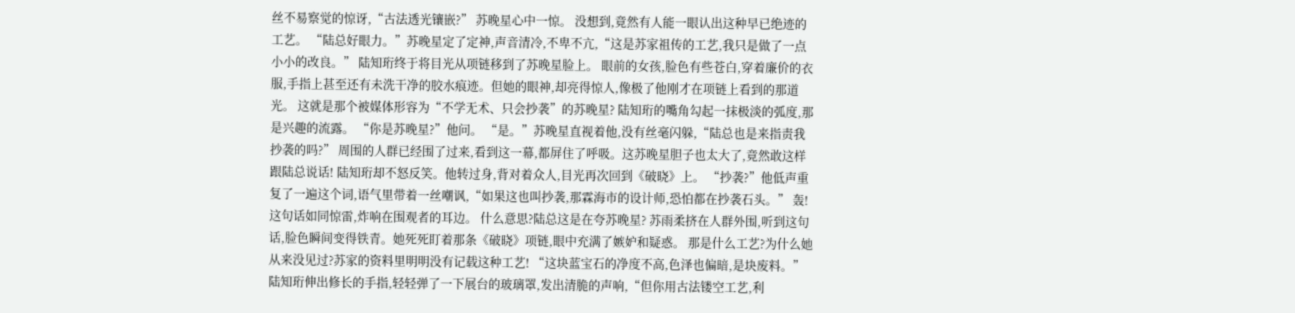丝不易察觉的惊讶,“古法透光镶嵌?” 苏晚星心中一惊。 没想到,竟然有人能一眼认出这种早已绝迹的工艺。 “陆总好眼力。”苏晚星定了定神,声音清冷,不卑不亢,“这是苏家祖传的工艺,我只是做了一点小小的改良。” 陆知珩终于将目光从项链移到了苏晚星脸上。 眼前的女孩,脸色有些苍白,穿着廉价的衣服,手指上甚至还有未洗干净的胶水痕迹。但她的眼神,却亮得惊人,像极了他刚才在项链上看到的那道光。 这就是那个被媒体形容为“不学无术、只会抄袭”的苏晚星? 陆知珩的嘴角勾起一抹极淡的弧度,那是兴趣的流露。 “你是苏晚星?”他问。 “是。”苏晚星直视着他,没有丝毫闪躲,“陆总也是来指责我抄袭的吗?” 周围的人群已经围了过来,看到这一幕,都屏住了呼吸。这苏晚星胆子也太大了,竟然敢这样跟陆总说话! 陆知珩却不怒反笑。他转过身,背对着众人,目光再次回到《破晓》上。 “抄袭?”他低声重复了一遍这个词,语气里带着一丝嘲讽,“如果这也叫抄袭,那霖海市的设计师,恐怕都在抄袭石头。” 轰! 这句话如同惊雷,炸响在围观者的耳边。 什么意思?陆总这是在夸苏晚星? 苏雨柔挤在人群外围,听到这句话,脸色瞬间变得铁青。她死死盯着那条《破晓》项链,眼中充满了嫉妒和疑惑。 那是什么工艺?为什么她从来没见过?苏家的资料里明明没有记载这种工艺! “这块蓝宝石的净度不高,色泽也偏暗,是块废料。”陆知珩伸出修长的手指,轻轻弹了一下展台的玻璃罩,发出清脆的声响,“但你用古法镂空工艺,利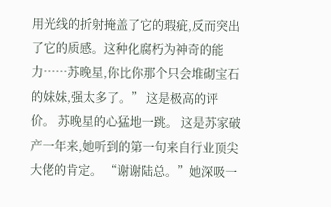用光线的折射掩盖了它的瑕疵,反而突出了它的质感。这种化腐朽为神奇的能力……苏晚星,你比你那个只会堆砌宝石的妹妹,强太多了。” 这是极高的评价。 苏晚星的心猛地一跳。 这是苏家破产一年来,她听到的第一句来自行业顶尖大佬的肯定。 “谢谢陆总。”她深吸一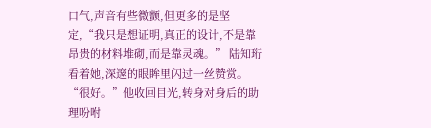口气,声音有些微颤,但更多的是坚定,“我只是想证明,真正的设计,不是靠昂贵的材料堆砌,而是靠灵魂。” 陆知珩看着她,深邃的眼眸里闪过一丝赞赏。 “很好。”他收回目光,转身对身后的助理吩咐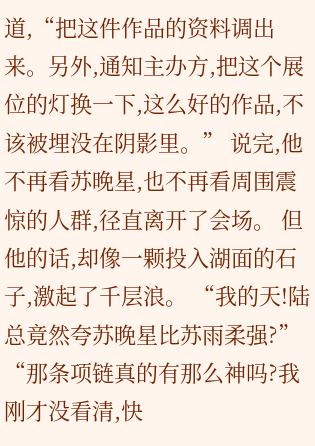道,“把这件作品的资料调出来。另外,通知主办方,把这个展位的灯换一下,这么好的作品,不该被埋没在阴影里。” 说完,他不再看苏晚星,也不再看周围震惊的人群,径直离开了会场。 但他的话,却像一颗投入湖面的石子,激起了千层浪。 “我的天!陆总竟然夸苏晚星比苏雨柔强?” “那条项链真的有那么神吗?我刚才没看清,快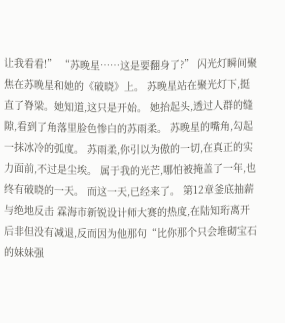让我看看!” “苏晚星……这是要翻身了?” 闪光灯瞬间聚焦在苏晚星和她的《破晓》上。 苏晚星站在聚光灯下,挺直了脊梁。她知道,这只是开始。 她抬起头,透过人群的缝隙,看到了角落里脸色惨白的苏雨柔。 苏晚星的嘴角,勾起一抹冰冷的弧度。 苏雨柔,你引以为傲的一切,在真正的实力面前,不过是尘埃。 属于我的光芒,哪怕被掩盖了一年,也终有破晓的一天。 而这一天,已经来了。 第12章釜底抽薪与绝地反击 霖海市新锐设计师大赛的热度,在陆知珩离开后非但没有减退,反而因为他那句“比你那个只会堆砌宝石的妹妹强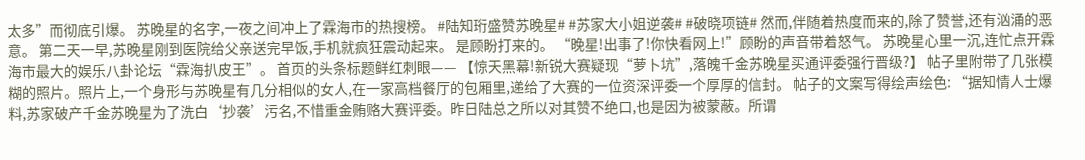太多”而彻底引爆。 苏晚星的名字,一夜之间冲上了霖海市的热搜榜。 #陆知珩盛赞苏晚星# #苏家大小姐逆袭# #破晓项链# 然而,伴随着热度而来的,除了赞誉,还有汹涌的恶意。 第二天一早,苏晚星刚到医院给父亲送完早饭,手机就疯狂震动起来。 是顾盼打来的。 “晚星!出事了!你快看网上!”顾盼的声音带着怒气。 苏晚星心里一沉,连忙点开霖海市最大的娱乐八卦论坛“霖海扒皮王”。 首页的头条标题鲜红刺眼—— 【惊天黑幕!新锐大赛疑现“萝卜坑”,落魄千金苏晚星买通评委强行晋级?】 帖子里附带了几张模糊的照片。照片上,一个身形与苏晚星有几分相似的女人,在一家高档餐厅的包厢里,递给了大赛的一位资深评委一个厚厚的信封。 帖子的文案写得绘声绘色: “据知情人士爆料,苏家破产千金苏晚星为了洗白‘抄袭’污名,不惜重金贿赂大赛评委。昨日陆总之所以对其赞不绝口,也是因为被蒙蔽。所谓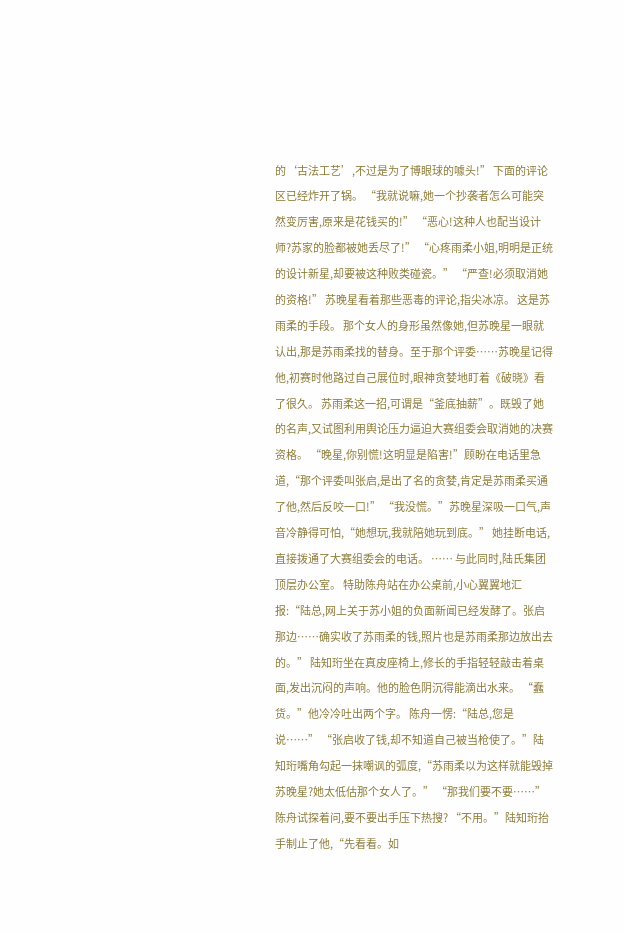的‘古法工艺’,不过是为了博眼球的噱头!” 下面的评论区已经炸开了锅。 “我就说嘛,她一个抄袭者怎么可能突然变厉害,原来是花钱买的!” “恶心!这种人也配当设计师?苏家的脸都被她丢尽了!” “心疼雨柔小姐,明明是正统的设计新星,却要被这种败类碰瓷。” “严查!必须取消她的资格!” 苏晚星看着那些恶毒的评论,指尖冰凉。 这是苏雨柔的手段。 那个女人的身形虽然像她,但苏晚星一眼就认出,那是苏雨柔找的替身。至于那个评委……苏晚星记得他,初赛时他路过自己展位时,眼神贪婪地盯着《破晓》看了很久。 苏雨柔这一招,可谓是“釜底抽薪”。既毁了她的名声,又试图利用舆论压力逼迫大赛组委会取消她的决赛资格。 “晚星,你别慌!这明显是陷害!”顾盼在电话里急道,“那个评委叫张启,是出了名的贪婪,肯定是苏雨柔买通了他,然后反咬一口!” “我没慌。”苏晚星深吸一口气,声音冷静得可怕,“她想玩,我就陪她玩到底。” 她挂断电话,直接拨通了大赛组委会的电话。 …… 与此同时,陆氏集团顶层办公室。 特助陈舟站在办公桌前,小心翼翼地汇报:“陆总,网上关于苏小姐的负面新闻已经发酵了。张启那边……确实收了苏雨柔的钱,照片也是苏雨柔那边放出去的。” 陆知珩坐在真皮座椅上,修长的手指轻轻敲击着桌面,发出沉闷的声响。他的脸色阴沉得能滴出水来。 “蠢货。”他冷冷吐出两个字。 陈舟一愣:“陆总,您是说……” “张启收了钱,却不知道自己被当枪使了。”陆知珩嘴角勾起一抹嘲讽的弧度,“苏雨柔以为这样就能毁掉苏晚星?她太低估那个女人了。” “那我们要不要……”陈舟试探着问,要不要出手压下热搜? “不用。”陆知珩抬手制止了他,“先看看。如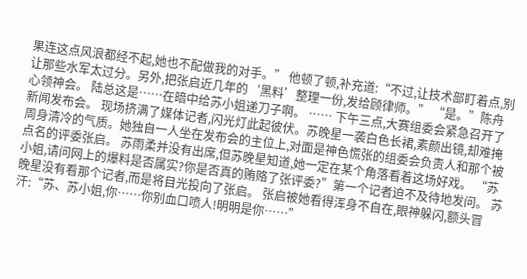果连这点风浪都经不起,她也不配做我的对手。” 他顿了顿,补充道:“不过,让技术部盯着点,别让那些水军太过分。另外,把张启近几年的‘黑料’整理一份,发给顾律师。” “是。”陈舟心领神会。 陆总这是……在暗中给苏小姐递刀子啊。 …… 下午三点,大赛组委会紧急召开了新闻发布会。 现场挤满了媒体记者,闪光灯此起彼伏。苏晚星一袭白色长裙,素颜出镜,却难掩周身清冷的气质。她独自一人坐在发布会的主位上,对面是神色慌张的组委会负责人和那个被点名的评委张启。 苏雨柔并没有出席,但苏晚星知道,她一定在某个角落看着这场好戏。 “苏小姐,请问网上的爆料是否属实?你是否真的贿赂了张评委?”第一个记者迫不及待地发问。 苏晚星没有看那个记者,而是将目光投向了张启。 张启被她看得浑身不自在,眼神躲闪,额头冒汗:“苏、苏小姐,你……你别血口喷人!明明是你……”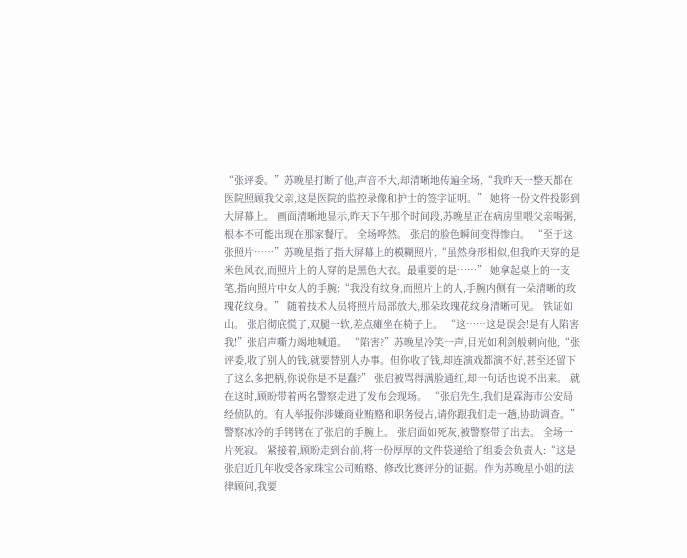“张评委。”苏晚星打断了他,声音不大,却清晰地传遍全场,“我昨天一整天都在医院照顾我父亲,这是医院的监控录像和护士的签字证明。” 她将一份文件投影到大屏幕上。 画面清晰地显示,昨天下午那个时间段,苏晚星正在病房里喂父亲喝粥,根本不可能出现在那家餐厅。 全场哗然。 张启的脸色瞬间变得惨白。 “至于这张照片……”苏晚星指了指大屏幕上的模糊照片,“虽然身形相似,但我昨天穿的是米色风衣,而照片上的人穿的是黑色大衣。最重要的是……” 她拿起桌上的一支笔,指向照片中女人的手腕:“我没有纹身,而照片上的人,手腕内侧有一朵清晰的玫瑰花纹身。” 随着技术人员将照片局部放大,那朵玫瑰花纹身清晰可见。 铁证如山。 张启彻底慌了,双腿一软,差点瘫坐在椅子上。 “这……这是误会!是有人陷害我!”张启声嘶力竭地喊道。 “陷害?”苏晚星冷笑一声,目光如利剑般刺向他,“张评委,收了别人的钱,就要替别人办事。但你收了钱,却连演戏都演不好,甚至还留下了这么多把柄,你说你是不是蠢?” 张启被骂得满脸通红,却一句话也说不出来。 就在这时,顾盼带着两名警察走进了发布会现场。 “张启先生,我们是霖海市公安局经侦队的。有人举报你涉嫌商业贿赂和职务侵占,请你跟我们走一趟,协助调查。” 警察冰冷的手铐铐在了张启的手腕上。 张启面如死灰,被警察带了出去。 全场一片死寂。 紧接着,顾盼走到台前,将一份厚厚的文件袋递给了组委会负责人:“这是张启近几年收受各家珠宝公司贿赂、修改比赛评分的证据。作为苏晚星小姐的法律顾问,我要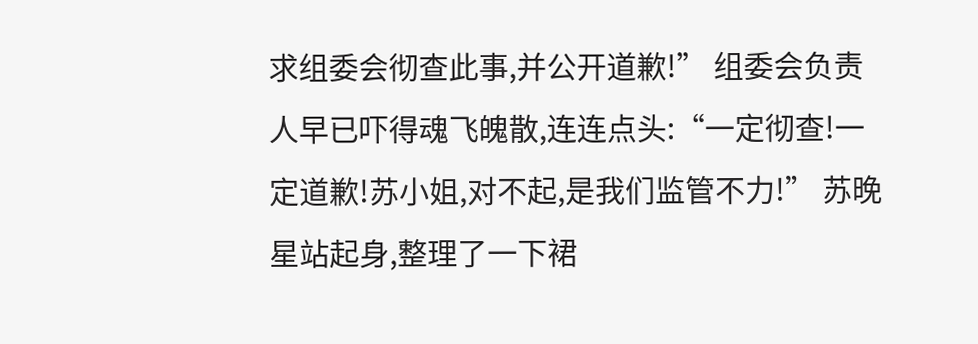求组委会彻查此事,并公开道歉!” 组委会负责人早已吓得魂飞魄散,连连点头:“一定彻查!一定道歉!苏小姐,对不起,是我们监管不力!” 苏晚星站起身,整理了一下裙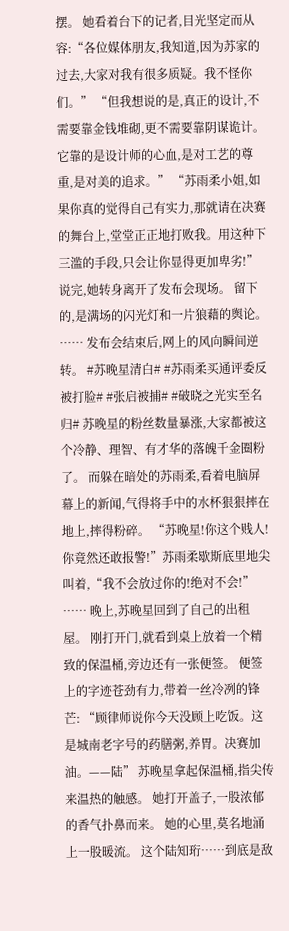摆。 她看着台下的记者,目光坚定而从容:“各位媒体朋友,我知道,因为苏家的过去,大家对我有很多质疑。我不怪你们。” “但我想说的是,真正的设计,不需要靠金钱堆砌,更不需要靠阴谋诡计。它靠的是设计师的心血,是对工艺的尊重,是对美的追求。” “苏雨柔小姐,如果你真的觉得自己有实力,那就请在决赛的舞台上,堂堂正正地打败我。用这种下三滥的手段,只会让你显得更加卑劣!” 说完,她转身离开了发布会现场。 留下的,是满场的闪光灯和一片狼藉的舆论。 …… 发布会结束后,网上的风向瞬间逆转。 #苏晚星清白# #苏雨柔买通评委反被打脸# #张启被捕# #破晓之光实至名归# 苏晚星的粉丝数量暴涨,大家都被这个冷静、理智、有才华的落魄千金圈粉了。 而躲在暗处的苏雨柔,看着电脑屏幕上的新闻,气得将手中的水杯狠狠摔在地上,摔得粉碎。 “苏晚星!你这个贱人!你竟然还敢报警!”苏雨柔歇斯底里地尖叫着,“我不会放过你的!绝对不会!” …… 晚上,苏晚星回到了自己的出租屋。 刚打开门,就看到桌上放着一个精致的保温桶,旁边还有一张便签。 便签上的字迹苍劲有力,带着一丝冷冽的锋芒: “顾律师说你今天没顾上吃饭。这是城南老字号的药膳粥,养胃。决赛加油。——陆” 苏晚星拿起保温桶,指尖传来温热的触感。 她打开盖子,一股浓郁的香气扑鼻而来。 她的心里,莫名地涌上一股暖流。 这个陆知珩……到底是敌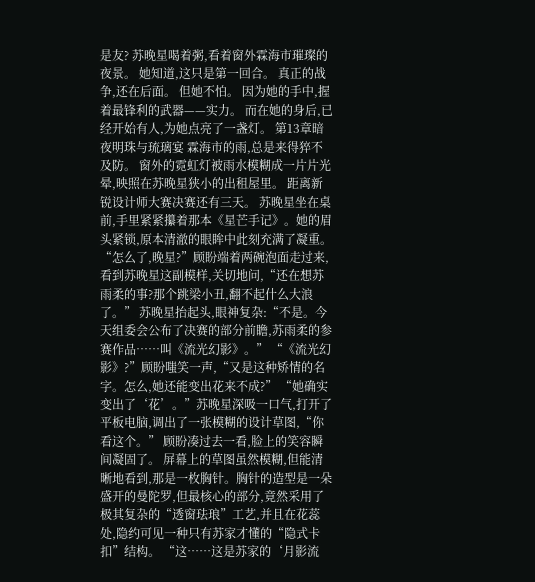是友? 苏晚星喝着粥,看着窗外霖海市璀璨的夜景。 她知道,这只是第一回合。 真正的战争,还在后面。 但她不怕。 因为她的手中,握着最锋利的武器——实力。 而在她的身后,已经开始有人,为她点亮了一盏灯。 第13章暗夜明珠与琉璃宴 霖海市的雨,总是来得猝不及防。 窗外的霓虹灯被雨水模糊成一片片光晕,映照在苏晚星狭小的出租屋里。 距离新锐设计师大赛决赛还有三天。 苏晚星坐在桌前,手里紧紧攥着那本《星芒手记》。她的眉头紧锁,原本清澈的眼眸中此刻充满了凝重。 “怎么了,晚星?”顾盼端着两碗泡面走过来,看到苏晚星这副模样,关切地问,“还在想苏雨柔的事?那个跳梁小丑,翻不起什么大浪了。” 苏晚星抬起头,眼神复杂:“不是。今天组委会公布了决赛的部分前瞻,苏雨柔的参赛作品……叫《流光幻影》。” “《流光幻影》?”顾盼嗤笑一声,“又是这种矫情的名字。怎么,她还能变出花来不成?” “她确实变出了‘花’。”苏晚星深吸一口气,打开了平板电脑,调出了一张模糊的设计草图,“你看这个。” 顾盼凑过去一看,脸上的笑容瞬间凝固了。 屏幕上的草图虽然模糊,但能清晰地看到,那是一枚胸针。胸针的造型是一朵盛开的曼陀罗,但最核心的部分,竟然采用了极其复杂的“透窗珐琅”工艺,并且在花蕊处,隐约可见一种只有苏家才懂的“隐式卡扣”结构。 “这……这是苏家的‘月影流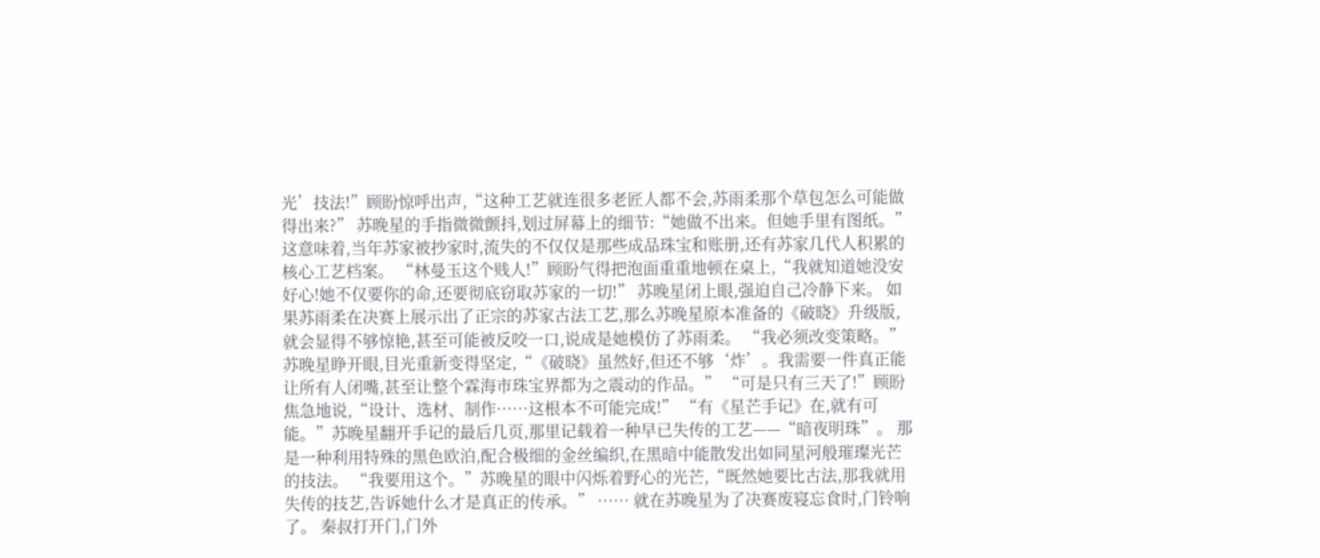光’技法!”顾盼惊呼出声,“这种工艺就连很多老匠人都不会,苏雨柔那个草包怎么可能做得出来?” 苏晚星的手指微微颤抖,划过屏幕上的细节:“她做不出来。但她手里有图纸。” 这意味着,当年苏家被抄家时,流失的不仅仅是那些成品珠宝和账册,还有苏家几代人积累的核心工艺档案。 “林曼玉这个贱人!”顾盼气得把泡面重重地顿在桌上,“我就知道她没安好心!她不仅要你的命,还要彻底窃取苏家的一切!” 苏晚星闭上眼,强迫自己冷静下来。 如果苏雨柔在决赛上展示出了正宗的苏家古法工艺,那么苏晚星原本准备的《破晓》升级版,就会显得不够惊艳,甚至可能被反咬一口,说成是她模仿了苏雨柔。 “我必须改变策略。”苏晚星睁开眼,目光重新变得坚定,“《破晓》虽然好,但还不够‘炸’。我需要一件真正能让所有人闭嘴,甚至让整个霖海市珠宝界都为之震动的作品。” “可是只有三天了!”顾盼焦急地说,“设计、选材、制作……这根本不可能完成!” “有《星芒手记》在,就有可能。”苏晚星翻开手记的最后几页,那里记载着一种早已失传的工艺——“暗夜明珠”。 那是一种利用特殊的黑色欧泊,配合极细的金丝编织,在黑暗中能散发出如同星河般璀璨光芒的技法。 “我要用这个。”苏晚星的眼中闪烁着野心的光芒,“既然她要比古法,那我就用失传的技艺,告诉她什么才是真正的传承。” …… 就在苏晚星为了决赛废寝忘食时,门铃响了。 秦叔打开门,门外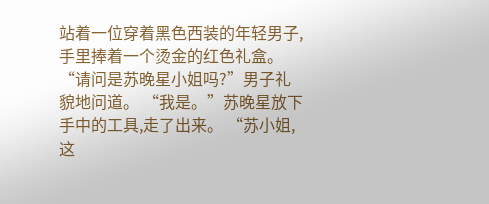站着一位穿着黑色西装的年轻男子,手里捧着一个烫金的红色礼盒。 “请问是苏晚星小姐吗?”男子礼貌地问道。 “我是。”苏晚星放下手中的工具,走了出来。 “苏小姐,这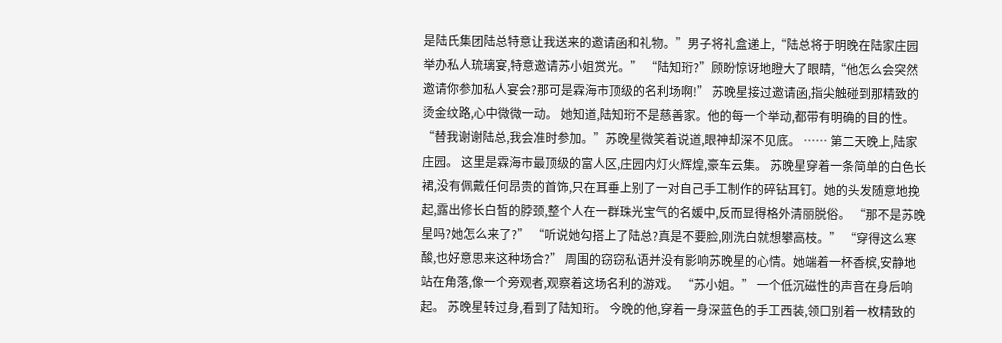是陆氏集团陆总特意让我送来的邀请函和礼物。”男子将礼盒递上,“陆总将于明晚在陆家庄园举办私人琉璃宴,特意邀请苏小姐赏光。” “陆知珩?”顾盼惊讶地瞪大了眼睛,“他怎么会突然邀请你参加私人宴会?那可是霖海市顶级的名利场啊!” 苏晚星接过邀请函,指尖触碰到那精致的烫金纹路,心中微微一动。 她知道,陆知珩不是慈善家。他的每一个举动,都带有明确的目的性。 “替我谢谢陆总,我会准时参加。”苏晚星微笑着说道,眼神却深不见底。 …… 第二天晚上,陆家庄园。 这里是霖海市最顶级的富人区,庄园内灯火辉煌,豪车云集。 苏晚星穿着一条简单的白色长裙,没有佩戴任何昂贵的首饰,只在耳垂上别了一对自己手工制作的碎钻耳钉。她的头发随意地挽起,露出修长白皙的脖颈,整个人在一群珠光宝气的名媛中,反而显得格外清丽脱俗。 “那不是苏晚星吗?她怎么来了?” “听说她勾搭上了陆总?真是不要脸,刚洗白就想攀高枝。” “穿得这么寒酸,也好意思来这种场合?” 周围的窃窃私语并没有影响苏晚星的心情。她端着一杯香槟,安静地站在角落,像一个旁观者,观察着这场名利的游戏。 “苏小姐。” 一个低沉磁性的声音在身后响起。 苏晚星转过身,看到了陆知珩。 今晚的他,穿着一身深蓝色的手工西装,领口别着一枚精致的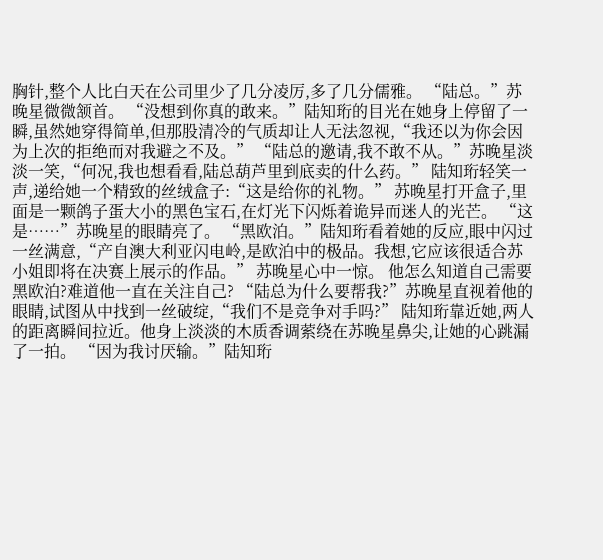胸针,整个人比白天在公司里少了几分凌厉,多了几分儒雅。 “陆总。”苏晚星微微颔首。 “没想到你真的敢来。”陆知珩的目光在她身上停留了一瞬,虽然她穿得简单,但那股清冷的气质却让人无法忽视,“我还以为你会因为上次的拒绝而对我避之不及。” “陆总的邀请,我不敢不从。”苏晚星淡淡一笑,“何况,我也想看看,陆总葫芦里到底卖的什么药。” 陆知珩轻笑一声,递给她一个精致的丝绒盒子:“这是给你的礼物。” 苏晚星打开盒子,里面是一颗鸽子蛋大小的黑色宝石,在灯光下闪烁着诡异而迷人的光芒。 “这是……”苏晚星的眼睛亮了。 “黑欧泊。”陆知珩看着她的反应,眼中闪过一丝满意,“产自澳大利亚闪电岭,是欧泊中的极品。我想,它应该很适合苏小姐即将在决赛上展示的作品。” 苏晚星心中一惊。 他怎么知道自己需要黑欧泊?难道他一直在关注自己? “陆总为什么要帮我?”苏晚星直视着他的眼睛,试图从中找到一丝破绽,“我们不是竞争对手吗?” 陆知珩靠近她,两人的距离瞬间拉近。他身上淡淡的木质香调萦绕在苏晚星鼻尖,让她的心跳漏了一拍。 “因为我讨厌输。”陆知珩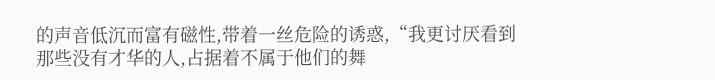的声音低沉而富有磁性,带着一丝危险的诱惑,“我更讨厌看到那些没有才华的人,占据着不属于他们的舞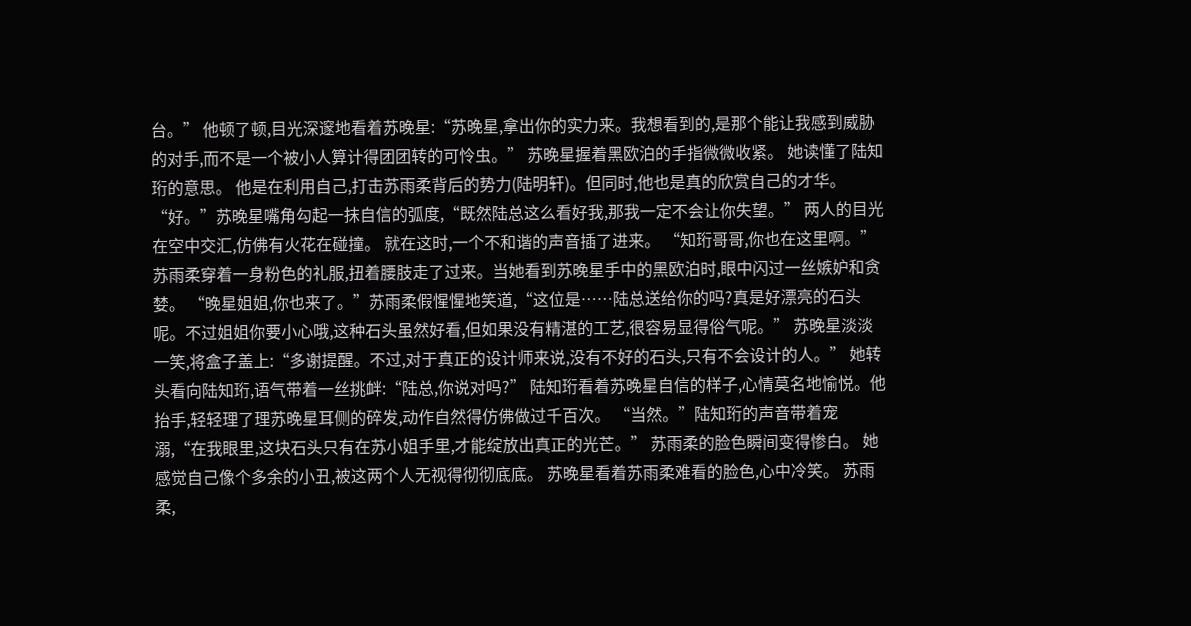台。” 他顿了顿,目光深邃地看着苏晚星:“苏晚星,拿出你的实力来。我想看到的,是那个能让我感到威胁的对手,而不是一个被小人算计得团团转的可怜虫。” 苏晚星握着黑欧泊的手指微微收紧。 她读懂了陆知珩的意思。 他是在利用自己,打击苏雨柔背后的势力(陆明轩)。但同时,他也是真的欣赏自己的才华。 “好。”苏晚星嘴角勾起一抹自信的弧度,“既然陆总这么看好我,那我一定不会让你失望。” 两人的目光在空中交汇,仿佛有火花在碰撞。 就在这时,一个不和谐的声音插了进来。 “知珩哥哥,你也在这里啊。” 苏雨柔穿着一身粉色的礼服,扭着腰肢走了过来。当她看到苏晚星手中的黑欧泊时,眼中闪过一丝嫉妒和贪婪。 “晚星姐姐,你也来了。”苏雨柔假惺惺地笑道,“这位是……陆总送给你的吗?真是好漂亮的石头呢。不过姐姐你要小心哦,这种石头虽然好看,但如果没有精湛的工艺,很容易显得俗气呢。” 苏晚星淡淡一笑,将盒子盖上:“多谢提醒。不过,对于真正的设计师来说,没有不好的石头,只有不会设计的人。” 她转头看向陆知珩,语气带着一丝挑衅:“陆总,你说对吗?” 陆知珩看着苏晚星自信的样子,心情莫名地愉悦。他抬手,轻轻理了理苏晚星耳侧的碎发,动作自然得仿佛做过千百次。 “当然。”陆知珩的声音带着宠溺,“在我眼里,这块石头只有在苏小姐手里,才能绽放出真正的光芒。” 苏雨柔的脸色瞬间变得惨白。 她感觉自己像个多余的小丑,被这两个人无视得彻彻底底。 苏晚星看着苏雨柔难看的脸色,心中冷笑。 苏雨柔,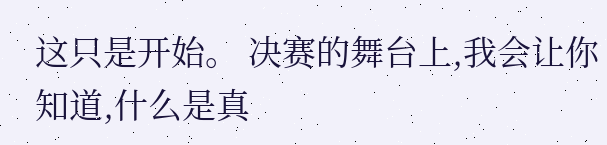这只是开始。 决赛的舞台上,我会让你知道,什么是真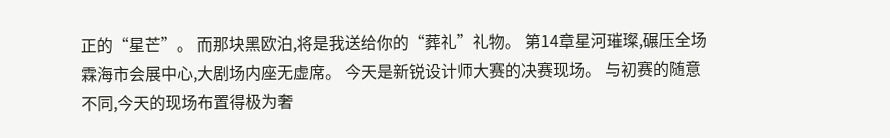正的“星芒”。 而那块黑欧泊,将是我送给你的“葬礼”礼物。 第14章星河璀璨,碾压全场 霖海市会展中心,大剧场内座无虚席。 今天是新锐设计师大赛的决赛现场。 与初赛的随意不同,今天的现场布置得极为奢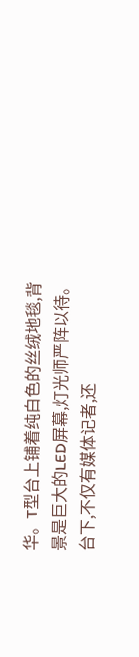华。T型台上铺着纯白色的丝绒地毯,背景是巨大的LED屏幕,灯光师严阵以待。 台下,不仅有媒体记者,还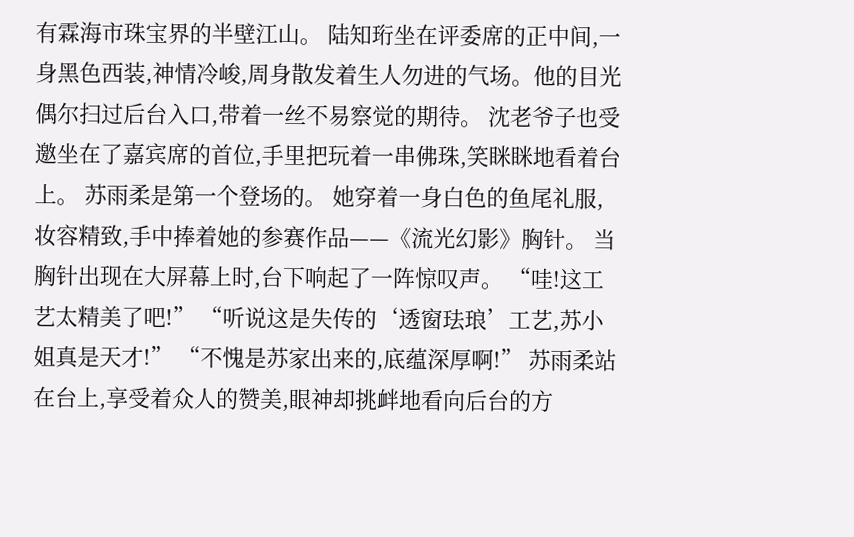有霖海市珠宝界的半壁江山。 陆知珩坐在评委席的正中间,一身黑色西装,神情冷峻,周身散发着生人勿进的气场。他的目光偶尔扫过后台入口,带着一丝不易察觉的期待。 沈老爷子也受邀坐在了嘉宾席的首位,手里把玩着一串佛珠,笑眯眯地看着台上。 苏雨柔是第一个登场的。 她穿着一身白色的鱼尾礼服,妆容精致,手中捧着她的参赛作品——《流光幻影》胸针。 当胸针出现在大屏幕上时,台下响起了一阵惊叹声。 “哇!这工艺太精美了吧!” “听说这是失传的‘透窗珐琅’工艺,苏小姐真是天才!” “不愧是苏家出来的,底蕴深厚啊!” 苏雨柔站在台上,享受着众人的赞美,眼神却挑衅地看向后台的方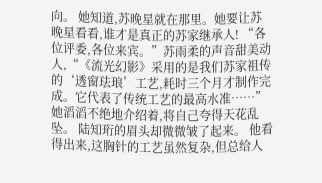向。 她知道,苏晚星就在那里。她要让苏晚星看看,谁才是真正的苏家继承人! “各位评委,各位来宾。”苏雨柔的声音甜美动人,“《流光幻影》采用的是我们苏家祖传的‘透窗珐琅’工艺,耗时三个月才制作完成。它代表了传统工艺的最高水准……” 她滔滔不绝地介绍着,将自己夸得天花乱坠。 陆知珩的眉头却微微皱了起来。 他看得出来,这胸针的工艺虽然复杂,但总给人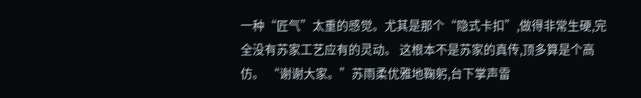一种“匠气”太重的感觉。尤其是那个“隐式卡扣”,做得非常生硬,完全没有苏家工艺应有的灵动。 这根本不是苏家的真传,顶多算是个高仿。 “谢谢大家。”苏雨柔优雅地鞠躬,台下掌声雷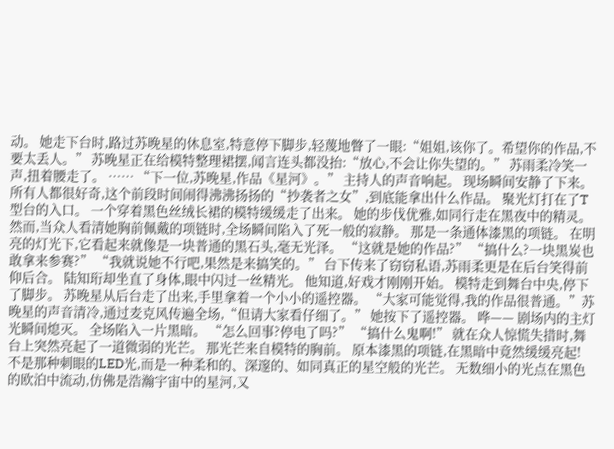动。 她走下台时,路过苏晚星的休息室,特意停下脚步,轻蔑地瞥了一眼:“姐姐,该你了。希望你的作品,不要太丢人。” 苏晚星正在给模特整理裙摆,闻言连头都没抬:“放心,不会让你失望的。” 苏雨柔冷笑一声,扭着腰走了。 …… “下一位,苏晚星,作品《星河》。” 主持人的声音响起。 现场瞬间安静了下来。所有人都很好奇,这个前段时间闹得沸沸扬扬的“抄袭者之女”,到底能拿出什么作品。 聚光灯打在了T型台的入口。 一个穿着黑色丝绒长裙的模特缓缓走了出来。 她的步伐优雅,如同行走在黑夜中的精灵。 然而,当众人看清她胸前佩戴的项链时,全场瞬间陷入了死一般的寂静。 那是一条通体漆黑的项链。 在明亮的灯光下,它看起来就像是一块普通的黑石头,毫无光泽。 “这就是她的作品?” “搞什么?一块黑炭也敢拿来参赛?” “我就说她不行吧,果然是来搞笑的。” 台下传来了窃窃私语,苏雨柔更是在后台笑得前仰后合。 陆知珩却坐直了身体,眼中闪过一丝精光。 他知道,好戏才刚刚开始。 模特走到舞台中央,停下了脚步。 苏晚星从后台走了出来,手里拿着一个小小的遥控器。 “大家可能觉得,我的作品很普通。”苏晚星的声音清冷,通过麦克风传遍全场,“但请大家看仔细了。” 她按下了遥控器。 哗—— 剧场内的主灯光瞬间熄灭。 全场陷入一片黑暗。 “怎么回事?停电了吗?” “搞什么鬼啊!” 就在众人惊慌失措时,舞台上突然亮起了一道微弱的光芒。 那光芒来自模特的胸前。 原本漆黑的项链,在黑暗中竟然缓缓亮起! 不是那种刺眼的LED光,而是一种柔和的、深邃的、如同真正的星空般的光芒。 无数细小的光点在黑色的欧泊中流动,仿佛是浩瀚宇宙中的星河,又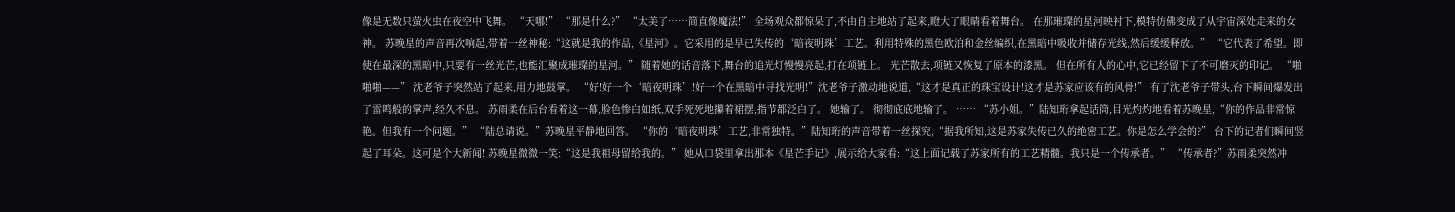像是无数只萤火虫在夜空中飞舞。 “天哪!” “那是什么?” “太美了……简直像魔法!” 全场观众都惊呆了,不由自主地站了起来,瞪大了眼睛看着舞台。 在那璀璨的星河映衬下,模特仿佛变成了从宇宙深处走来的女神。 苏晚星的声音再次响起,带着一丝神秘:“这就是我的作品,《星河》。它采用的是早已失传的‘暗夜明珠’工艺。利用特殊的黑色欧泊和金丝编织,在黑暗中吸收并储存光线,然后缓缓释放。” “它代表了希望。即使在最深的黑暗中,只要有一丝光芒,也能汇聚成璀璨的星河。” 随着她的话音落下,舞台的追光灯慢慢亮起,打在项链上。 光芒散去,项链又恢复了原本的漆黑。 但在所有人的心中,它已经留下了不可磨灭的印记。 “啪啪啪——” 沈老爷子突然站了起来,用力地鼓掌。 “好!好一个‘暗夜明珠’!好一个在黑暗中寻找光明!”沈老爷子激动地说道,“这才是真正的珠宝设计!这才是苏家应该有的风骨!” 有了沈老爷子带头,台下瞬间爆发出了雷鸣般的掌声,经久不息。 苏雨柔在后台看着这一幕,脸色惨白如纸,双手死死地攥着裙摆,指节都泛白了。 她输了。 彻彻底底地输了。 …… “苏小姐。”陆知珩拿起话筒,目光灼灼地看着苏晚星,“你的作品非常惊艳。但我有一个问题。” “陆总请说。”苏晚星平静地回答。 “你的‘暗夜明珠’工艺,非常独特。”陆知珩的声音带着一丝探究,“据我所知,这是苏家失传已久的绝密工艺。你是怎么学会的?” 台下的记者们瞬间竖起了耳朵。这可是个大新闻! 苏晚星微微一笑:“这是我祖母留给我的。” 她从口袋里拿出那本《星芒手记》,展示给大家看:“这上面记载了苏家所有的工艺精髓。我只是一个传承者。” “传承者?”苏雨柔突然冲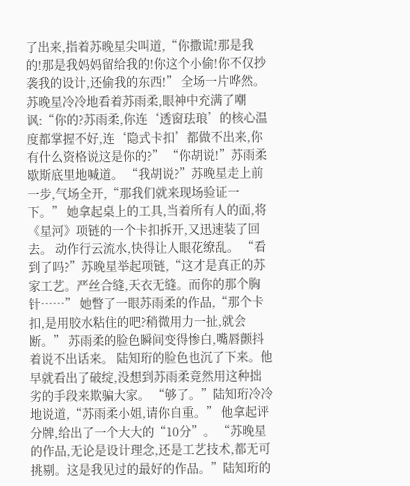了出来,指着苏晚星尖叫道,“你撒谎!那是我的!那是我妈妈留给我的!你这个小偷!你不仅抄袭我的设计,还偷我的东西!” 全场一片哗然。 苏晚星冷冷地看着苏雨柔,眼神中充满了嘲讽:“你的?苏雨柔,你连‘透窗珐琅’的核心温度都掌握不好,连‘隐式卡扣’都做不出来,你有什么资格说这是你的?” “你胡说!”苏雨柔歇斯底里地喊道。 “我胡说?”苏晚星走上前一步,气场全开,“那我们就来现场验证一下。” 她拿起桌上的工具,当着所有人的面,将《星河》项链的一个卡扣拆开,又迅速装了回去。 动作行云流水,快得让人眼花缭乱。 “看到了吗?”苏晚星举起项链,“这才是真正的苏家工艺。严丝合缝,天衣无缝。而你的那个胸针……” 她瞥了一眼苏雨柔的作品,“那个卡扣,是用胶水粘住的吧?稍微用力一扯,就会断。” 苏雨柔的脸色瞬间变得惨白,嘴唇颤抖着说不出话来。 陆知珩的脸色也沉了下来。他早就看出了破绽,没想到苏雨柔竟然用这种拙劣的手段来欺骗大家。 “够了。”陆知珩冷冷地说道,“苏雨柔小姐,请你自重。” 他拿起评分牌,给出了一个大大的“10分”。 “苏晚星的作品,无论是设计理念,还是工艺技术,都无可挑剔。这是我见过的最好的作品。”陆知珩的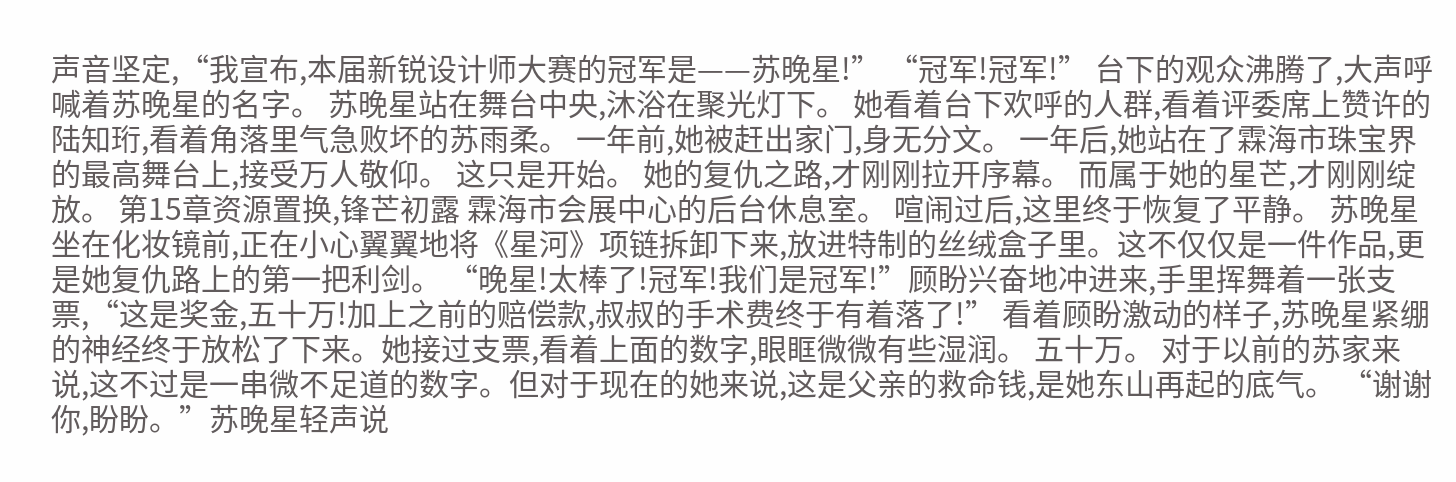声音坚定,“我宣布,本届新锐设计师大赛的冠军是——苏晚星!” “冠军!冠军!” 台下的观众沸腾了,大声呼喊着苏晚星的名字。 苏晚星站在舞台中央,沐浴在聚光灯下。 她看着台下欢呼的人群,看着评委席上赞许的陆知珩,看着角落里气急败坏的苏雨柔。 一年前,她被赶出家门,身无分文。 一年后,她站在了霖海市珠宝界的最高舞台上,接受万人敬仰。 这只是开始。 她的复仇之路,才刚刚拉开序幕。 而属于她的星芒,才刚刚绽放。 第15章资源置换,锋芒初露 霖海市会展中心的后台休息室。 喧闹过后,这里终于恢复了平静。 苏晚星坐在化妆镜前,正在小心翼翼地将《星河》项链拆卸下来,放进特制的丝绒盒子里。这不仅仅是一件作品,更是她复仇路上的第一把利剑。 “晚星!太棒了!冠军!我们是冠军!”顾盼兴奋地冲进来,手里挥舞着一张支票,“这是奖金,五十万!加上之前的赔偿款,叔叔的手术费终于有着落了!” 看着顾盼激动的样子,苏晚星紧绷的神经终于放松了下来。她接过支票,看着上面的数字,眼眶微微有些湿润。 五十万。 对于以前的苏家来说,这不过是一串微不足道的数字。但对于现在的她来说,这是父亲的救命钱,是她东山再起的底气。 “谢谢你,盼盼。”苏晚星轻声说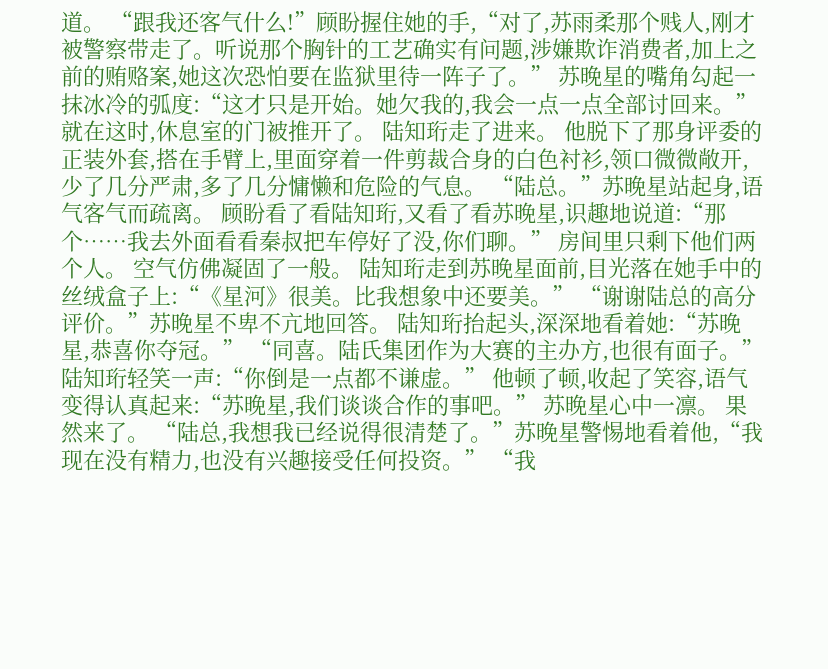道。 “跟我还客气什么!”顾盼握住她的手,“对了,苏雨柔那个贱人,刚才被警察带走了。听说那个胸针的工艺确实有问题,涉嫌欺诈消费者,加上之前的贿赂案,她这次恐怕要在监狱里待一阵子了。” 苏晚星的嘴角勾起一抹冰冷的弧度:“这才只是开始。她欠我的,我会一点一点全部讨回来。” 就在这时,休息室的门被推开了。 陆知珩走了进来。 他脱下了那身评委的正装外套,搭在手臂上,里面穿着一件剪裁合身的白色衬衫,领口微微敞开,少了几分严肃,多了几分慵懒和危险的气息。 “陆总。”苏晚星站起身,语气客气而疏离。 顾盼看了看陆知珩,又看了看苏晚星,识趣地说道:“那个……我去外面看看秦叔把车停好了没,你们聊。” 房间里只剩下他们两个人。 空气仿佛凝固了一般。 陆知珩走到苏晚星面前,目光落在她手中的丝绒盒子上:“《星河》很美。比我想象中还要美。” “谢谢陆总的高分评价。”苏晚星不卑不亢地回答。 陆知珩抬起头,深深地看着她:“苏晚星,恭喜你夺冠。” “同喜。陆氏集团作为大赛的主办方,也很有面子。” 陆知珩轻笑一声:“你倒是一点都不谦虚。” 他顿了顿,收起了笑容,语气变得认真起来:“苏晚星,我们谈谈合作的事吧。” 苏晚星心中一凛。 果然来了。 “陆总,我想我已经说得很清楚了。”苏晚星警惕地看着他,“我现在没有精力,也没有兴趣接受任何投资。” “我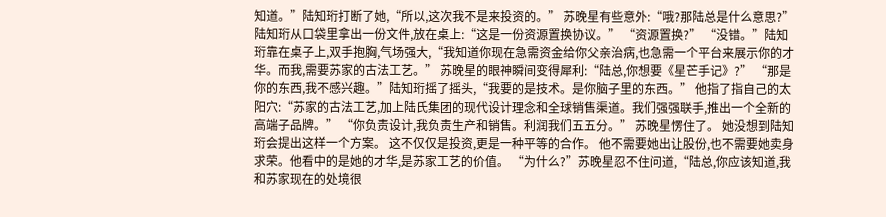知道。”陆知珩打断了她,“所以,这次我不是来投资的。” 苏晚星有些意外:“哦?那陆总是什么意思?” 陆知珩从口袋里拿出一份文件,放在桌上:“这是一份资源置换协议。” “资源置换?” “没错。”陆知珩靠在桌子上,双手抱胸,气场强大,“我知道你现在急需资金给你父亲治病,也急需一个平台来展示你的才华。而我,需要苏家的古法工艺。” 苏晚星的眼神瞬间变得犀利:“陆总,你想要《星芒手记》?” “那是你的东西,我不感兴趣。”陆知珩摇了摇头,“我要的是技术。是你脑子里的东西。” 他指了指自己的太阳穴:“苏家的古法工艺,加上陆氏集团的现代设计理念和全球销售渠道。我们强强联手,推出一个全新的高端子品牌。” “你负责设计,我负责生产和销售。利润我们五五分。” 苏晚星愣住了。 她没想到陆知珩会提出这样一个方案。 这不仅仅是投资,更是一种平等的合作。 他不需要她出让股份,也不需要她卖身求荣。他看中的是她的才华,是苏家工艺的价值。 “为什么?”苏晚星忍不住问道,“陆总,你应该知道,我和苏家现在的处境很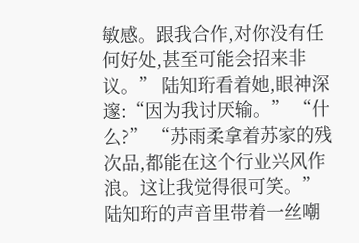敏感。跟我合作,对你没有任何好处,甚至可能会招来非议。” 陆知珩看着她,眼神深邃:“因为我讨厌输。” “什么?” “苏雨柔拿着苏家的残次品,都能在这个行业兴风作浪。这让我觉得很可笑。”陆知珩的声音里带着一丝嘲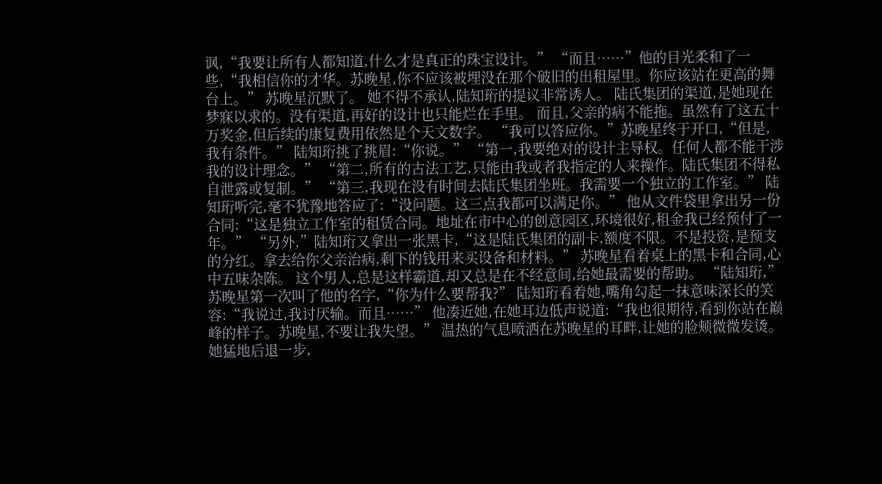讽,“我要让所有人都知道,什么才是真正的珠宝设计。” “而且……”他的目光柔和了一些,“我相信你的才华。苏晚星,你不应该被埋没在那个破旧的出租屋里。你应该站在更高的舞台上。” 苏晚星沉默了。 她不得不承认,陆知珩的提议非常诱人。 陆氏集团的渠道,是她现在梦寐以求的。没有渠道,再好的设计也只能烂在手里。 而且,父亲的病不能拖。虽然有了这五十万奖金,但后续的康复费用依然是个天文数字。 “我可以答应你。”苏晚星终于开口,“但是,我有条件。” 陆知珩挑了挑眉:“你说。” “第一,我要绝对的设计主导权。任何人都不能干涉我的设计理念。” “第二,所有的古法工艺,只能由我或者我指定的人来操作。陆氏集团不得私自泄露或复制。” “第三,我现在没有时间去陆氏集团坐班。我需要一个独立的工作室。” 陆知珩听完,毫不犹豫地答应了:“没问题。这三点我都可以满足你。” 他从文件袋里拿出另一份合同:“这是独立工作室的租赁合同。地址在市中心的创意园区,环境很好,租金我已经预付了一年。” “另外,”陆知珩又拿出一张黑卡,“这是陆氏集团的副卡,额度不限。不是投资,是预支的分红。拿去给你父亲治病,剩下的钱用来买设备和材料。” 苏晚星看着桌上的黑卡和合同,心中五味杂陈。 这个男人,总是这样霸道,却又总是在不经意间,给她最需要的帮助。 “陆知珩,”苏晚星第一次叫了他的名字,“你为什么要帮我?” 陆知珩看着她,嘴角勾起一抹意味深长的笑容:“我说过,我讨厌输。而且……” 他凑近她,在她耳边低声说道:“我也很期待,看到你站在巅峰的样子。苏晚星,不要让我失望。” 温热的气息喷洒在苏晚星的耳畔,让她的脸颊微微发烫。 她猛地后退一步,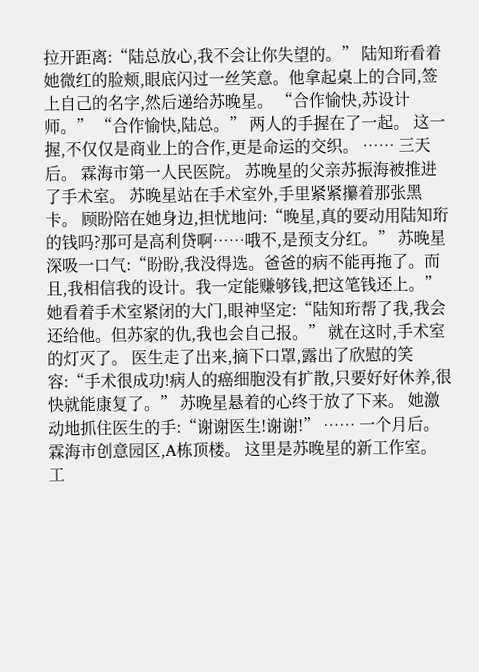拉开距离:“陆总放心,我不会让你失望的。” 陆知珩看着她微红的脸颊,眼底闪过一丝笑意。他拿起桌上的合同,签上自己的名字,然后递给苏晚星。 “合作愉快,苏设计师。” “合作愉快,陆总。” 两人的手握在了一起。 这一握,不仅仅是商业上的合作,更是命运的交织。 …… 三天后。 霖海市第一人民医院。 苏晚星的父亲苏振海被推进了手术室。 苏晚星站在手术室外,手里紧紧攥着那张黑卡。 顾盼陪在她身边,担忧地问:“晚星,真的要动用陆知珩的钱吗?那可是高利贷啊……哦不,是预支分红。” 苏晚星深吸一口气:“盼盼,我没得选。爸爸的病不能再拖了。而且,我相信我的设计。我一定能赚够钱,把这笔钱还上。” 她看着手术室紧闭的大门,眼神坚定:“陆知珩帮了我,我会还给他。但苏家的仇,我也会自己报。” 就在这时,手术室的灯灭了。 医生走了出来,摘下口罩,露出了欣慰的笑容:“手术很成功!病人的癌细胞没有扩散,只要好好休养,很快就能康复了。” 苏晚星悬着的心终于放了下来。 她激动地抓住医生的手:“谢谢医生!谢谢!” …… 一个月后。 霖海市创意园区,A栋顶楼。 这里是苏晚星的新工作室。 工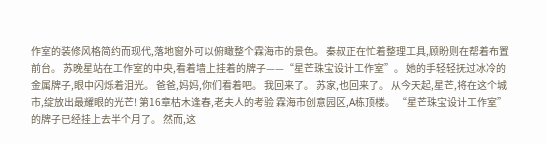作室的装修风格简约而现代,落地窗外可以俯瞰整个霖海市的景色。 秦叔正在忙着整理工具,顾盼则在帮着布置前台。 苏晚星站在工作室的中央,看着墙上挂着的牌子——“星芒珠宝设计工作室”。 她的手轻轻抚过冰冷的金属牌子,眼中闪烁着泪光。 爸爸,妈妈,你们看着吧。 我回来了。 苏家,也回来了。 从今天起,星芒,将在这个城市,绽放出最耀眼的光芒! 第16章枯木逢春,老夫人的考验 霖海市创意园区,A栋顶楼。 “星芒珠宝设计工作室”的牌子已经挂上去半个月了。 然而,这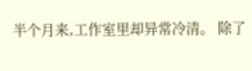半个月来,工作室里却异常冷清。 除了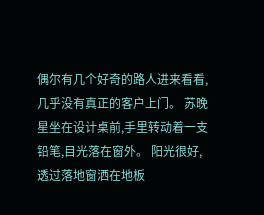偶尔有几个好奇的路人进来看看,几乎没有真正的客户上门。 苏晚星坐在设计桌前,手里转动着一支铅笔,目光落在窗外。 阳光很好,透过落地窗洒在地板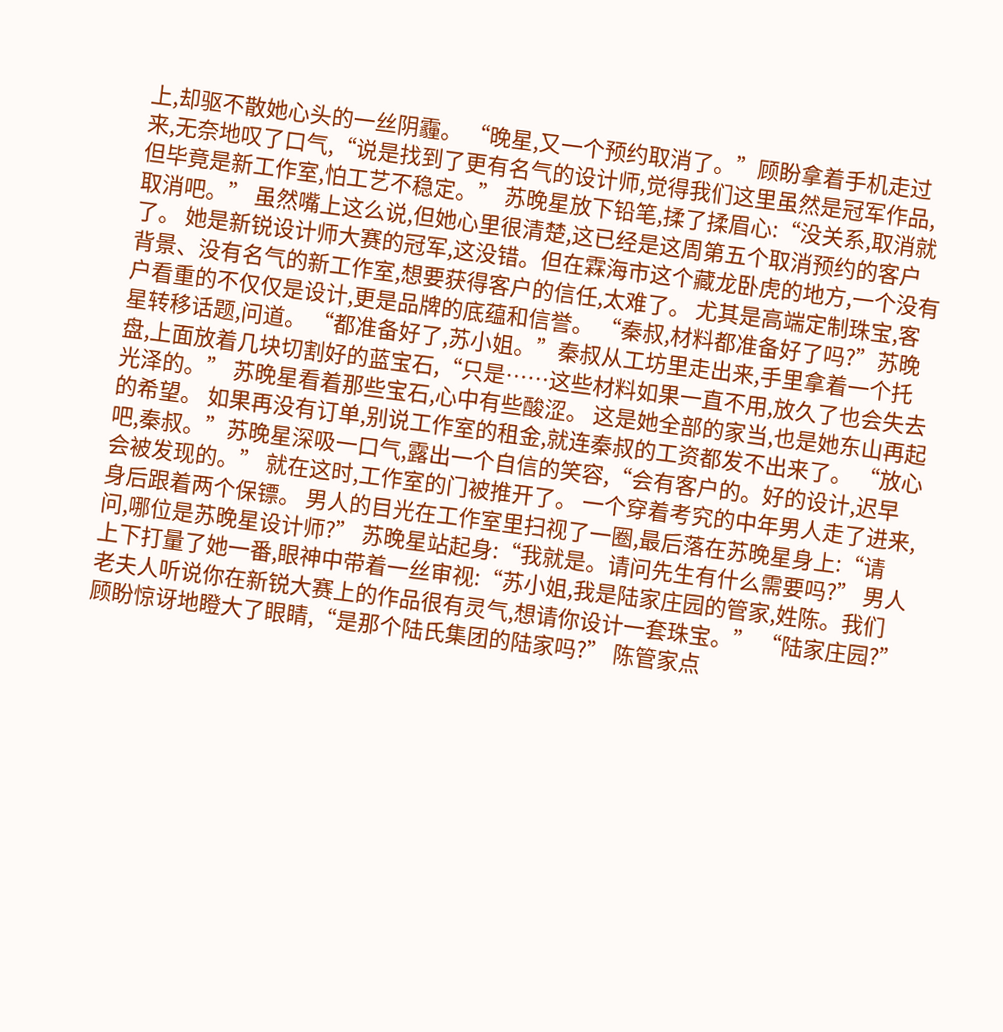上,却驱不散她心头的一丝阴霾。 “晚星,又一个预约取消了。”顾盼拿着手机走过来,无奈地叹了口气,“说是找到了更有名气的设计师,觉得我们这里虽然是冠军作品,但毕竟是新工作室,怕工艺不稳定。” 苏晚星放下铅笔,揉了揉眉心:“没关系,取消就取消吧。” 虽然嘴上这么说,但她心里很清楚,这已经是这周第五个取消预约的客户了。 她是新锐设计师大赛的冠军,这没错。但在霖海市这个藏龙卧虎的地方,一个没有背景、没有名气的新工作室,想要获得客户的信任,太难了。 尤其是高端定制珠宝,客户看重的不仅仅是设计,更是品牌的底蕴和信誉。 “秦叔,材料都准备好了吗?”苏晚星转移话题,问道。 “都准备好了,苏小姐。”秦叔从工坊里走出来,手里拿着一个托盘,上面放着几块切割好的蓝宝石,“只是……这些材料如果一直不用,放久了也会失去光泽的。” 苏晚星看着那些宝石,心中有些酸涩。 这是她全部的家当,也是她东山再起的希望。 如果再没有订单,别说工作室的租金,就连秦叔的工资都发不出来了。 “放心吧,秦叔。”苏晚星深吸一口气,露出一个自信的笑容,“会有客户的。好的设计,迟早会被发现的。” 就在这时,工作室的门被推开了。 一个穿着考究的中年男人走了进来,身后跟着两个保镖。 男人的目光在工作室里扫视了一圈,最后落在苏晚星身上:“请问,哪位是苏晚星设计师?” 苏晚星站起身:“我就是。请问先生有什么需要吗?” 男人上下打量了她一番,眼神中带着一丝审视:“苏小姐,我是陆家庄园的管家,姓陈。我们老夫人听说你在新锐大赛上的作品很有灵气,想请你设计一套珠宝。” “陆家庄园?”顾盼惊讶地瞪大了眼睛,“是那个陆氏集团的陆家吗?” 陈管家点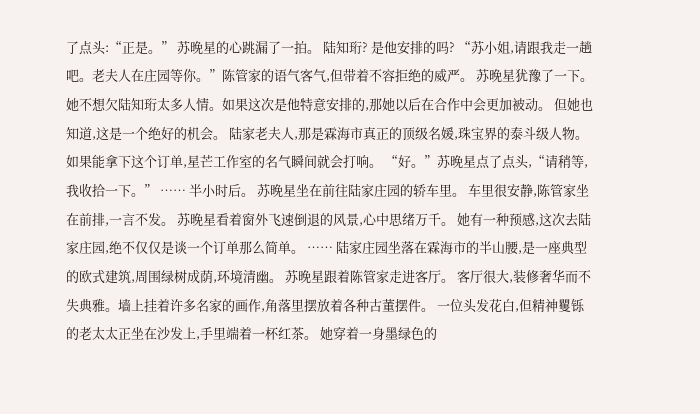了点头:“正是。” 苏晚星的心跳漏了一拍。 陆知珩? 是他安排的吗? “苏小姐,请跟我走一趟吧。老夫人在庄园等你。”陈管家的语气客气,但带着不容拒绝的威严。 苏晚星犹豫了一下。 她不想欠陆知珩太多人情。如果这次是他特意安排的,那她以后在合作中会更加被动。 但她也知道,这是一个绝好的机会。 陆家老夫人,那是霖海市真正的顶级名媛,珠宝界的泰斗级人物。如果能拿下这个订单,星芒工作室的名气瞬间就会打响。 “好。”苏晚星点了点头,“请稍等,我收拾一下。” …… 半小时后。 苏晚星坐在前往陆家庄园的轿车里。 车里很安静,陈管家坐在前排,一言不发。 苏晚星看着窗外飞速倒退的风景,心中思绪万千。 她有一种预感,这次去陆家庄园,绝不仅仅是谈一个订单那么简单。 …… 陆家庄园坐落在霖海市的半山腰,是一座典型的欧式建筑,周围绿树成荫,环境清幽。 苏晚星跟着陈管家走进客厅。 客厅很大,装修奢华而不失典雅。墙上挂着许多名家的画作,角落里摆放着各种古董摆件。 一位头发花白,但精神矍铄的老太太正坐在沙发上,手里端着一杯红茶。 她穿着一身墨绿色的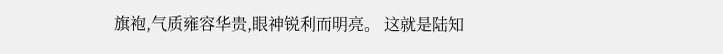旗袍,气质雍容华贵,眼神锐利而明亮。 这就是陆知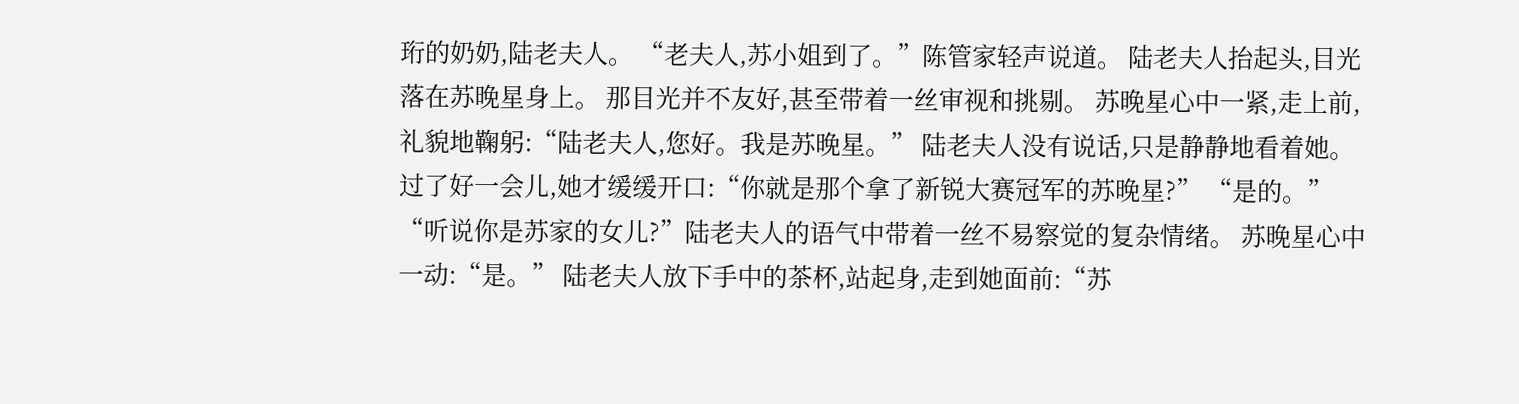珩的奶奶,陆老夫人。 “老夫人,苏小姐到了。”陈管家轻声说道。 陆老夫人抬起头,目光落在苏晚星身上。 那目光并不友好,甚至带着一丝审视和挑剔。 苏晚星心中一紧,走上前,礼貌地鞠躬:“陆老夫人,您好。我是苏晚星。” 陆老夫人没有说话,只是静静地看着她。 过了好一会儿,她才缓缓开口:“你就是那个拿了新锐大赛冠军的苏晚星?” “是的。” “听说你是苏家的女儿?”陆老夫人的语气中带着一丝不易察觉的复杂情绪。 苏晚星心中一动:“是。” 陆老夫人放下手中的茶杯,站起身,走到她面前:“苏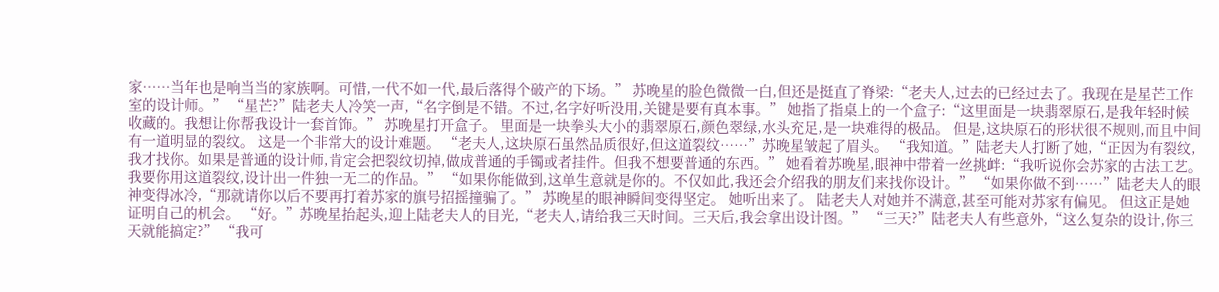家……当年也是响当当的家族啊。可惜,一代不如一代,最后落得个破产的下场。” 苏晚星的脸色微微一白,但还是挺直了脊梁:“老夫人,过去的已经过去了。我现在是星芒工作室的设计师。” “星芒?”陆老夫人冷笑一声,“名字倒是不错。不过,名字好听没用,关键是要有真本事。” 她指了指桌上的一个盒子:“这里面是一块翡翠原石,是我年轻时候收藏的。我想让你帮我设计一套首饰。” 苏晚星打开盒子。 里面是一块拳头大小的翡翠原石,颜色翠绿,水头充足,是一块难得的极品。 但是,这块原石的形状很不规则,而且中间有一道明显的裂纹。 这是一个非常大的设计难题。 “老夫人,这块原石虽然品质很好,但这道裂纹……”苏晚星皱起了眉头。 “我知道。”陆老夫人打断了她,“正因为有裂纹,我才找你。如果是普通的设计师,肯定会把裂纹切掉,做成普通的手镯或者挂件。但我不想要普通的东西。” 她看着苏晚星,眼神中带着一丝挑衅:“我听说你会苏家的古法工艺。我要你用这道裂纹,设计出一件独一无二的作品。” “如果你能做到,这单生意就是你的。不仅如此,我还会介绍我的朋友们来找你设计。” “如果你做不到……”陆老夫人的眼神变得冰冷,“那就请你以后不要再打着苏家的旗号招摇撞骗了。” 苏晚星的眼神瞬间变得坚定。 她听出来了。 陆老夫人对她并不满意,甚至可能对苏家有偏见。 但这正是她证明自己的机会。 “好。”苏晚星抬起头,迎上陆老夫人的目光,“老夫人,请给我三天时间。三天后,我会拿出设计图。” “三天?”陆老夫人有些意外,“这么复杂的设计,你三天就能搞定?” “我可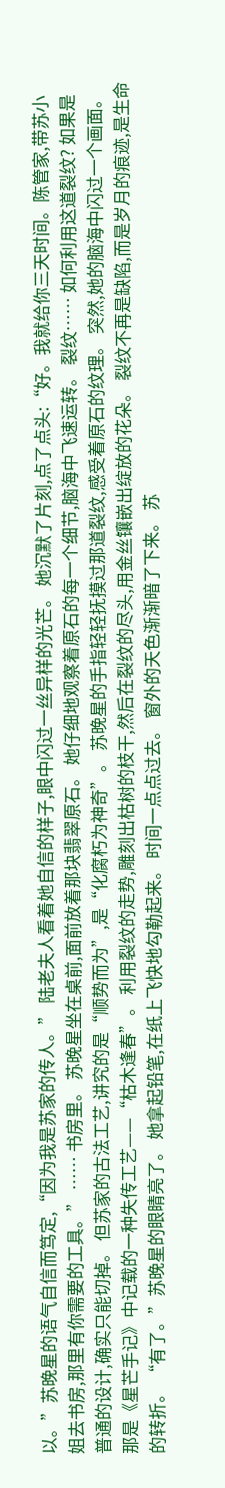以。”苏晚星的语气自信而笃定,“因为我是苏家的传人。” 陆老夫人看着她自信的样子,眼中闪过一丝异样的光芒。 她沉默了片刻,点了点头:“好。我就给你三天时间。陈管家,带苏小姐去书房,那里有你需要的工具。” …… 书房里。 苏晚星坐在桌前,面前放着那块翡翠原石。 她仔细地观察着原石的每一个细节,脑海中飞速运转。 裂纹…… 如何利用这道裂纹? 如果是普通的设计,确实只能切掉。 但苏家的古法工艺,讲究的是“顺势而为”,是“化腐朽为神奇”。 苏晚星的手指轻轻抚摸过那道裂纹,感受着原石的纹理。 突然,她的脑海中闪过一个画面。 那是《星芒手记》中记载的一种失传工艺——“枯木逢春”。 利用裂纹的走势,雕刻出枯树的枝干,然后在裂纹的尽头,用金丝镶嵌出绽放的花朵。 裂纹不再是缺陷,而是岁月的痕迹,是生命的转折。 “有了。”苏晚星的眼睛亮了。 她拿起铅笔,在纸上飞快地勾勒起来。 时间一点点过去。 窗外的天色渐渐暗了下来。 苏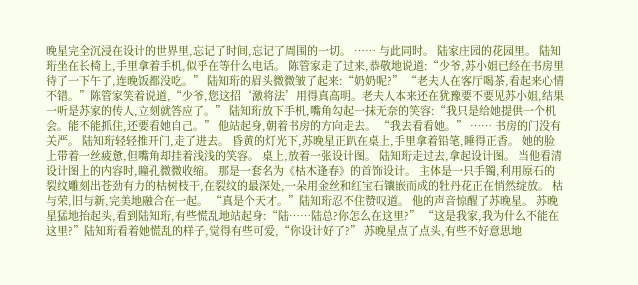晚星完全沉浸在设计的世界里,忘记了时间,忘记了周围的一切。 …… 与此同时。 陆家庄园的花园里。 陆知珩坐在长椅上,手里拿着手机,似乎在等什么电话。 陈管家走了过来,恭敬地说道:“少爷,苏小姐已经在书房里待了一下午了,连晚饭都没吃。” 陆知珩的眉头微微皱了起来:“奶奶呢?” “老夫人在客厅喝茶,看起来心情不错。”陈管家笑着说道,“少爷,您这招‘激将法’用得真高明。老夫人本来还在犹豫要不要见苏小姐,结果一听是苏家的传人,立刻就答应了。” 陆知珩放下手机,嘴角勾起一抹无奈的笑容:“我只是给她提供一个机会。能不能抓住,还要看她自己。” 他站起身,朝着书房的方向走去。 “我去看看她。” …… 书房的门没有关严。 陆知珩轻轻推开门,走了进去。 昏黄的灯光下,苏晚星正趴在桌上,手里拿着铅笔,睡得正香。 她的脸上带着一丝疲惫,但嘴角却挂着浅浅的笑容。 桌上,放着一张设计图。 陆知珩走过去,拿起设计图。 当他看清设计图上的内容时,瞳孔微微收缩。 那是一套名为《枯木逢春》的首饰设计。 主体是一只手镯,利用原石的裂纹雕刻出苍劲有力的枯树枝干,在裂纹的最深处,一朵用金丝和红宝石镶嵌而成的牡丹花正在悄然绽放。 枯与荣,旧与新,完美地融合在一起。 “真是个天才。”陆知珩忍不住赞叹道。 他的声音惊醒了苏晚星。 苏晚星猛地抬起头,看到陆知珩,有些慌乱地站起身:“陆……陆总?你怎么在这里?” “这是我家,我为什么不能在这里?”陆知珩看着她慌乱的样子,觉得有些可爱,“你设计好了?” 苏晚星点了点头,有些不好意思地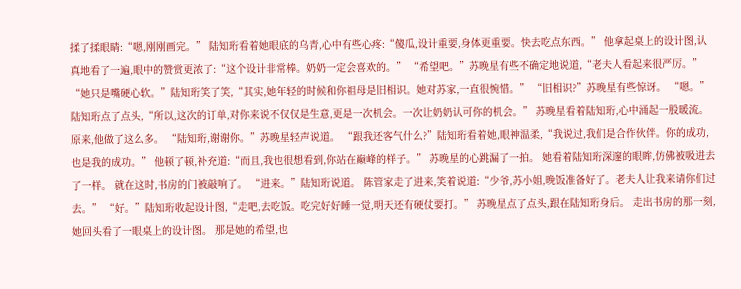揉了揉眼睛:“嗯,刚刚画完。” 陆知珩看着她眼底的乌青,心中有些心疼:“傻瓜,设计重要,身体更重要。快去吃点东西。” 他拿起桌上的设计图,认真地看了一遍,眼中的赞赏更浓了:“这个设计非常棒。奶奶一定会喜欢的。” “希望吧。”苏晚星有些不确定地说道,“老夫人看起来很严厉。” “她只是嘴硬心软。”陆知珩笑了笑,“其实,她年轻的时候和你祖母是旧相识。她对苏家,一直很惋惜。” “旧相识?”苏晚星有些惊讶。 “嗯。”陆知珩点了点头,“所以,这次的订单,对你来说不仅仅是生意,更是一次机会。一次让奶奶认可你的机会。” 苏晚星看着陆知珩,心中涌起一股暖流。 原来,他做了这么多。 “陆知珩,谢谢你。”苏晚星轻声说道。 “跟我还客气什么?”陆知珩看着她,眼神温柔,“我说过,我们是合作伙伴。你的成功,也是我的成功。” 他顿了顿,补充道:“而且,我也很想看到,你站在巅峰的样子。” 苏晚星的心跳漏了一拍。 她看着陆知珩深邃的眼眸,仿佛被吸进去了一样。 就在这时,书房的门被敲响了。 “进来。”陆知珩说道。 陈管家走了进来,笑着说道:“少爷,苏小姐,晚饭准备好了。老夫人让我来请你们过去。” “好。”陆知珩收起设计图,“走吧,去吃饭。吃完好好睡一觉,明天还有硬仗要打。” 苏晚星点了点头,跟在陆知珩身后。 走出书房的那一刻,她回头看了一眼桌上的设计图。 那是她的希望,也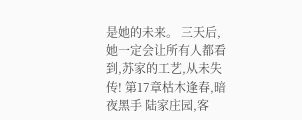是她的未来。 三天后,她一定会让所有人都看到,苏家的工艺,从未失传! 第17章枯木逢春,暗夜黑手 陆家庄园,客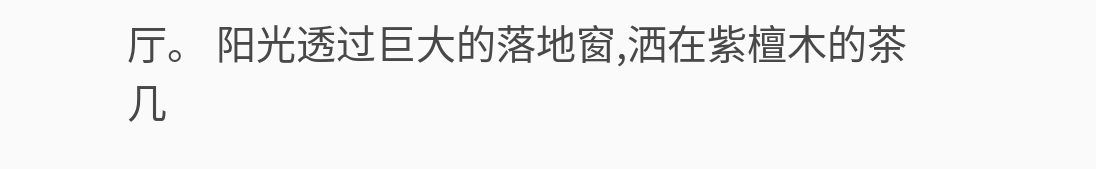厅。 阳光透过巨大的落地窗,洒在紫檀木的茶几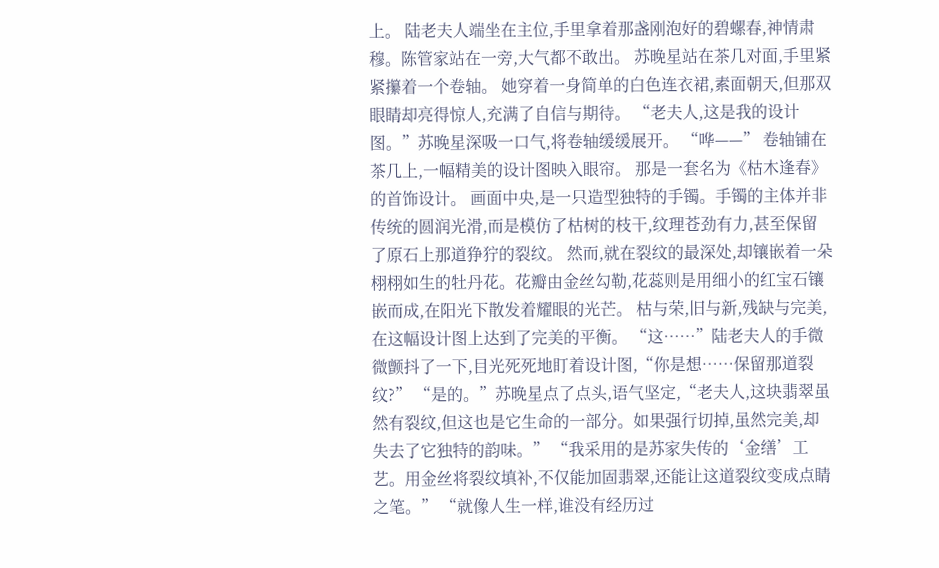上。 陆老夫人端坐在主位,手里拿着那盏刚泡好的碧螺春,神情肃穆。陈管家站在一旁,大气都不敢出。 苏晚星站在茶几对面,手里紧紧攥着一个卷轴。 她穿着一身简单的白色连衣裙,素面朝天,但那双眼睛却亮得惊人,充满了自信与期待。 “老夫人,这是我的设计图。”苏晚星深吸一口气,将卷轴缓缓展开。 “哗——” 卷轴铺在茶几上,一幅精美的设计图映入眼帘。 那是一套名为《枯木逢春》的首饰设计。 画面中央,是一只造型独特的手镯。手镯的主体并非传统的圆润光滑,而是模仿了枯树的枝干,纹理苍劲有力,甚至保留了原石上那道狰狞的裂纹。 然而,就在裂纹的最深处,却镶嵌着一朵栩栩如生的牡丹花。花瓣由金丝勾勒,花蕊则是用细小的红宝石镶嵌而成,在阳光下散发着耀眼的光芒。 枯与荣,旧与新,残缺与完美,在这幅设计图上达到了完美的平衡。 “这……”陆老夫人的手微微颤抖了一下,目光死死地盯着设计图,“你是想……保留那道裂纹?” “是的。”苏晚星点了点头,语气坚定,“老夫人,这块翡翠虽然有裂纹,但这也是它生命的一部分。如果强行切掉,虽然完美,却失去了它独特的韵味。” “我采用的是苏家失传的‘金缮’工艺。用金丝将裂纹填补,不仅能加固翡翠,还能让这道裂纹变成点睛之笔。” “就像人生一样,谁没有经历过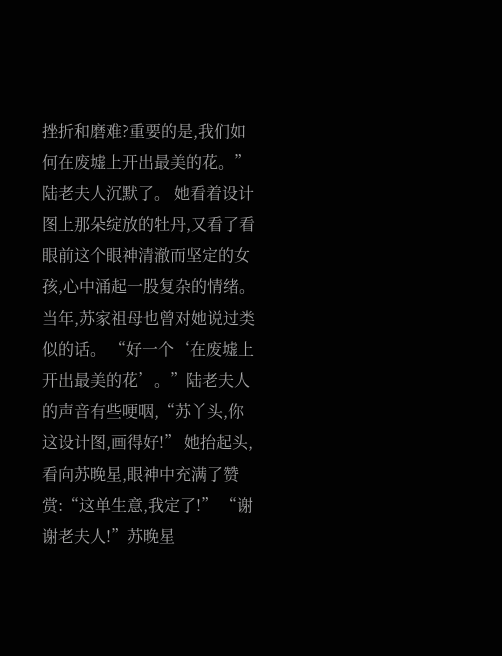挫折和磨难?重要的是,我们如何在废墟上开出最美的花。” 陆老夫人沉默了。 她看着设计图上那朵绽放的牡丹,又看了看眼前这个眼神清澈而坚定的女孩,心中涌起一股复杂的情绪。 当年,苏家祖母也曾对她说过类似的话。 “好一个‘在废墟上开出最美的花’。”陆老夫人的声音有些哽咽,“苏丫头,你这设计图,画得好!” 她抬起头,看向苏晚星,眼神中充满了赞赏:“这单生意,我定了!” “谢谢老夫人!”苏晚星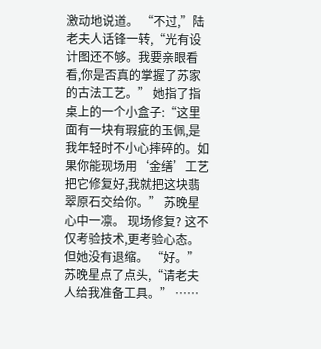激动地说道。 “不过,”陆老夫人话锋一转,“光有设计图还不够。我要亲眼看看,你是否真的掌握了苏家的古法工艺。” 她指了指桌上的一个小盒子:“这里面有一块有瑕疵的玉佩,是我年轻时不小心摔碎的。如果你能现场用‘金缮’工艺把它修复好,我就把这块翡翠原石交给你。” 苏晚星心中一凛。 现场修复? 这不仅考验技术,更考验心态。 但她没有退缩。 “好。”苏晚星点了点头,“请老夫人给我准备工具。” ……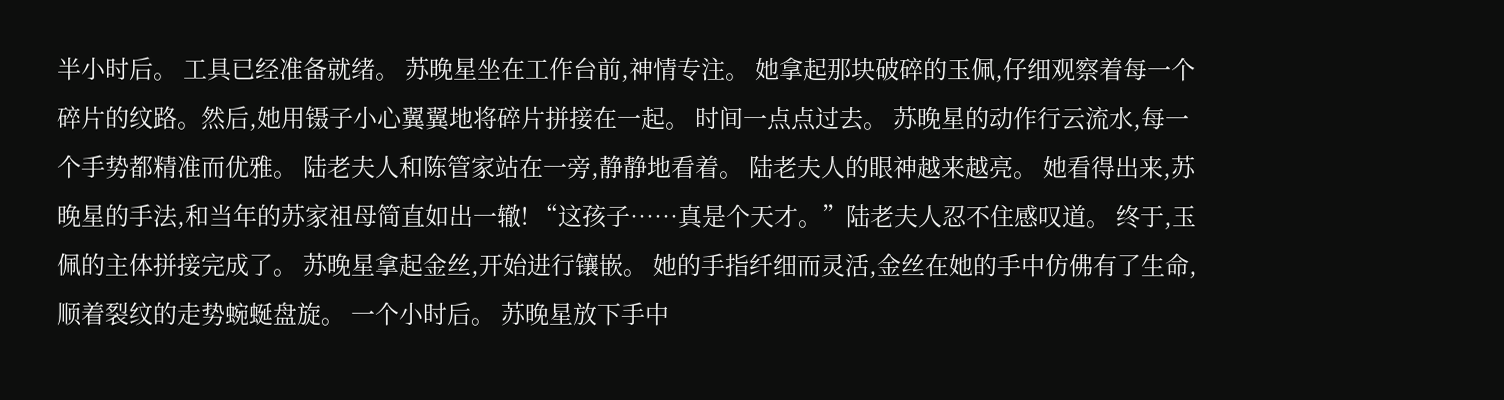半小时后。 工具已经准备就绪。 苏晚星坐在工作台前,神情专注。 她拿起那块破碎的玉佩,仔细观察着每一个碎片的纹路。然后,她用镊子小心翼翼地将碎片拼接在一起。 时间一点点过去。 苏晚星的动作行云流水,每一个手势都精准而优雅。 陆老夫人和陈管家站在一旁,静静地看着。 陆老夫人的眼神越来越亮。 她看得出来,苏晚星的手法,和当年的苏家祖母简直如出一辙! “这孩子……真是个天才。”陆老夫人忍不住感叹道。 终于,玉佩的主体拼接完成了。 苏晚星拿起金丝,开始进行镶嵌。 她的手指纤细而灵活,金丝在她的手中仿佛有了生命,顺着裂纹的走势蜿蜒盘旋。 一个小时后。 苏晚星放下手中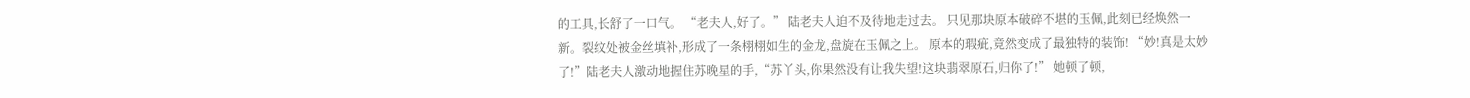的工具,长舒了一口气。 “老夫人,好了。” 陆老夫人迫不及待地走过去。 只见那块原本破碎不堪的玉佩,此刻已经焕然一新。裂纹处被金丝填补,形成了一条栩栩如生的金龙,盘旋在玉佩之上。 原本的瑕疵,竟然变成了最独特的装饰! “妙!真是太妙了!”陆老夫人激动地握住苏晚星的手,“苏丫头,你果然没有让我失望!这块翡翠原石,归你了!” 她顿了顿,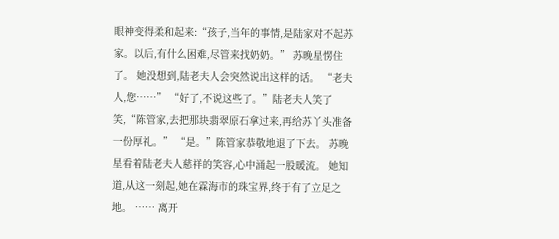眼神变得柔和起来:“孩子,当年的事情,是陆家对不起苏家。以后,有什么困难,尽管来找奶奶。” 苏晚星愣住了。 她没想到,陆老夫人会突然说出这样的话。 “老夫人,您……” “好了,不说这些了。”陆老夫人笑了笑,“陈管家,去把那块翡翠原石拿过来,再给苏丫头准备一份厚礼。” “是。”陈管家恭敬地退了下去。 苏晚星看着陆老夫人慈祥的笑容,心中涌起一股暖流。 她知道,从这一刻起,她在霖海市的珠宝界,终于有了立足之地。 …… 离开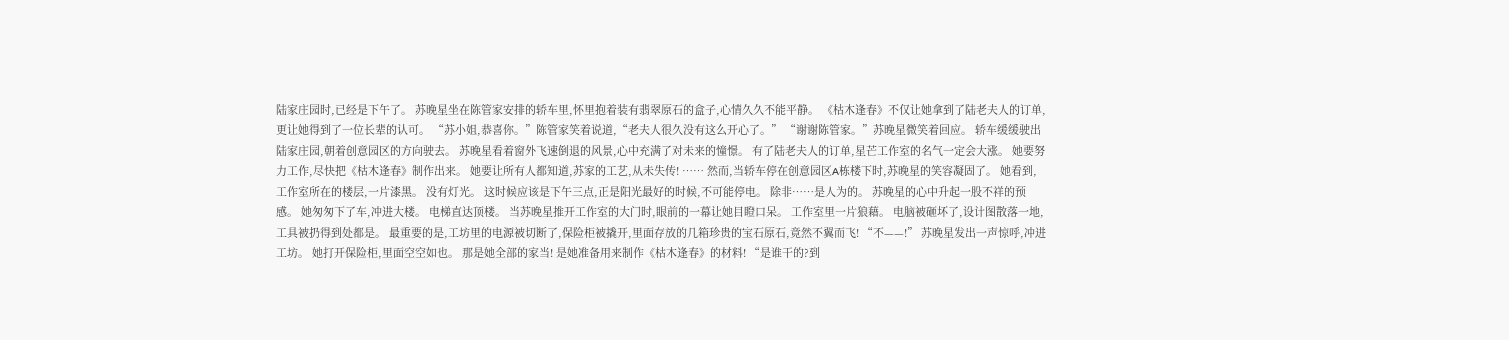陆家庄园时,已经是下午了。 苏晚星坐在陈管家安排的轿车里,怀里抱着装有翡翠原石的盒子,心情久久不能平静。 《枯木逢春》不仅让她拿到了陆老夫人的订单,更让她得到了一位长辈的认可。 “苏小姐,恭喜你。”陈管家笑着说道,“老夫人很久没有这么开心了。” “谢谢陈管家。”苏晚星微笑着回应。 轿车缓缓驶出陆家庄园,朝着创意园区的方向驶去。 苏晚星看着窗外飞速倒退的风景,心中充满了对未来的憧憬。 有了陆老夫人的订单,星芒工作室的名气一定会大涨。 她要努力工作,尽快把《枯木逢春》制作出来。 她要让所有人都知道,苏家的工艺,从未失传! …… 然而,当轿车停在创意园区A栋楼下时,苏晚星的笑容凝固了。 她看到,工作室所在的楼层,一片漆黑。 没有灯光。 这时候应该是下午三点,正是阳光最好的时候,不可能停电。 除非……是人为的。 苏晚星的心中升起一股不祥的预感。 她匆匆下了车,冲进大楼。 电梯直达顶楼。 当苏晚星推开工作室的大门时,眼前的一幕让她目瞪口呆。 工作室里一片狼藉。 电脑被砸坏了,设计图散落一地,工具被扔得到处都是。 最重要的是,工坊里的电源被切断了,保险柜被撬开,里面存放的几箱珍贵的宝石原石,竟然不翼而飞! “不——!” 苏晚星发出一声惊呼,冲进工坊。 她打开保险柜,里面空空如也。 那是她全部的家当! 是她准备用来制作《枯木逢春》的材料! “是谁干的?到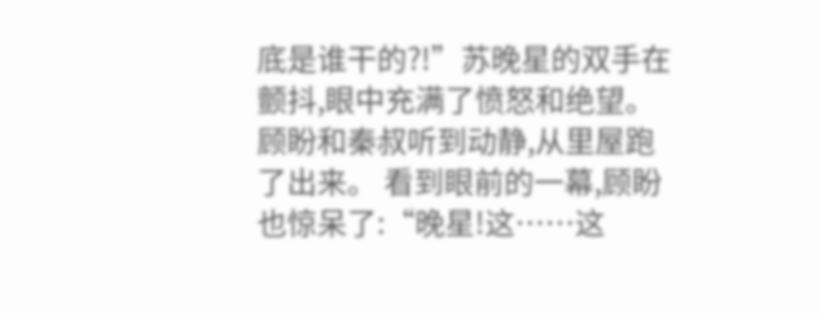底是谁干的?!”苏晚星的双手在颤抖,眼中充满了愤怒和绝望。 顾盼和秦叔听到动静,从里屋跑了出来。 看到眼前的一幕,顾盼也惊呆了:“晚星!这……这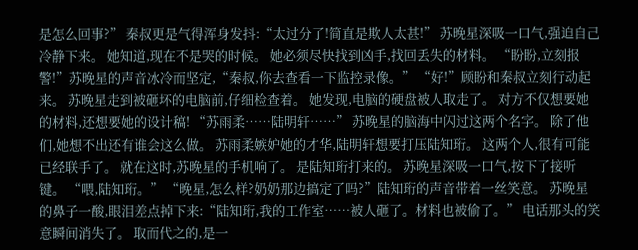是怎么回事?” 秦叔更是气得浑身发抖:“太过分了!简直是欺人太甚!” 苏晚星深吸一口气,强迫自己冷静下来。 她知道,现在不是哭的时候。 她必须尽快找到凶手,找回丢失的材料。 “盼盼,立刻报警!”苏晚星的声音冰冷而坚定,“秦叔,你去查看一下监控录像。” “好!”顾盼和秦叔立刻行动起来。 苏晚星走到被砸坏的电脑前,仔细检查着。 她发现,电脑的硬盘被人取走了。 对方不仅想要她的材料,还想要她的设计稿! “苏雨柔……陆明轩……” 苏晚星的脑海中闪过这两个名字。 除了他们,她想不出还有谁会这么做。 苏雨柔嫉妒她的才华,陆明轩想要打压陆知珩。 这两个人,很有可能已经联手了。 就在这时,苏晚星的手机响了。 是陆知珩打来的。 苏晚星深吸一口气,按下了接听键。 “喂,陆知珩。” “晚星,怎么样?奶奶那边搞定了吗?”陆知珩的声音带着一丝笑意。 苏晚星的鼻子一酸,眼泪差点掉下来:“陆知珩,我的工作室……被人砸了。材料也被偷了。” 电话那头的笑意瞬间消失了。 取而代之的,是一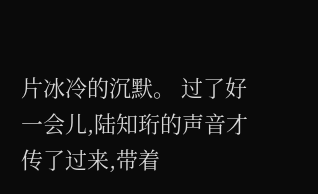片冰冷的沉默。 过了好一会儿,陆知珩的声音才传了过来,带着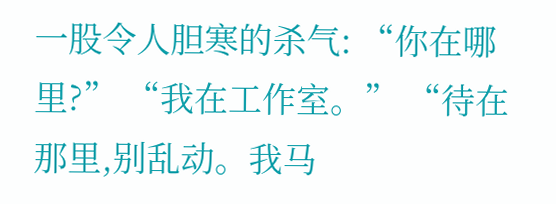一股令人胆寒的杀气: “你在哪里?” “我在工作室。” “待在那里,别乱动。我马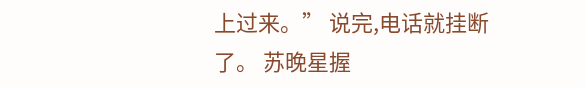上过来。” 说完,电话就挂断了。 苏晚星握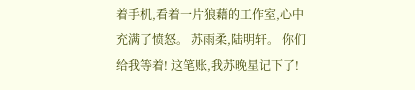着手机,看着一片狼藉的工作室,心中充满了愤怒。 苏雨柔,陆明轩。 你们给我等着! 这笔账,我苏晚星记下了!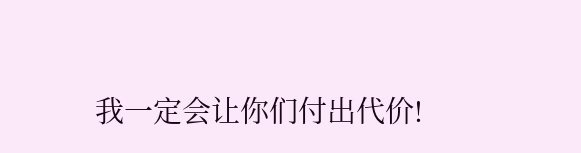我一定会让你们付出代价!